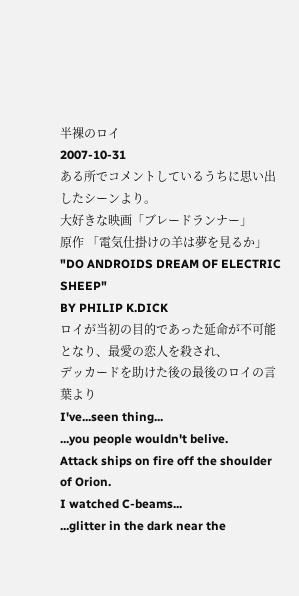半裸のロイ
2007-10-31
ある所でコメントしているうちに思い出したシーンより。
大好きな映画「ブレードランナー」
原作 「電気仕掛けの羊は夢を見るか」
"DO ANDROIDS DREAM OF ELECTRIC SHEEP"
BY PHILIP K.DICK
ロイが当初の目的であった延命が不可能となり、最愛の恋人を殺され、
デッカードを助けた後の最後のロイの言葉より
I've...seen thing...
...you people wouldn't belive.
Attack ships on fire off the shoulder of Orion.
I watched C-beams...
...glitter in the dark near the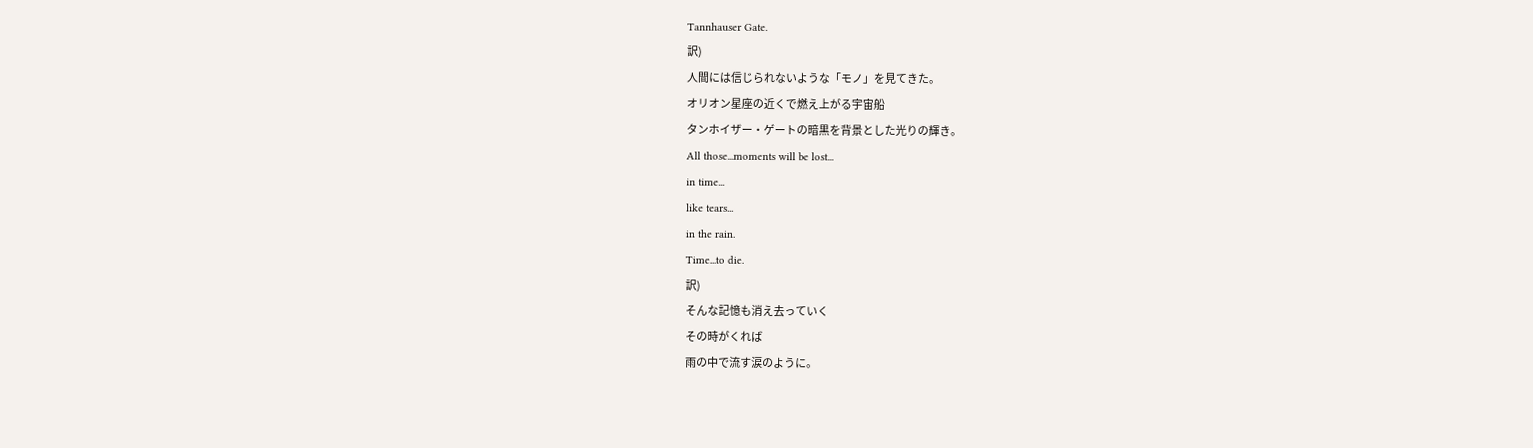Tannhauser Gate.
訳)
人間には信じられないような「モノ」を見てきた。
オリオン星座の近くで燃え上がる宇宙船
タンホイザー・ゲートの暗黒を背景とした光りの輝き。
All those...moments will be lost...
in time...
like tears...
in the rain.
Time...to die.
訳)
そんな記憶も消え去っていく
その時がくれば
雨の中で流す涙のように。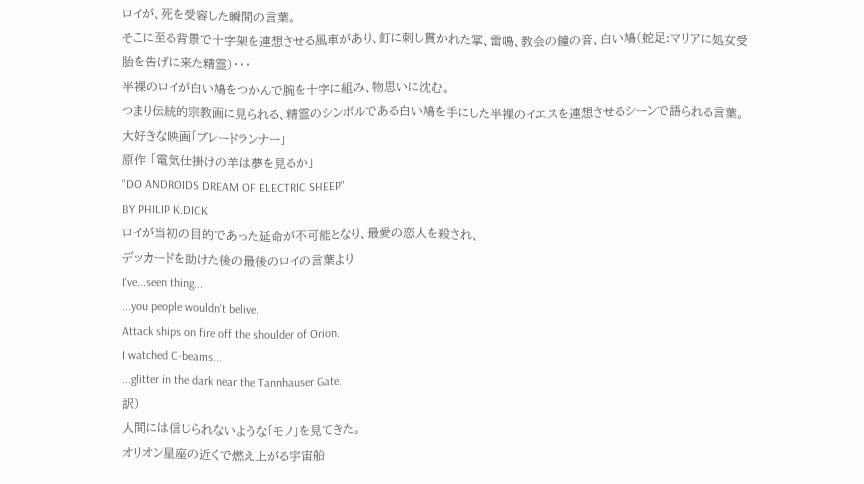ロイが、死を受容した瞬間の言葉。
そこに至る背景で十字架を連想させる風車があり、釘に刺し貫かれた掌、雷鳴、教会の鐘の音、白い鳩(蛇足:マリアに処女受胎を告げに来た精霊)・・・
半裸のロイが白い鳩をつかんで腕を十字に組み、物思いに沈む。
つまり伝統的宗教画に見られる、精霊のシンボルである白い鳩を手にした半裸のイエスを連想させるシーンで語られる言葉。
大好きな映画「ブレードランナー」
原作 「電気仕掛けの羊は夢を見るか」
"DO ANDROIDS DREAM OF ELECTRIC SHEEP"
BY PHILIP K.DICK
ロイが当初の目的であった延命が不可能となり、最愛の恋人を殺され、
デッカードを助けた後の最後のロイの言葉より
I've...seen thing...
...you people wouldn't belive.
Attack ships on fire off the shoulder of Orion.
I watched C-beams...
...glitter in the dark near the Tannhauser Gate.
訳)
人間には信じられないような「モノ」を見てきた。
オリオン星座の近くで燃え上がる宇宙船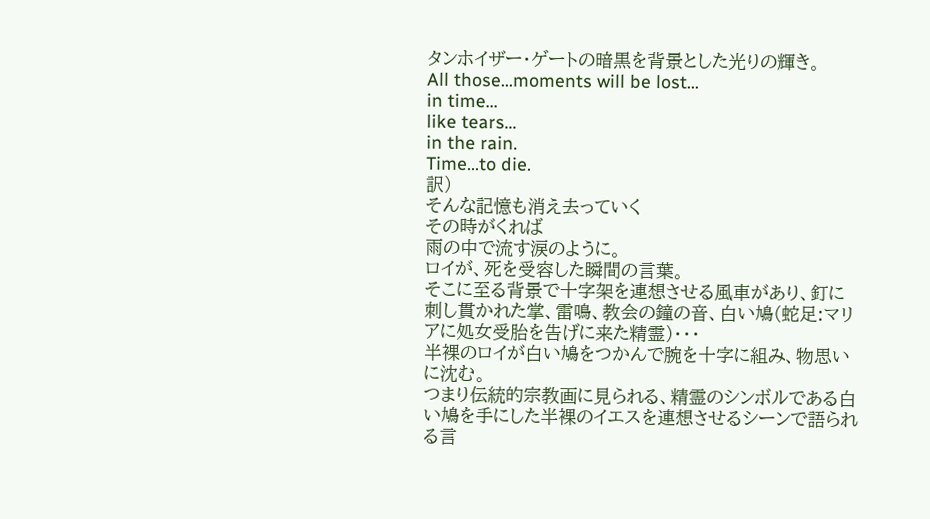タンホイザー・ゲートの暗黒を背景とした光りの輝き。
All those...moments will be lost...
in time...
like tears...
in the rain.
Time...to die.
訳)
そんな記憶も消え去っていく
その時がくれば
雨の中で流す涙のように。
ロイが、死を受容した瞬間の言葉。
そこに至る背景で十字架を連想させる風車があり、釘に刺し貫かれた掌、雷鳴、教会の鐘の音、白い鳩(蛇足:マリアに処女受胎を告げに来た精霊)・・・
半裸のロイが白い鳩をつかんで腕を十字に組み、物思いに沈む。
つまり伝統的宗教画に見られる、精霊のシンボルである白い鳩を手にした半裸のイエスを連想させるシーンで語られる言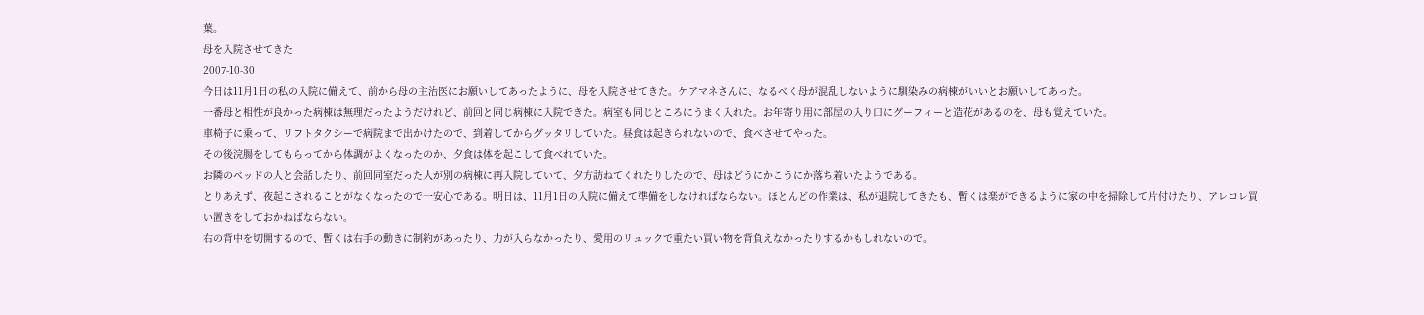葉。
母を入院させてきた
2007-10-30
今日は11月1日の私の入院に備えて、前から母の主治医にお願いしてあったように、母を入院させてきた。ケアマネさんに、なるべく母が混乱しないように馴染みの病棟がいいとお願いしてあった。
一番母と相性が良かった病棟は無理だったようだけれど、前回と同じ病棟に入院できた。病室も同じところにうまく入れた。お年寄り用に部屋の入り口にグーフィーと造花があるのを、母も覚えていた。
車椅子に乗って、リフトタクシーで病院まで出かけたので、到着してからグッタリしていた。昼食は起きられないので、食べさせてやった。
その後浣腸をしてもらってから体調がよくなったのか、夕食は体を起こして食べれていた。
お隣のベッドの人と会話したり、前回同室だった人が別の病棟に再入院していて、夕方訪ねてくれたりしたので、母はどうにかこうにか落ち着いたようである。
とりあえず、夜起こされることがなくなったので一安心である。明日は、11月1日の入院に備えて準備をしなければならない。ほとんどの作業は、私が退院してきたも、暫くは楽ができるように家の中を掃除して片付けたり、アレコレ買い置きをしておかねばならない。
右の背中を切開するので、暫くは右手の動きに制約があったり、力が入らなかったり、愛用のリュックで重たい買い物を背負えなかったりするかもしれないので。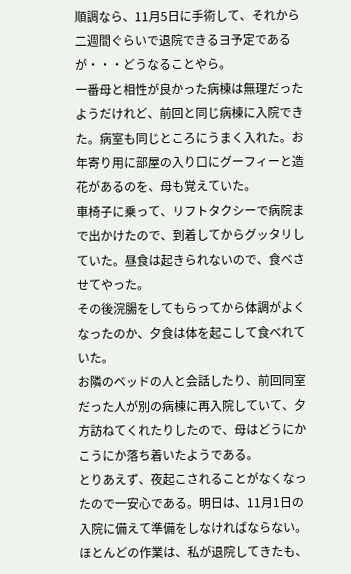順調なら、11月5日に手術して、それから二週間ぐらいで退院できるヨ予定であるが・・・どうなることやら。
一番母と相性が良かった病棟は無理だったようだけれど、前回と同じ病棟に入院できた。病室も同じところにうまく入れた。お年寄り用に部屋の入り口にグーフィーと造花があるのを、母も覚えていた。
車椅子に乗って、リフトタクシーで病院まで出かけたので、到着してからグッタリしていた。昼食は起きられないので、食べさせてやった。
その後浣腸をしてもらってから体調がよくなったのか、夕食は体を起こして食べれていた。
お隣のベッドの人と会話したり、前回同室だった人が別の病棟に再入院していて、夕方訪ねてくれたりしたので、母はどうにかこうにか落ち着いたようである。
とりあえず、夜起こされることがなくなったので一安心である。明日は、11月1日の入院に備えて準備をしなければならない。ほとんどの作業は、私が退院してきたも、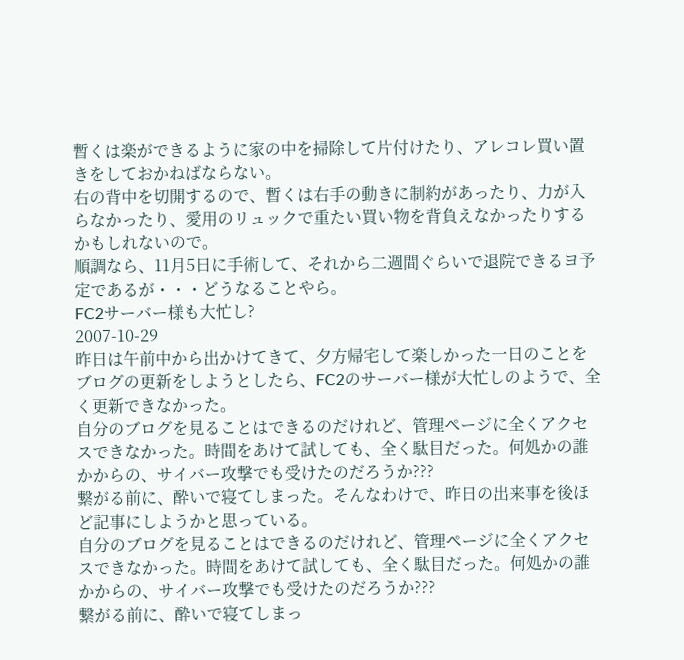暫くは楽ができるように家の中を掃除して片付けたり、アレコレ買い置きをしておかねばならない。
右の背中を切開するので、暫くは右手の動きに制約があったり、力が入らなかったり、愛用のリュックで重たい買い物を背負えなかったりするかもしれないので。
順調なら、11月5日に手術して、それから二週間ぐらいで退院できるヨ予定であるが・・・どうなることやら。
FC2サーバー様も大忙し?
2007-10-29
昨日は午前中から出かけてきて、夕方帰宅して楽しかった一日のことをブログの更新をしようとしたら、FC2のサーバー様が大忙しのようで、全く更新できなかった。
自分のブログを見ることはできるのだけれど、管理ページに全くアクセスできなかった。時間をあけて試しても、全く駄目だった。何処かの誰かからの、サイバー攻撃でも受けたのだろうか???
繋がる前に、酔いで寝てしまった。そんなわけで、昨日の出来事を後ほど記事にしようかと思っている。
自分のブログを見ることはできるのだけれど、管理ページに全くアクセスできなかった。時間をあけて試しても、全く駄目だった。何処かの誰かからの、サイバー攻撃でも受けたのだろうか???
繋がる前に、酔いで寝てしまっ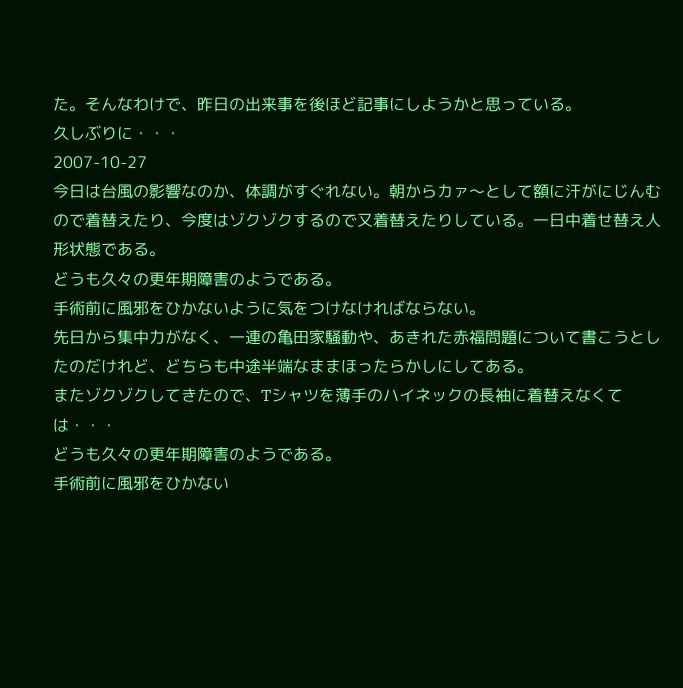た。そんなわけで、昨日の出来事を後ほど記事にしようかと思っている。
久しぶりに・・・
2007-10-27
今日は台風の影響なのか、体調がすぐれない。朝からカァ〜として額に汗がにじんむので着替えたり、今度はゾクゾクするので又着替えたりしている。一日中着せ替え人形状態である。
どうも久々の更年期障害のようである。
手術前に風邪をひかないように気をつけなければならない。
先日から集中力がなく、一連の亀田家騒動や、あきれた赤福問題について書こうとしたのだけれど、どちらも中途半端なままほったらかしにしてある。
またゾクゾクしてきたので、Tシャツを薄手のハイネックの長袖に着替えなくては・・・
どうも久々の更年期障害のようである。
手術前に風邪をひかない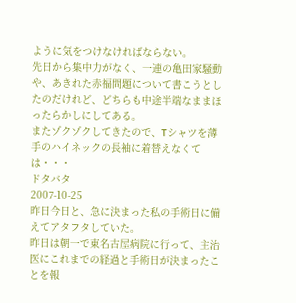ように気をつけなければならない。
先日から集中力がなく、一連の亀田家騒動や、あきれた赤福問題について書こうとしたのだけれど、どちらも中途半端なままほったらかしにしてある。
またゾクゾクしてきたので、Tシャツを薄手のハイネックの長袖に着替えなくては・・・
ドタバタ
2007-10-25
昨日今日と、急に決まった私の手術日に備えてアタフタしていた。
昨日は朝一で東名古屋病院に行って、主治医にこれまでの経過と手術日が決まったことを報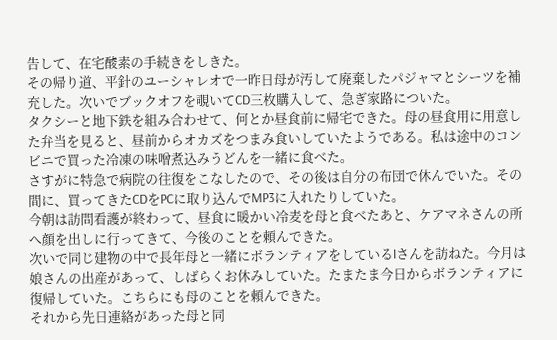告して、在宅酸素の手続きをしきた。
その帰り道、平針のユーシャレオで一昨日母が汚して廃棄したパジャマとシーツを補充した。次いでブックオフを覗いてCD三枚購入して、急ぎ家路についた。
タクシーと地下鉄を組み合わせて、何とか昼食前に帰宅できた。母の昼食用に用意した弁当を見ると、昼前からオカズをつまみ食いしていたようである。私は途中のコンビニで買った冷凍の味噌煮込みうどんを一緒に食べた。
さすがに特急で病院の往復をこなしたので、その後は自分の布団で休んでいた。その間に、買ってきたCDをPCに取り込んでMP3に入れたりしていた。
今朝は訪問看護が終わって、昼食に暖かい冷麦を母と食べたあと、ケアマネさんの所へ顔を出しに行ってきて、今後のことを頼んできた。
次いで同じ建物の中で長年母と一緒にボランティアをしているIさんを訪ねた。今月は娘さんの出産があって、しばらくお休みしていた。たまたま今日からボランティアに復帰していた。こちらにも母のことを頼んできた。
それから先日連絡があった母と同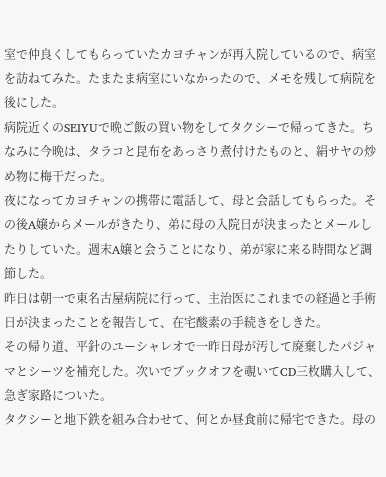室で仲良くしてもらっていたカヨチャンが再入院しているので、病室を訪ねてみた。たまたま病室にいなかったので、メモを残して病院を後にした。
病院近くのSEIYUで晩ご飯の買い物をしてタクシーで帰ってきた。ちなみに今晩は、タラコと昆布をあっさり煮付けたものと、絹サヤの炒め物に梅干だった。
夜になってカヨチャンの携帯に電話して、母と会話してもらった。その後A嬢からメールがきたり、弟に母の入院日が決まったとメールしたりしていた。週末A嬢と会うことになり、弟が家に来る時間など調節した。
昨日は朝一で東名古屋病院に行って、主治医にこれまでの経過と手術日が決まったことを報告して、在宅酸素の手続きをしきた。
その帰り道、平針のユーシャレオで一昨日母が汚して廃棄したパジャマとシーツを補充した。次いでブックオフを覗いてCD三枚購入して、急ぎ家路についた。
タクシーと地下鉄を組み合わせて、何とか昼食前に帰宅できた。母の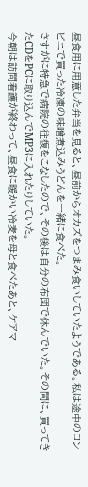昼食用に用意した弁当を見ると、昼前からオカズをつまみ食いしていたようである。私は途中のコンビニで買った冷凍の味噌煮込みうどんを一緒に食べた。
さすがに特急で病院の往復をこなしたので、その後は自分の布団で休んでいた。その間に、買ってきたCDをPCに取り込んでMP3に入れたりしていた。
今朝は訪問看護が終わって、昼食に暖かい冷麦を母と食べたあと、ケアマ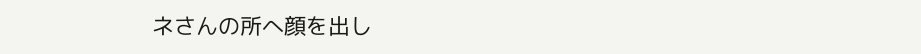ネさんの所へ顔を出し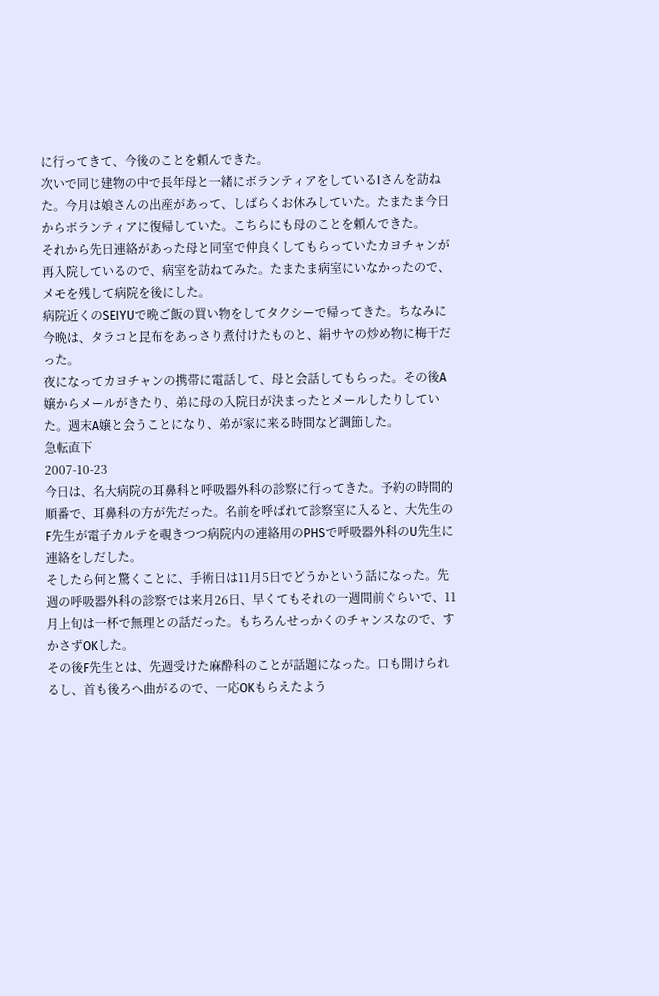に行ってきて、今後のことを頼んできた。
次いで同じ建物の中で長年母と一緒にボランティアをしているIさんを訪ねた。今月は娘さんの出産があって、しばらくお休みしていた。たまたま今日からボランティアに復帰していた。こちらにも母のことを頼んできた。
それから先日連絡があった母と同室で仲良くしてもらっていたカヨチャンが再入院しているので、病室を訪ねてみた。たまたま病室にいなかったので、メモを残して病院を後にした。
病院近くのSEIYUで晩ご飯の買い物をしてタクシーで帰ってきた。ちなみに今晩は、タラコと昆布をあっさり煮付けたものと、絹サヤの炒め物に梅干だった。
夜になってカヨチャンの携帯に電話して、母と会話してもらった。その後A嬢からメールがきたり、弟に母の入院日が決まったとメールしたりしていた。週末A嬢と会うことになり、弟が家に来る時間など調節した。
急転直下
2007-10-23
今日は、名大病院の耳鼻科と呼吸器外科の診察に行ってきた。予約の時間的順番で、耳鼻科の方が先だった。名前を呼ばれて診察室に入ると、大先生のF先生が電子カルテを覗きつつ病院内の連絡用のPHSで呼吸器外科のU先生に連絡をしだした。
そしたら何と驚くことに、手術日は11月5日でどうかという話になった。先週の呼吸器外科の診察では来月26日、早くてもそれの一週間前ぐらいで、11月上旬は一杯で無理との話だった。もちろんせっかくのチャンスなので、すかさずOKした。
その後F先生とは、先週受けた麻酔科のことが話題になった。口も開けられるし、首も後ろへ曲がるので、一応OKもらえたよう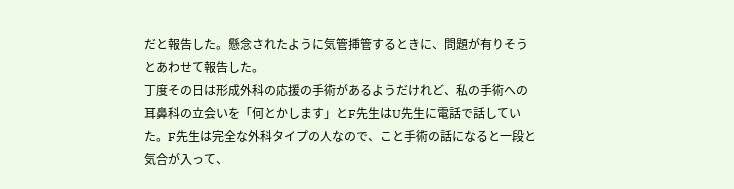だと報告した。懸念されたように気管挿管するときに、問題が有りそうとあわせて報告した。
丁度その日は形成外科の応援の手術があるようだけれど、私の手術への耳鼻科の立会いを「何とかします」とF先生はU先生に電話で話していた。F先生は完全な外科タイプの人なので、こと手術の話になると一段と気合が入って、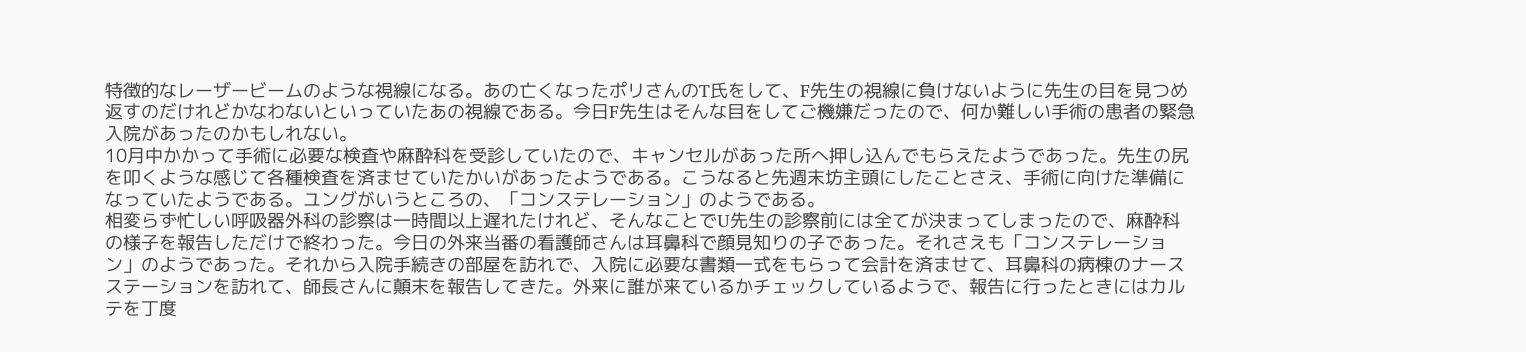特徴的なレーザービームのような視線になる。あの亡くなったポリさんのT氏をして、F先生の視線に負けないように先生の目を見つめ返すのだけれどかなわないといっていたあの視線である。今日F先生はそんな目をしてご機嫌だったので、何か難しい手術の患者の緊急入院があったのかもしれない。
10月中かかって手術に必要な検査や麻酔科を受診していたので、キャンセルがあった所へ押し込んでもらえたようであった。先生の尻を叩くような感じて各種検査を済ませていたかいがあったようである。こうなると先週末坊主頭にしたことさえ、手術に向けた準備になっていたようである。ユングがいうところの、「コンステレーション」のようである。
相変らず忙しい呼吸器外科の診察は一時間以上遅れたけれど、そんなことでU先生の診察前には全てが決まってしまったので、麻酔科の様子を報告しただけで終わった。今日の外来当番の看護師さんは耳鼻科で顔見知りの子であった。それさえも「コンステレーション」のようであった。それから入院手続きの部屋を訪れで、入院に必要な書類一式をもらって会計を済ませて、耳鼻科の病棟のナースステーションを訪れて、師長さんに顛末を報告してきた。外来に誰が来ているかチェックしているようで、報告に行ったときにはカルテを丁度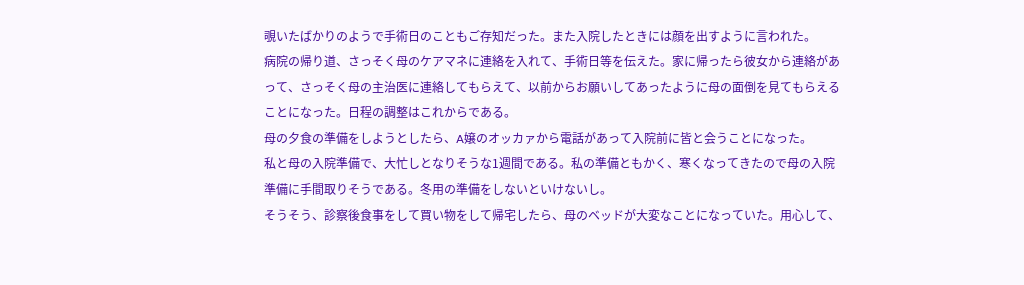覗いたばかりのようで手術日のこともご存知だった。また入院したときには顔を出すように言われた。
病院の帰り道、さっそく母のケアマネに連絡を入れて、手術日等を伝えた。家に帰ったら彼女から連絡があって、さっそく母の主治医に連絡してもらえて、以前からお願いしてあったように母の面倒を見てもらえることになった。日程の調整はこれからである。
母の夕食の準備をしようとしたら、A嬢のオッカァから電話があって入院前に皆と会うことになった。
私と母の入院準備で、大忙しとなりそうな1週間である。私の準備ともかく、寒くなってきたので母の入院準備に手間取りそうである。冬用の準備をしないといけないし。
そうそう、診察後食事をして買い物をして帰宅したら、母のベッドが大変なことになっていた。用心して、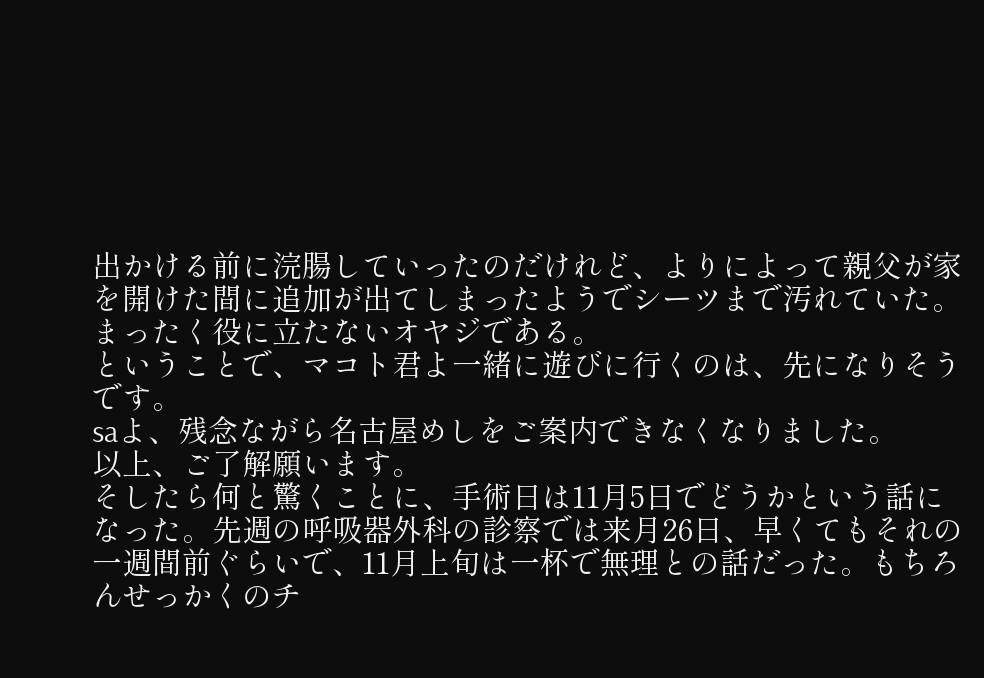出かける前に浣腸していったのだけれど、よりによって親父が家を開けた間に追加が出てしまったようでシーツまで汚れていた。まったく役に立たないオヤジである。
ということで、マコト君よ一緒に遊びに行くのは、先になりそうです。
saよ、残念ながら名古屋めしをご案内できなくなりました。
以上、ご了解願います。
そしたら何と驚くことに、手術日は11月5日でどうかという話になった。先週の呼吸器外科の診察では来月26日、早くてもそれの一週間前ぐらいで、11月上旬は一杯で無理との話だった。もちろんせっかくのチ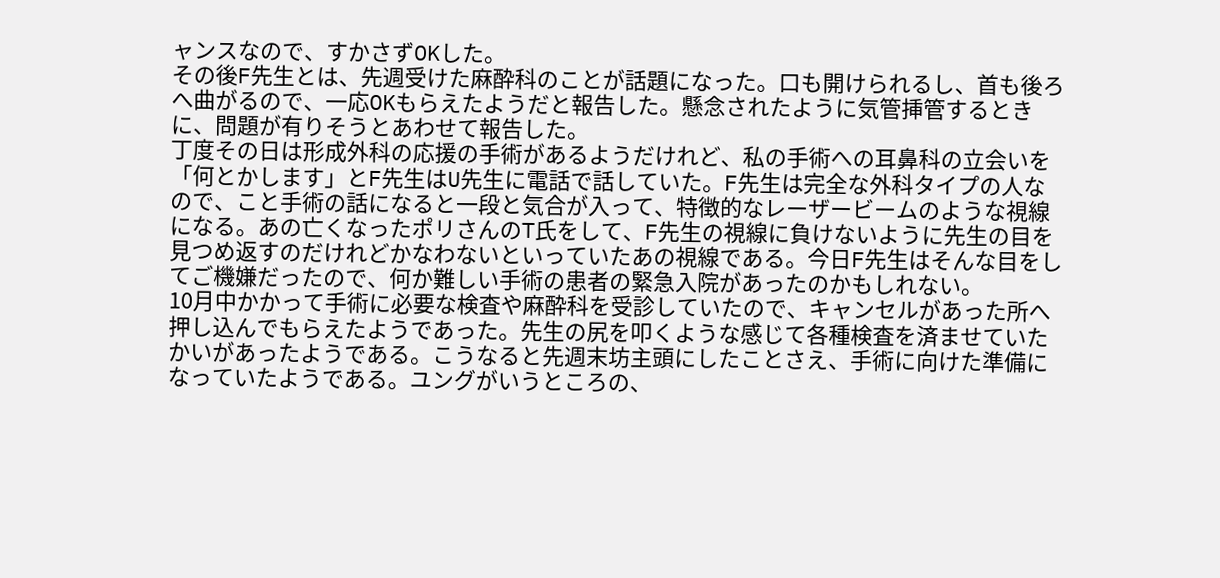ャンスなので、すかさずOKした。
その後F先生とは、先週受けた麻酔科のことが話題になった。口も開けられるし、首も後ろへ曲がるので、一応OKもらえたようだと報告した。懸念されたように気管挿管するときに、問題が有りそうとあわせて報告した。
丁度その日は形成外科の応援の手術があるようだけれど、私の手術への耳鼻科の立会いを「何とかします」とF先生はU先生に電話で話していた。F先生は完全な外科タイプの人なので、こと手術の話になると一段と気合が入って、特徴的なレーザービームのような視線になる。あの亡くなったポリさんのT氏をして、F先生の視線に負けないように先生の目を見つめ返すのだけれどかなわないといっていたあの視線である。今日F先生はそんな目をしてご機嫌だったので、何か難しい手術の患者の緊急入院があったのかもしれない。
10月中かかって手術に必要な検査や麻酔科を受診していたので、キャンセルがあった所へ押し込んでもらえたようであった。先生の尻を叩くような感じて各種検査を済ませていたかいがあったようである。こうなると先週末坊主頭にしたことさえ、手術に向けた準備になっていたようである。ユングがいうところの、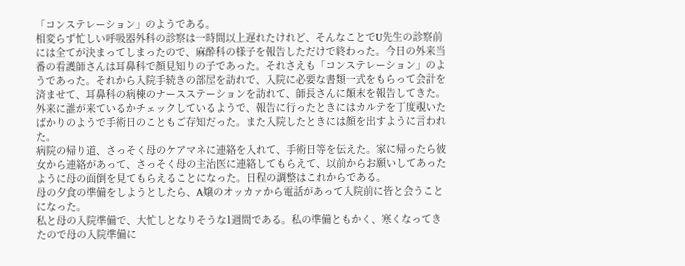「コンステレーション」のようである。
相変らず忙しい呼吸器外科の診察は一時間以上遅れたけれど、そんなことでU先生の診察前には全てが決まってしまったので、麻酔科の様子を報告しただけで終わった。今日の外来当番の看護師さんは耳鼻科で顔見知りの子であった。それさえも「コンステレーション」のようであった。それから入院手続きの部屋を訪れで、入院に必要な書類一式をもらって会計を済ませて、耳鼻科の病棟のナースステーションを訪れて、師長さんに顛末を報告してきた。外来に誰が来ているかチェックしているようで、報告に行ったときにはカルテを丁度覗いたばかりのようで手術日のこともご存知だった。また入院したときには顔を出すように言われた。
病院の帰り道、さっそく母のケアマネに連絡を入れて、手術日等を伝えた。家に帰ったら彼女から連絡があって、さっそく母の主治医に連絡してもらえて、以前からお願いしてあったように母の面倒を見てもらえることになった。日程の調整はこれからである。
母の夕食の準備をしようとしたら、A嬢のオッカァから電話があって入院前に皆と会うことになった。
私と母の入院準備で、大忙しとなりそうな1週間である。私の準備ともかく、寒くなってきたので母の入院準備に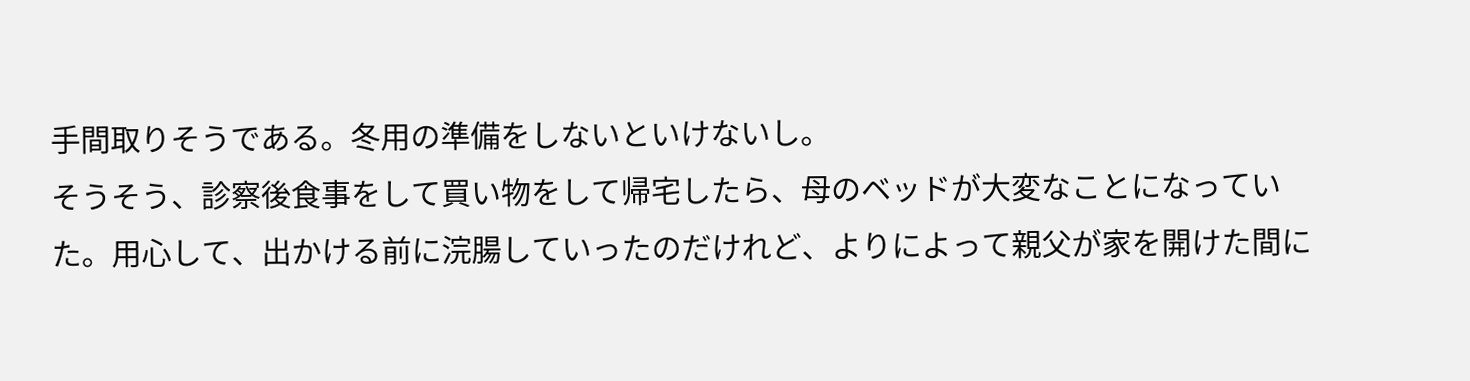手間取りそうである。冬用の準備をしないといけないし。
そうそう、診察後食事をして買い物をして帰宅したら、母のベッドが大変なことになっていた。用心して、出かける前に浣腸していったのだけれど、よりによって親父が家を開けた間に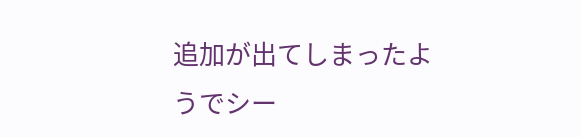追加が出てしまったようでシー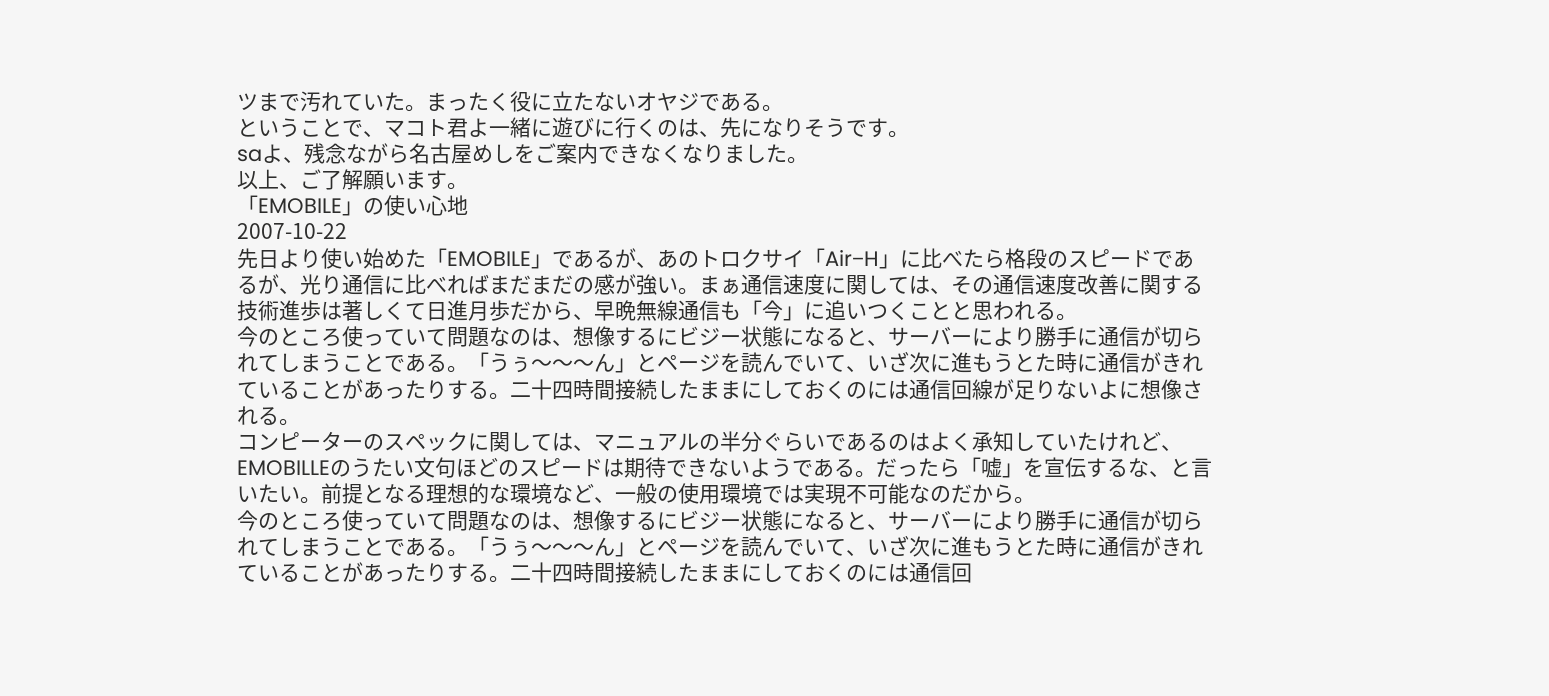ツまで汚れていた。まったく役に立たないオヤジである。
ということで、マコト君よ一緒に遊びに行くのは、先になりそうです。
saよ、残念ながら名古屋めしをご案内できなくなりました。
以上、ご了解願います。
「EMOBILE」の使い心地
2007-10-22
先日より使い始めた「EMOBILE」であるが、あのトロクサイ「Air−H」に比べたら格段のスピードであるが、光り通信に比べればまだまだの感が強い。まぁ通信速度に関しては、その通信速度改善に関する技術進歩は著しくて日進月歩だから、早晩無線通信も「今」に追いつくことと思われる。
今のところ使っていて問題なのは、想像するにビジー状態になると、サーバーにより勝手に通信が切られてしまうことである。「うぅ〜〜〜ん」とページを読んでいて、いざ次に進もうとた時に通信がきれていることがあったりする。二十四時間接続したままにしておくのには通信回線が足りないよに想像される。
コンピーターのスペックに関しては、マニュアルの半分ぐらいであるのはよく承知していたけれど、EMOBILLEのうたい文句ほどのスピードは期待できないようである。だったら「嘘」を宣伝するな、と言いたい。前提となる理想的な環境など、一般の使用環境では実現不可能なのだから。
今のところ使っていて問題なのは、想像するにビジー状態になると、サーバーにより勝手に通信が切られてしまうことである。「うぅ〜〜〜ん」とページを読んでいて、いざ次に進もうとた時に通信がきれていることがあったりする。二十四時間接続したままにしておくのには通信回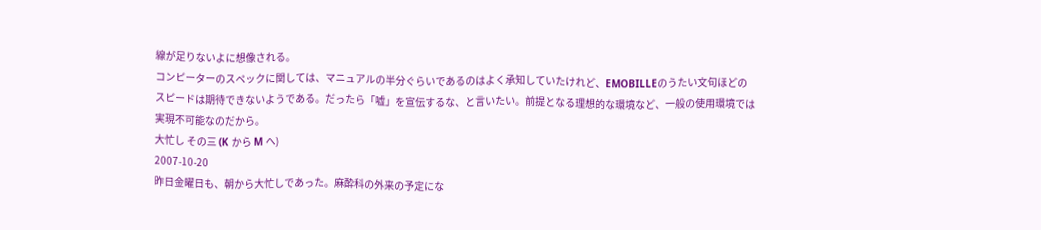線が足りないよに想像される。
コンピーターのスペックに関しては、マニュアルの半分ぐらいであるのはよく承知していたけれど、EMOBILLEのうたい文句ほどのスピードは期待できないようである。だったら「嘘」を宣伝するな、と言いたい。前提となる理想的な環境など、一般の使用環境では実現不可能なのだから。
大忙し その三 (K から M へ)
2007-10-20
昨日金曜日も、朝から大忙しであった。麻酔科の外来の予定にな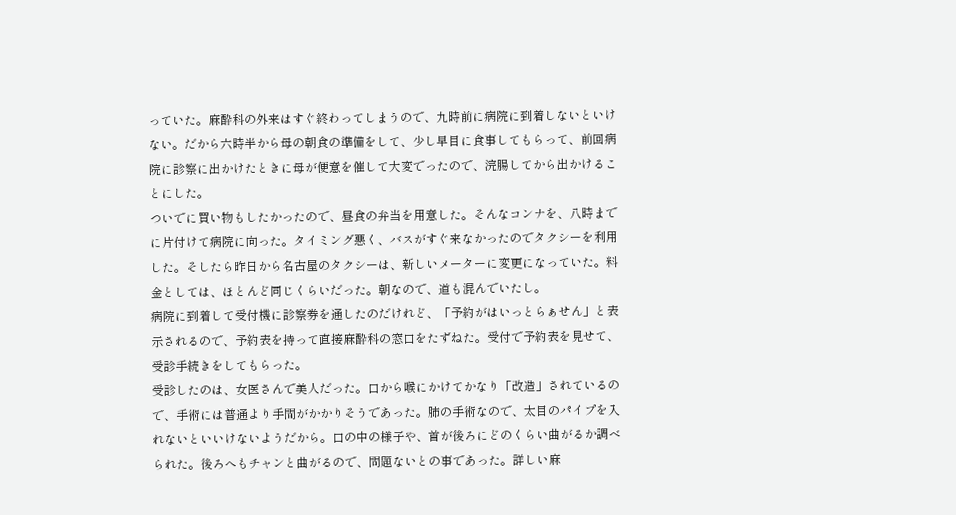っていた。麻酔科の外来はすぐ終わってしまうので、九時前に病院に到着しないといけない。だから六時半から母の朝食の準備をして、少し早目に食事してもらって、前回病院に診察に出かけたときに母が便意を催して大変でったので、浣腸してから出かけることにした。
ついでに買い物もしたかったので、昼食の弁当を用意した。そんなコンナを、八時までに片付けて病院に向った。タイミング悪く、バスがすぐ来なかったのでタクシーを利用した。そしたら昨日から名古屋のタクシーは、新しいメーターに変更になっていた。料金としては、ほとんど同じくらいだった。朝なので、道も混んでいたし。
病院に到着して受付機に診察券を通したのだけれど、「予約がはいっとらぁせん」と表示されるので、予約表を持って直接麻酔科の窓口をたずねた。受付で予約表を見せて、受診手続きをしてもらった。
受診したのは、女医さんで美人だった。口から喉にかけてかなり「改造」されているので、手術には普通より手間がかかりそうであった。肺の手術なので、太目のパイプを入れないといいけないようだから。口の中の様子や、首が後ろにどのくらい曲がるか調べられた。後ろへもチャンと曲がるので、問題ないとの事であった。詳しい麻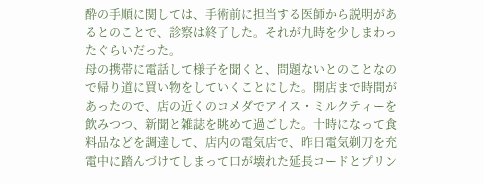酔の手順に関しては、手術前に担当する医師から説明があるとのことで、診察は終了した。それが九時を少しまわったぐらいだった。
母の携帯に電話して様子を聞くと、問題ないとのことなので帰り道に買い物をしていくことにした。開店まで時間があったので、店の近くのコメダでアイス・ミルクティーを飲みつつ、新聞と雑誌を眺めて過ごした。十時になって食料品などを調達して、店内の電気店で、昨日電気剃刀を充電中に踏んづけてしまって口が壊れた延長コードとプリン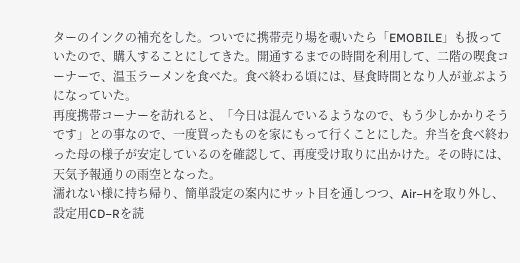ターのインクの補充をした。ついでに携帯売り場を覗いたら「EMOBILE」も扱っていたので、購入することにしてきた。開通するまでの時間を利用して、二階の喫食コーナーで、温玉ラーメンを食べた。食べ終わる頃には、昼食時間となり人が並ぶようになっていた。
再度携帯コーナーを訪れると、「今日は混んでいるようなので、もう少しかかりそうです」との事なので、一度買ったものを家にもって行くことにした。弁当を食べ終わった母の様子が安定しているのを確認して、再度受け取りに出かけた。その時には、天気予報通りの雨空となった。
濡れない様に持ち帰り、簡単設定の案内にサット目を通しつつ、Air−Hを取り外し、設定用CD−Rを読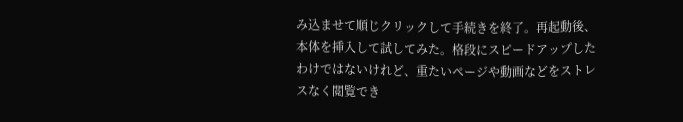み込ませて順じクリックして手続きを終了。再起動後、本体を挿入して試してみた。格段にスピードアップしたわけではないけれど、重たいページや動画などをストレスなく閲覧でき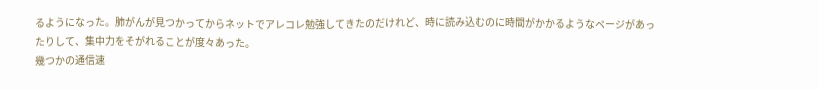るようになった。肺がんが見つかってからネットでアレコレ勉強してきたのだけれど、時に読み込むのに時間がかかるようなページがあったりして、集中力をそがれることが度々あった。
幾つかの通信速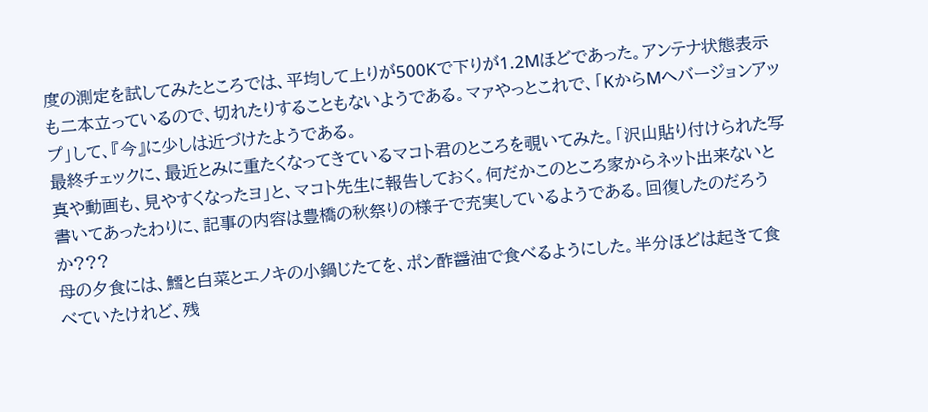度の測定を試してみたところでは、平均して上りが500Kで下りが1.2Mほどであった。アンテナ状態表示も二本立っているので、切れたりすることもないようである。マァやっとこれで、「KからMへバージョンアップ」して、『今』に少しは近づけたようである。
最終チェックに、最近とみに重たくなってきているマコト君のところを覗いてみた。「沢山貼り付けられた写真や動画も、見やすくなったヨ」と、マコト先生に報告しておく。何だかこのところ家からネット出来ないと書いてあったわりに、記事の内容は豊橋の秋祭りの様子で充実しているようである。回復したのだろうか???
母の夕食には、鱈と白菜とエノキの小鍋じたてを、ポン酢醤油で食べるようにした。半分ほどは起きて食べていたけれど、残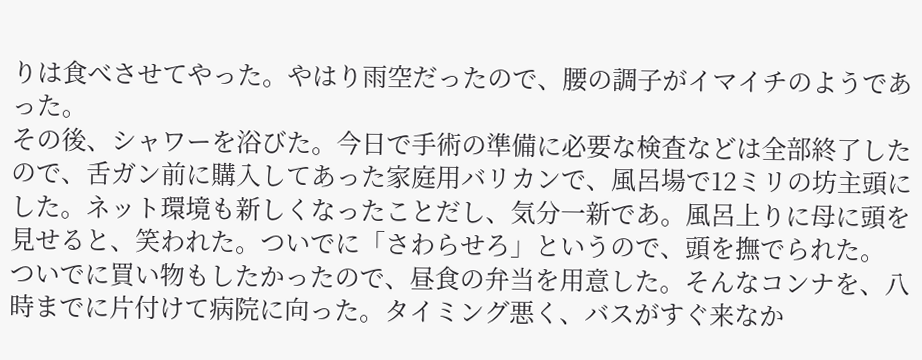りは食べさせてやった。やはり雨空だったので、腰の調子がイマイチのようであった。
その後、シャワーを浴びた。今日で手術の準備に必要な検査などは全部終了したので、舌ガン前に購入してあった家庭用バリカンで、風呂場で12ミリの坊主頭にした。ネット環境も新しくなったことだし、気分一新であ。風呂上りに母に頭を見せると、笑われた。ついでに「さわらせろ」というので、頭を撫でられた。
ついでに買い物もしたかったので、昼食の弁当を用意した。そんなコンナを、八時までに片付けて病院に向った。タイミング悪く、バスがすぐ来なか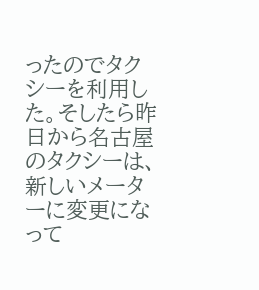ったのでタクシーを利用した。そしたら昨日から名古屋のタクシーは、新しいメーターに変更になって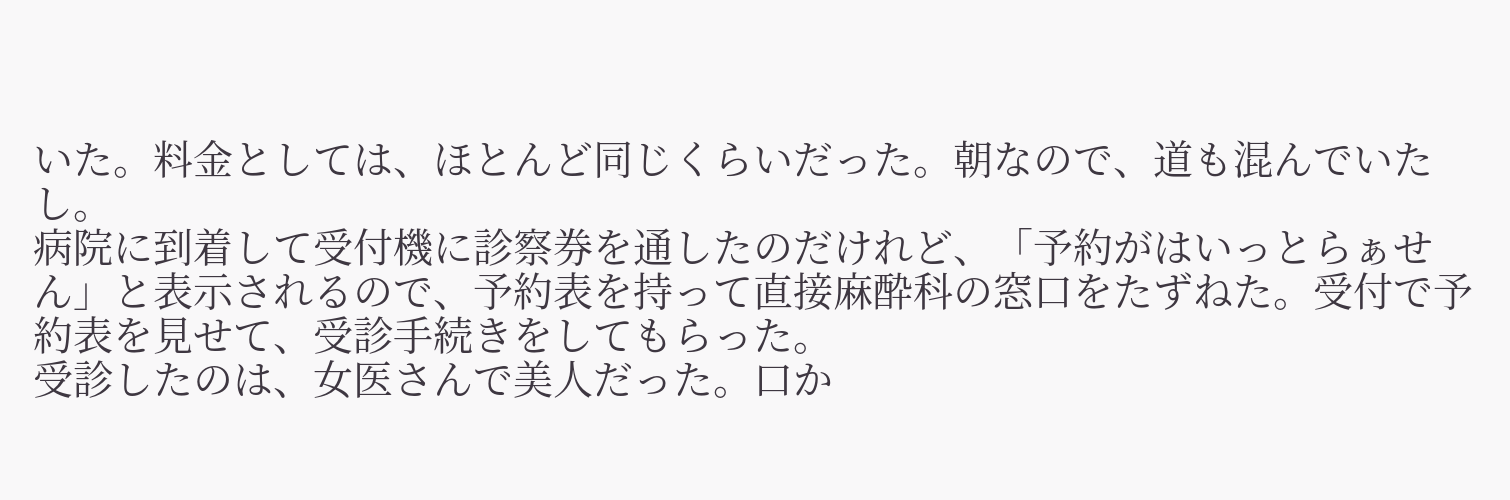いた。料金としては、ほとんど同じくらいだった。朝なので、道も混んでいたし。
病院に到着して受付機に診察券を通したのだけれど、「予約がはいっとらぁせん」と表示されるので、予約表を持って直接麻酔科の窓口をたずねた。受付で予約表を見せて、受診手続きをしてもらった。
受診したのは、女医さんで美人だった。口か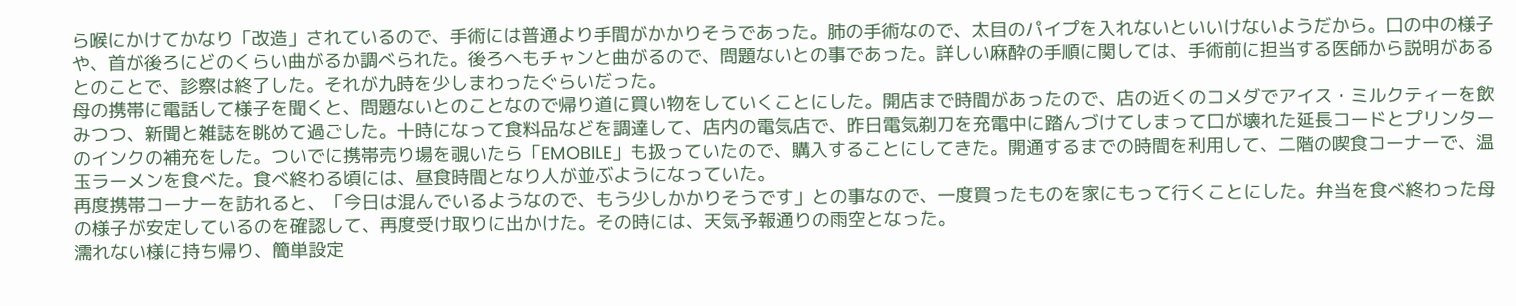ら喉にかけてかなり「改造」されているので、手術には普通より手間がかかりそうであった。肺の手術なので、太目のパイプを入れないといいけないようだから。口の中の様子や、首が後ろにどのくらい曲がるか調べられた。後ろへもチャンと曲がるので、問題ないとの事であった。詳しい麻酔の手順に関しては、手術前に担当する医師から説明があるとのことで、診察は終了した。それが九時を少しまわったぐらいだった。
母の携帯に電話して様子を聞くと、問題ないとのことなので帰り道に買い物をしていくことにした。開店まで時間があったので、店の近くのコメダでアイス・ミルクティーを飲みつつ、新聞と雑誌を眺めて過ごした。十時になって食料品などを調達して、店内の電気店で、昨日電気剃刀を充電中に踏んづけてしまって口が壊れた延長コードとプリンターのインクの補充をした。ついでに携帯売り場を覗いたら「EMOBILE」も扱っていたので、購入することにしてきた。開通するまでの時間を利用して、二階の喫食コーナーで、温玉ラーメンを食べた。食べ終わる頃には、昼食時間となり人が並ぶようになっていた。
再度携帯コーナーを訪れると、「今日は混んでいるようなので、もう少しかかりそうです」との事なので、一度買ったものを家にもって行くことにした。弁当を食べ終わった母の様子が安定しているのを確認して、再度受け取りに出かけた。その時には、天気予報通りの雨空となった。
濡れない様に持ち帰り、簡単設定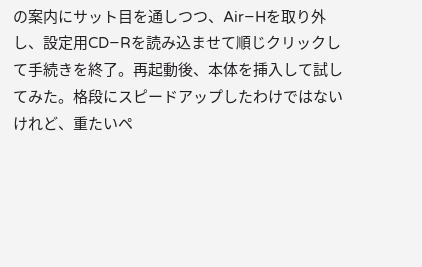の案内にサット目を通しつつ、Air−Hを取り外し、設定用CD−Rを読み込ませて順じクリックして手続きを終了。再起動後、本体を挿入して試してみた。格段にスピードアップしたわけではないけれど、重たいペ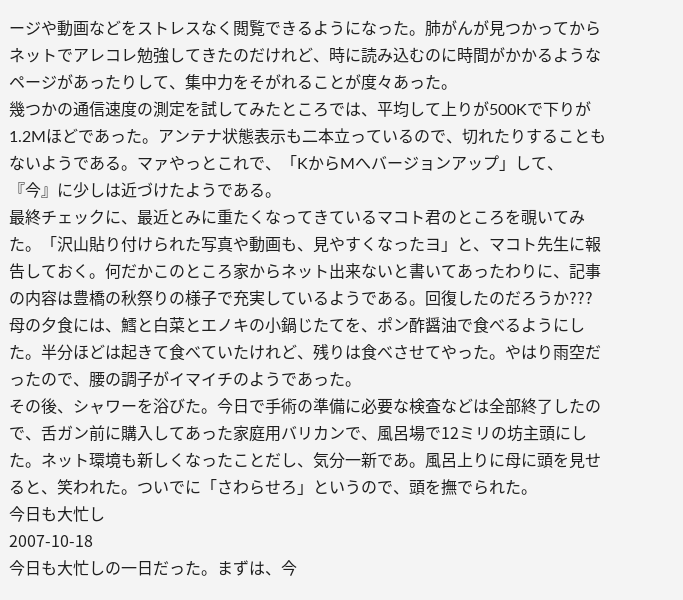ージや動画などをストレスなく閲覧できるようになった。肺がんが見つかってからネットでアレコレ勉強してきたのだけれど、時に読み込むのに時間がかかるようなページがあったりして、集中力をそがれることが度々あった。
幾つかの通信速度の測定を試してみたところでは、平均して上りが500Kで下りが1.2Mほどであった。アンテナ状態表示も二本立っているので、切れたりすることもないようである。マァやっとこれで、「KからMへバージョンアップ」して、『今』に少しは近づけたようである。
最終チェックに、最近とみに重たくなってきているマコト君のところを覗いてみた。「沢山貼り付けられた写真や動画も、見やすくなったヨ」と、マコト先生に報告しておく。何だかこのところ家からネット出来ないと書いてあったわりに、記事の内容は豊橋の秋祭りの様子で充実しているようである。回復したのだろうか???
母の夕食には、鱈と白菜とエノキの小鍋じたてを、ポン酢醤油で食べるようにした。半分ほどは起きて食べていたけれど、残りは食べさせてやった。やはり雨空だったので、腰の調子がイマイチのようであった。
その後、シャワーを浴びた。今日で手術の準備に必要な検査などは全部終了したので、舌ガン前に購入してあった家庭用バリカンで、風呂場で12ミリの坊主頭にした。ネット環境も新しくなったことだし、気分一新であ。風呂上りに母に頭を見せると、笑われた。ついでに「さわらせろ」というので、頭を撫でられた。
今日も大忙し
2007-10-18
今日も大忙しの一日だった。まずは、今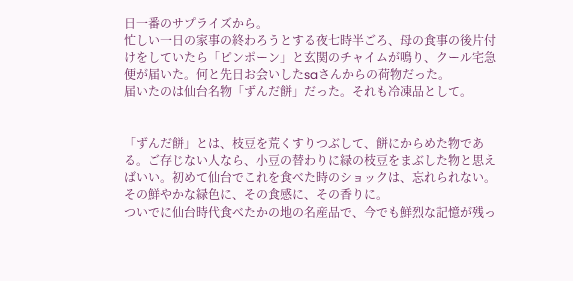日一番のサプライズから。
忙しい一日の家事の終わろうとする夜七時半ごろ、母の食事の後片付けをしていたら「ピンポーン」と玄関のチャイムが鳴り、クール宅急便が届いた。何と先日お会いしたsaさんからの荷物だった。
届いたのは仙台名物「ずんだ餅」だった。それも冷凍品として。


「ずんだ餅」とは、枝豆を荒くすりつぶして、餅にからめた物である。ご存じない人なら、小豆の替わりに緑の枝豆をまぶした物と思えばいい。初めて仙台でこれを食べた時のショックは、忘れられない。その鮮やかな緑色に、その食感に、その香りに。
ついでに仙台時代食べたかの地の名産品で、今でも鮮烈な記憶が残っ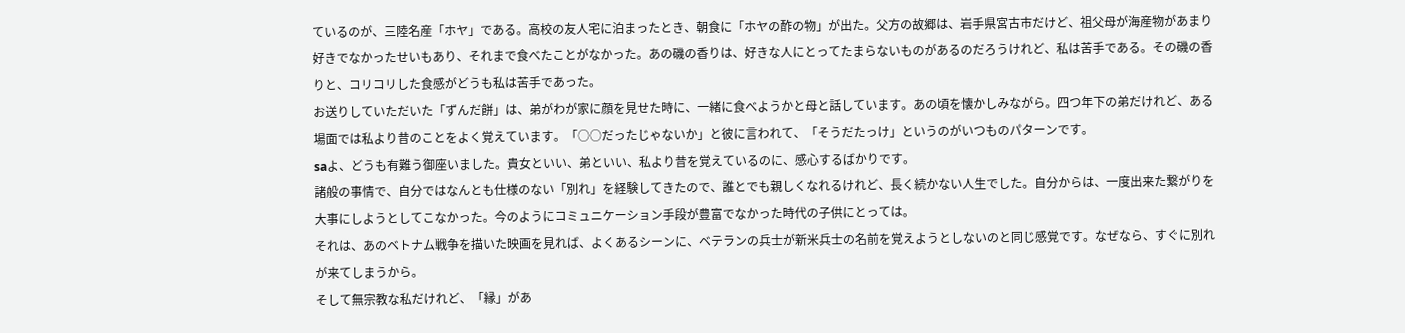ているのが、三陸名産「ホヤ」である。高校の友人宅に泊まったとき、朝食に「ホヤの酢の物」が出た。父方の故郷は、岩手県宮古市だけど、祖父母が海産物があまり好きでなかったせいもあり、それまで食べたことがなかった。あの磯の香りは、好きな人にとってたまらないものがあるのだろうけれど、私は苦手である。その磯の香りと、コリコリした食感がどうも私は苦手であった。
お送りしていただいた「ずんだ餅」は、弟がわが家に顔を見せた時に、一緒に食べようかと母と話しています。あの頃を懐かしみながら。四つ年下の弟だけれど、ある場面では私より昔のことをよく覚えています。「○○だったじゃないか」と彼に言われて、「そうだたっけ」というのがいつものパターンです。
saよ、どうも有難う御座いました。貴女といい、弟といい、私より昔を覚えているのに、感心するばかりです。
諸般の事情で、自分ではなんとも仕様のない「別れ」を経験してきたので、誰とでも親しくなれるけれど、長く続かない人生でした。自分からは、一度出来た繋がりを大事にしようとしてこなかった。今のようにコミュニケーション手段が豊富でなかった時代の子供にとっては。
それは、あのベトナム戦争を描いた映画を見れば、よくあるシーンに、ベテランの兵士が新米兵士の名前を覚えようとしないのと同じ感覚です。なぜなら、すぐに別れが来てしまうから。
そして無宗教な私だけれど、「縁」があ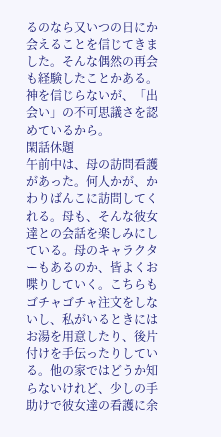るのなら又いつの日にか会えることを信じてきました。そんな偶然の再会も経験したことかある。神を信じらないが、「出会い」の不可思議さを認めているから。
閑話休題
午前中は、母の訪問看護があった。何人かが、かわりばんこに訪問してくれる。母も、そんな彼女達との会話を楽しみにしている。母のキャラクターもあるのか、皆よくお喋りしていく。こちらもゴチャゴチャ注文をしないし、私がいるときにはお湯を用意したり、後片付けを手伝ったりしている。他の家ではどうか知らないけれど、少しの手助けで彼女達の看護に余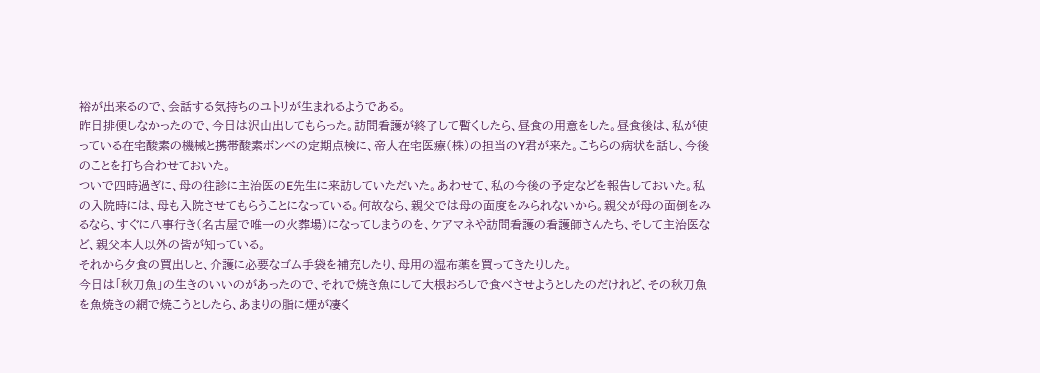裕が出来るので、会話する気持ちのユトリが生まれるようである。
昨日排便しなかったので、今日は沢山出してもらった。訪問看護が終了して暫くしたら、昼食の用意をした。昼食後は、私が使っている在宅酸素の機械と携帯酸素ボンベの定期点検に、帝人在宅医療(株)の担当のY君が来た。こちらの病状を話し、今後のことを打ち合わせておいた。
ついで四時過ぎに、母の往診に主治医のE先生に来訪していただいた。あわせて、私の今後の予定などを報告しておいた。私の入院時には、母も入院させてもらうことになっている。何故なら、親父では母の面度をみられないから。親父が母の面倒をみるなら、すぐに八事行き(名古屋で唯一の火葬場)になってしまうのを、ケアマネや訪問看護の看護師さんたち、そして主治医など、親父本人以外の皆が知っている。
それから夕食の買出しと、介護に必要なゴム手袋を補充したり、母用の湿布薬を買ってきたりした。
今日は「秋刀魚」の生きのいいのがあったので、それで焼き魚にして大根おろしで食べさせようとしたのだけれど、その秋刀魚を魚焼きの網で焼こうとしたら、あまりの脂に煙が凄く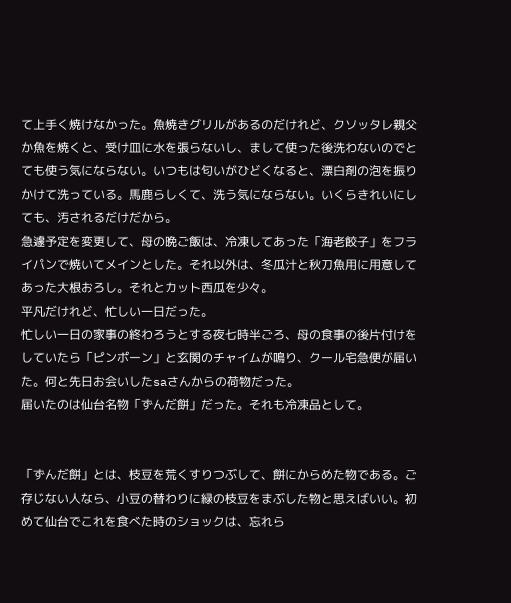て上手く焼けなかった。魚焼きグリルがあるのだけれど、クソッタレ親父か魚を焼くと、受け皿に水を張らないし、まして使った後洗わないのでとても使う気にならない。いつもは匂いがひどくなると、漂白剤の泡を振りかけて洗っている。馬鹿らしくて、洗う気にならない。いくらきれいにしても、汚されるだけだから。
急遽予定を変更して、母の晩ご飯は、冷凍してあった「海老餃子」をフライパンで焼いてメインとした。それ以外は、冬瓜汁と秋刀魚用に用意してあった大根おろし。それとカット西瓜を少々。
平凡だけれど、忙しい一日だった。
忙しい一日の家事の終わろうとする夜七時半ごろ、母の食事の後片付けをしていたら「ピンポーン」と玄関のチャイムが鳴り、クール宅急便が届いた。何と先日お会いしたsaさんからの荷物だった。
届いたのは仙台名物「ずんだ餅」だった。それも冷凍品として。


「ずんだ餅」とは、枝豆を荒くすりつぶして、餅にからめた物である。ご存じない人なら、小豆の替わりに緑の枝豆をまぶした物と思えばいい。初めて仙台でこれを食べた時のショックは、忘れら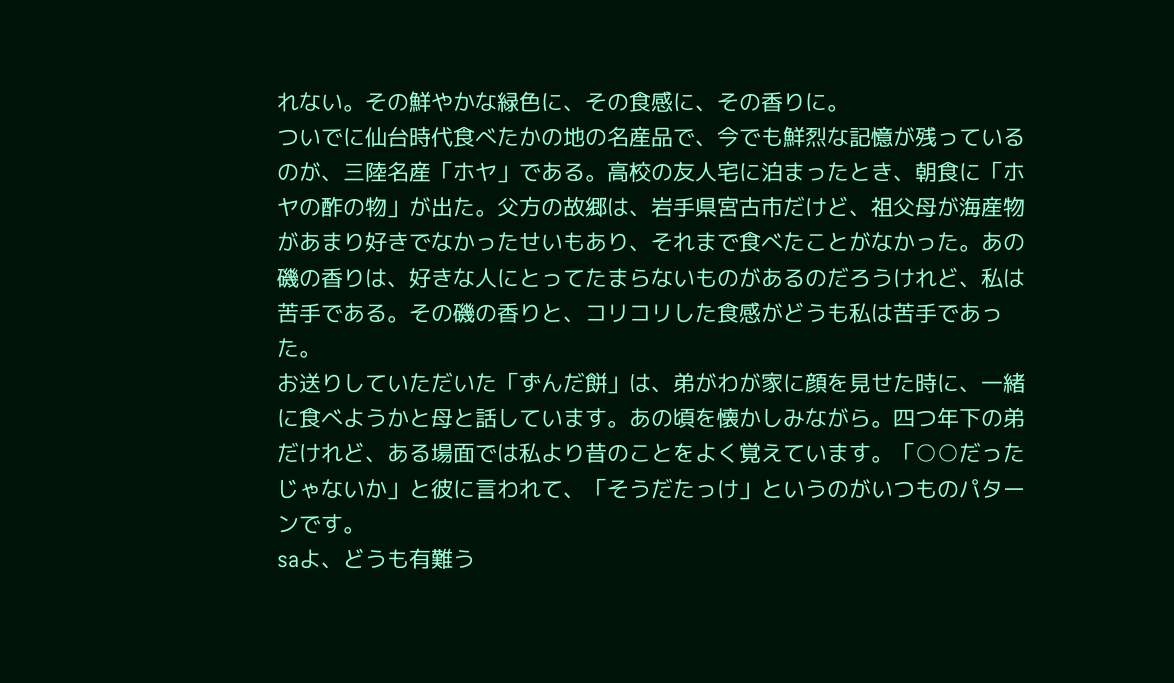れない。その鮮やかな緑色に、その食感に、その香りに。
ついでに仙台時代食べたかの地の名産品で、今でも鮮烈な記憶が残っているのが、三陸名産「ホヤ」である。高校の友人宅に泊まったとき、朝食に「ホヤの酢の物」が出た。父方の故郷は、岩手県宮古市だけど、祖父母が海産物があまり好きでなかったせいもあり、それまで食べたことがなかった。あの磯の香りは、好きな人にとってたまらないものがあるのだろうけれど、私は苦手である。その磯の香りと、コリコリした食感がどうも私は苦手であった。
お送りしていただいた「ずんだ餅」は、弟がわが家に顔を見せた時に、一緒に食べようかと母と話しています。あの頃を懐かしみながら。四つ年下の弟だけれど、ある場面では私より昔のことをよく覚えています。「○○だったじゃないか」と彼に言われて、「そうだたっけ」というのがいつものパターンです。
saよ、どうも有難う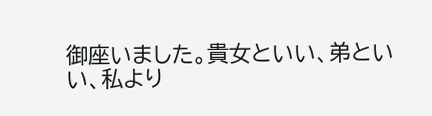御座いました。貴女といい、弟といい、私より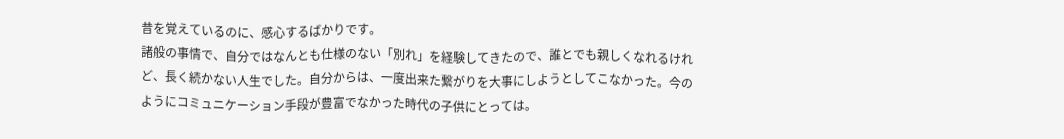昔を覚えているのに、感心するばかりです。
諸般の事情で、自分ではなんとも仕様のない「別れ」を経験してきたので、誰とでも親しくなれるけれど、長く続かない人生でした。自分からは、一度出来た繋がりを大事にしようとしてこなかった。今のようにコミュニケーション手段が豊富でなかった時代の子供にとっては。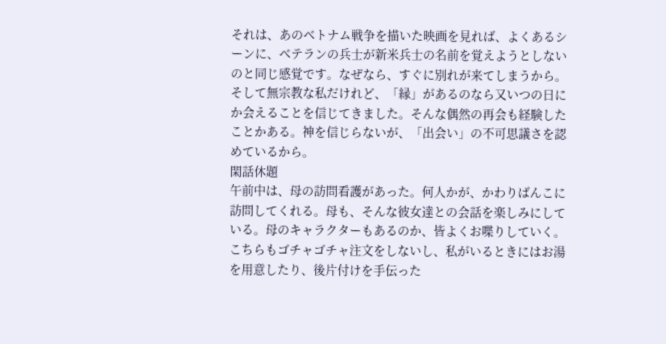それは、あのベトナム戦争を描いた映画を見れば、よくあるシーンに、ベテランの兵士が新米兵士の名前を覚えようとしないのと同じ感覚です。なぜなら、すぐに別れが来てしまうから。
そして無宗教な私だけれど、「縁」があるのなら又いつの日にか会えることを信じてきました。そんな偶然の再会も経験したことかある。神を信じらないが、「出会い」の不可思議さを認めているから。
閑話休題
午前中は、母の訪問看護があった。何人かが、かわりばんこに訪問してくれる。母も、そんな彼女達との会話を楽しみにしている。母のキャラクターもあるのか、皆よくお喋りしていく。こちらもゴチャゴチャ注文をしないし、私がいるときにはお湯を用意したり、後片付けを手伝った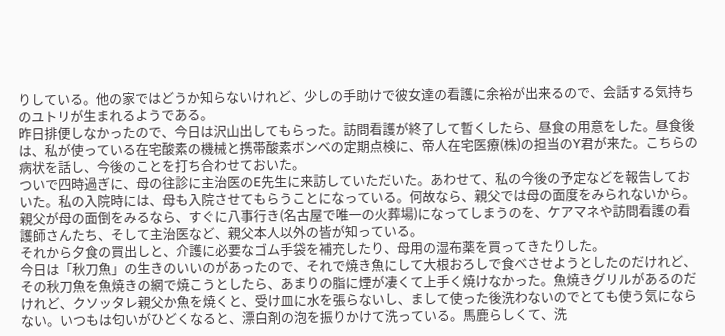りしている。他の家ではどうか知らないけれど、少しの手助けで彼女達の看護に余裕が出来るので、会話する気持ちのユトリが生まれるようである。
昨日排便しなかったので、今日は沢山出してもらった。訪問看護が終了して暫くしたら、昼食の用意をした。昼食後は、私が使っている在宅酸素の機械と携帯酸素ボンベの定期点検に、帝人在宅医療(株)の担当のY君が来た。こちらの病状を話し、今後のことを打ち合わせておいた。
ついで四時過ぎに、母の往診に主治医のE先生に来訪していただいた。あわせて、私の今後の予定などを報告しておいた。私の入院時には、母も入院させてもらうことになっている。何故なら、親父では母の面度をみられないから。親父が母の面倒をみるなら、すぐに八事行き(名古屋で唯一の火葬場)になってしまうのを、ケアマネや訪問看護の看護師さんたち、そして主治医など、親父本人以外の皆が知っている。
それから夕食の買出しと、介護に必要なゴム手袋を補充したり、母用の湿布薬を買ってきたりした。
今日は「秋刀魚」の生きのいいのがあったので、それで焼き魚にして大根おろしで食べさせようとしたのだけれど、その秋刀魚を魚焼きの網で焼こうとしたら、あまりの脂に煙が凄くて上手く焼けなかった。魚焼きグリルがあるのだけれど、クソッタレ親父か魚を焼くと、受け皿に水を張らないし、まして使った後洗わないのでとても使う気にならない。いつもは匂いがひどくなると、漂白剤の泡を振りかけて洗っている。馬鹿らしくて、洗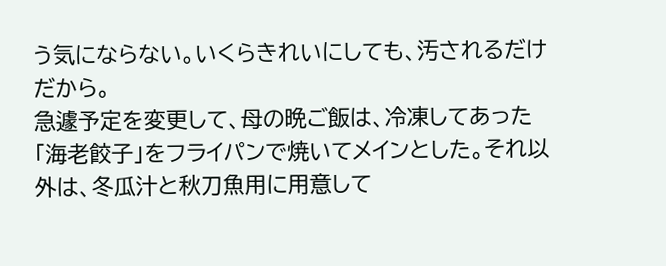う気にならない。いくらきれいにしても、汚されるだけだから。
急遽予定を変更して、母の晩ご飯は、冷凍してあった「海老餃子」をフライパンで焼いてメインとした。それ以外は、冬瓜汁と秋刀魚用に用意して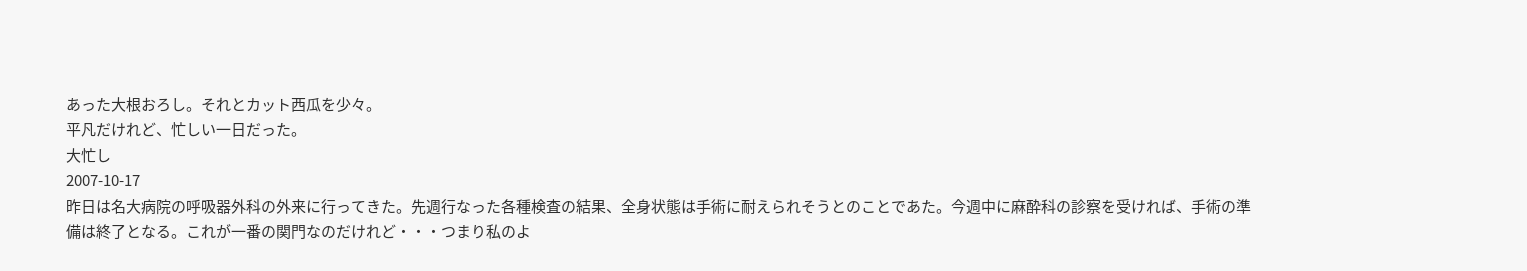あった大根おろし。それとカット西瓜を少々。
平凡だけれど、忙しい一日だった。
大忙し
2007-10-17
昨日は名大病院の呼吸器外科の外来に行ってきた。先週行なった各種検査の結果、全身状態は手術に耐えられそうとのことであた。今週中に麻酔科の診察を受ければ、手術の準備は終了となる。これが一番の関門なのだけれど・・・つまり私のよ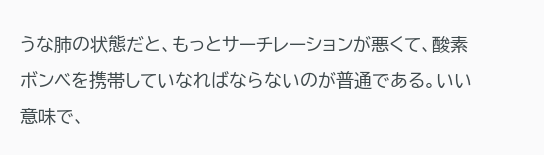うな肺の状態だと、もっとサーチレーションが悪くて、酸素ボンベを携帯していなればならないのが普通である。いい意味で、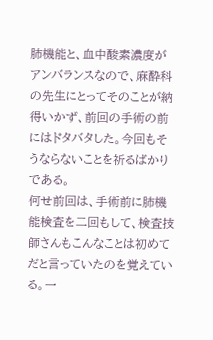肺機能と、血中酸素濃度がアンバランスなので、麻酔科の先生にとってそのことが納得いかず、前回の手術の前にはドタバタした。今回もそうならないことを祈るばかりである。
何せ前回は、手術前に肺機能検査を二回もして、検査技師さんもこんなことは初めてだと言っていたのを覚えている。一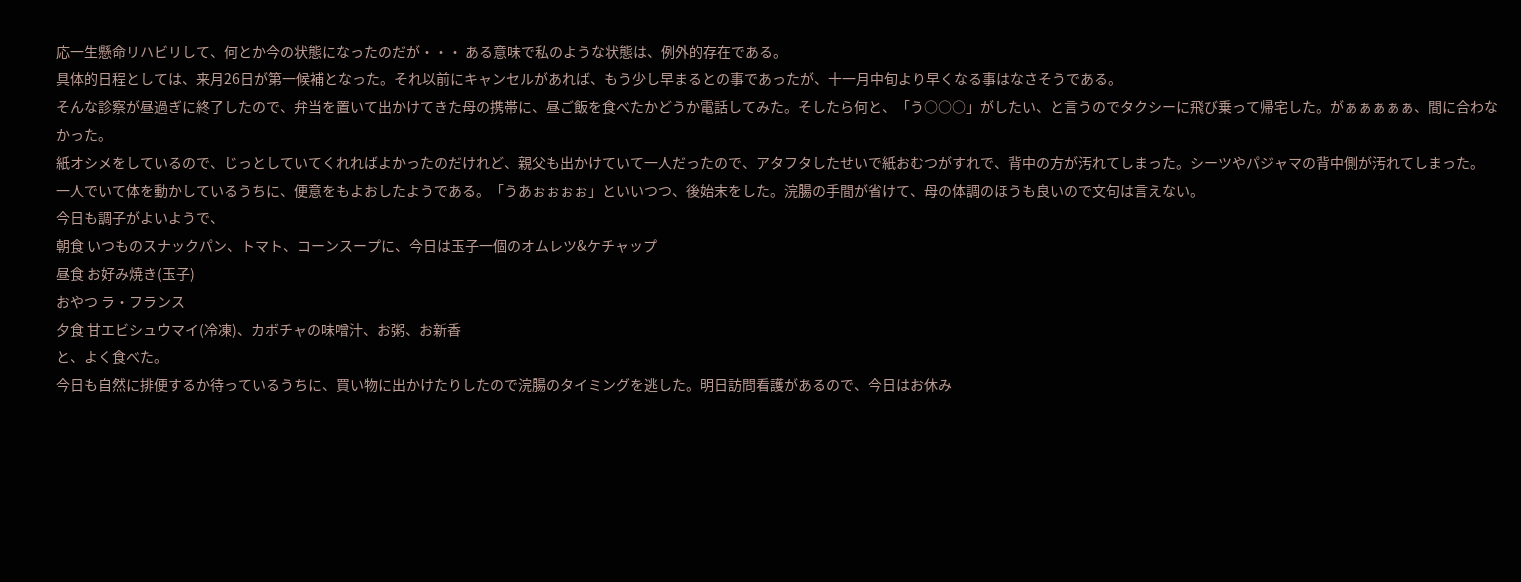応一生懸命リハビリして、何とか今の状態になったのだが・・・ ある意味で私のような状態は、例外的存在である。
具体的日程としては、来月26日が第一候補となった。それ以前にキャンセルがあれば、もう少し早まるとの事であったが、十一月中旬より早くなる事はなさそうである。
そんな診察が昼過ぎに終了したので、弁当を置いて出かけてきた母の携帯に、昼ご飯を食べたかどうか電話してみた。そしたら何と、「う○○○」がしたい、と言うのでタクシーに飛び乗って帰宅した。がぁぁぁぁぁ、間に合わなかった。
紙オシメをしているので、じっとしていてくれればよかったのだけれど、親父も出かけていて一人だったので、アタフタしたせいで紙おむつがすれで、背中の方が汚れてしまった。シーツやパジャマの背中側が汚れてしまった。
一人でいて体を動かしているうちに、便意をもよおしたようである。「うあぉぉぉぉ」といいつつ、後始末をした。浣腸の手間が省けて、母の体調のほうも良いので文句は言えない。
今日も調子がよいようで、
朝食 いつものスナックパン、トマト、コーンスープに、今日は玉子一個のオムレツ&ケチャップ
昼食 お好み焼き(玉子)
おやつ ラ・フランス
夕食 甘エビシュウマイ(冷凍)、カボチャの味噌汁、お粥、お新香
と、よく食べた。
今日も自然に排便するか待っているうちに、買い物に出かけたりしたので浣腸のタイミングを逃した。明日訪問看護があるので、今日はお休み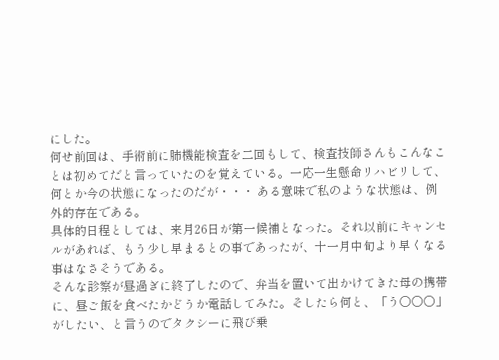にした。
何せ前回は、手術前に肺機能検査を二回もして、検査技師さんもこんなことは初めてだと言っていたのを覚えている。一応一生懸命リハビリして、何とか今の状態になったのだが・・・ ある意味で私のような状態は、例外的存在である。
具体的日程としては、来月26日が第一候補となった。それ以前にキャンセルがあれば、もう少し早まるとの事であったが、十一月中旬より早くなる事はなさそうである。
そんな診察が昼過ぎに終了したので、弁当を置いて出かけてきた母の携帯に、昼ご飯を食べたかどうか電話してみた。そしたら何と、「う○○○」がしたい、と言うのでタクシーに飛び乗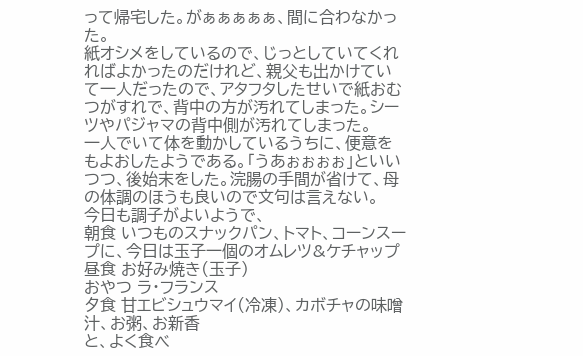って帰宅した。がぁぁぁぁぁ、間に合わなかった。
紙オシメをしているので、じっとしていてくれればよかったのだけれど、親父も出かけていて一人だったので、アタフタしたせいで紙おむつがすれで、背中の方が汚れてしまった。シーツやパジャマの背中側が汚れてしまった。
一人でいて体を動かしているうちに、便意をもよおしたようである。「うあぉぉぉぉ」といいつつ、後始末をした。浣腸の手間が省けて、母の体調のほうも良いので文句は言えない。
今日も調子がよいようで、
朝食 いつものスナックパン、トマト、コーンスープに、今日は玉子一個のオムレツ&ケチャップ
昼食 お好み焼き(玉子)
おやつ ラ・フランス
夕食 甘エビシュウマイ(冷凍)、カボチャの味噌汁、お粥、お新香
と、よく食べ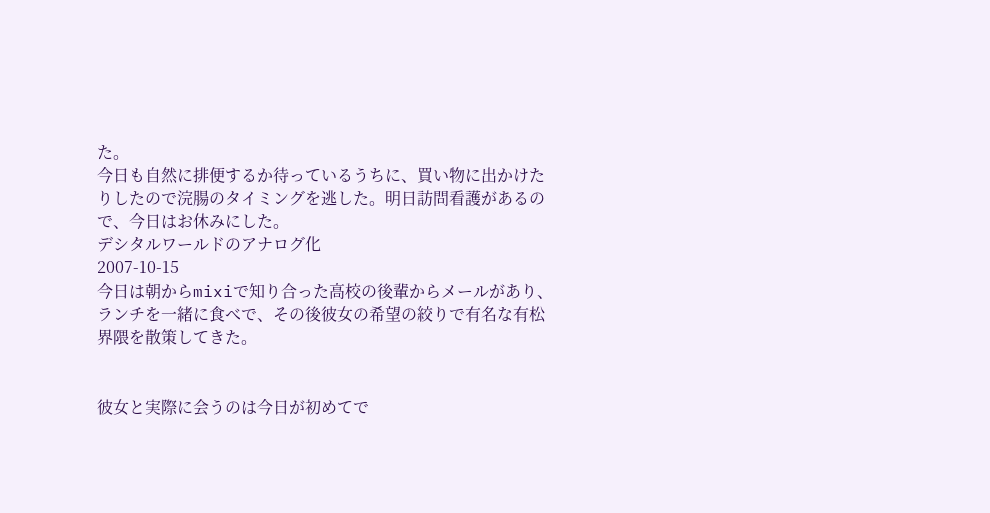た。
今日も自然に排便するか待っているうちに、買い物に出かけたりしたので浣腸のタイミングを逃した。明日訪問看護があるので、今日はお休みにした。
デシタルワールドのアナログ化
2007-10-15
今日は朝からmixiで知り合った高校の後輩からメールがあり、ランチを一緒に食べで、その後彼女の希望の絞りで有名な有松界隈を散策してきた。


彼女と実際に会うのは今日が初めてで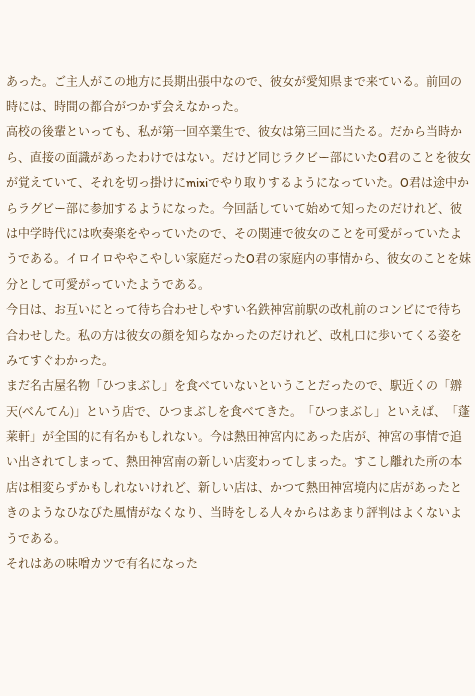あった。ご主人がこの地方に長期出張中なので、彼女が愛知県まで来ている。前回の時には、時間の都合がつかず会えなかった。
高校の後輩といっても、私が第一回卒業生で、彼女は第三回に当たる。だから当時から、直接の面識があったわけではない。だけど同じラクビー部にいたO君のことを彼女が覚えていて、それを切っ掛けにmixiでやり取りするようになっていた。O君は途中からラグビー部に参加するようになった。今回話していて始めて知ったのだけれど、彼は中学時代には吹奏楽をやっていたので、その関連で彼女のことを可愛がっていたようである。イロイロややこやしい家庭だったO君の家庭内の事情から、彼女のことを妹分として可愛がっていたようである。
今日は、お互いにとって待ち合わせしやすい名鉄神宮前駅の改札前のコンビにで待ち合わせした。私の方は彼女の顔を知らなかったのだけれど、改札口に歩いてくる姿をみてすぐわかった。
まだ名古屋名物「ひつまぶし」を食べていないということだったので、駅近くの「辧天(べんてん)」という店で、ひつまぶしを食べてきた。「ひつまぶし」といえば、「蓬莱軒」が全国的に有名かもしれない。今は熱田神宮内にあった店が、神宮の事情で追い出されてしまって、熱田神宮南の新しい店変わってしまった。すこし離れた所の本店は相変らずかもしれないけれど、新しい店は、かつて熱田神宮境内に店があったときのようなひなびた風情がなくなり、当時をしる人々からはあまり評判はよくないようである。
それはあの味噌カツで有名になった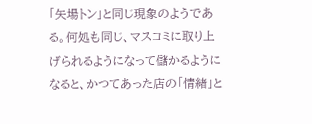「矢場トン」と同じ現象のようである。何処も同じ、マスコミに取り上げられるようになって儲かるようになると、かつてあった店の「情緒」と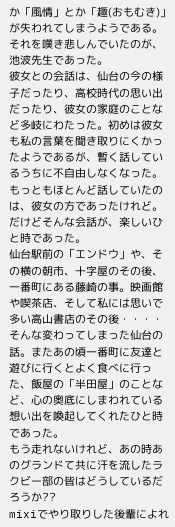か「風情」とか「趣(おもむき)」が失われてしまうようである。それを嘆き悲しんでいたのが、池波先生であった。
彼女との会話は、仙台の今の様子だったり、高校時代の思い出だったり、彼女の家庭のことなど多岐にわたった。初めは彼女も私の言葉を聞き取りにくかったようであるが、暫く話しているうちに不自由しなくなった。もっともほとんど話していたのは、彼女の方であったけれど。だけどそんな会話が、楽しいひと時であった。
仙台駅前の「エンドウ」や、その横の朝市、十字屋のその後、一番町にある藤崎の事。映画館や喫茶店、そして私には思いで多い高山書店のその後・・・・ そんな変わってしまった仙台の話。またあの頃一番町に友達と遊びに行くとよく食べに行った、飯屋の「半田屋」のことなど、心の奥底にしまわれている想い出を喚起してくれたひと時であった。
もう走れないけれど、あの時あのグランドて共に汗を流したラクビー部の皆はどうしているだろうか??
mixiでやり取りした後輩によれ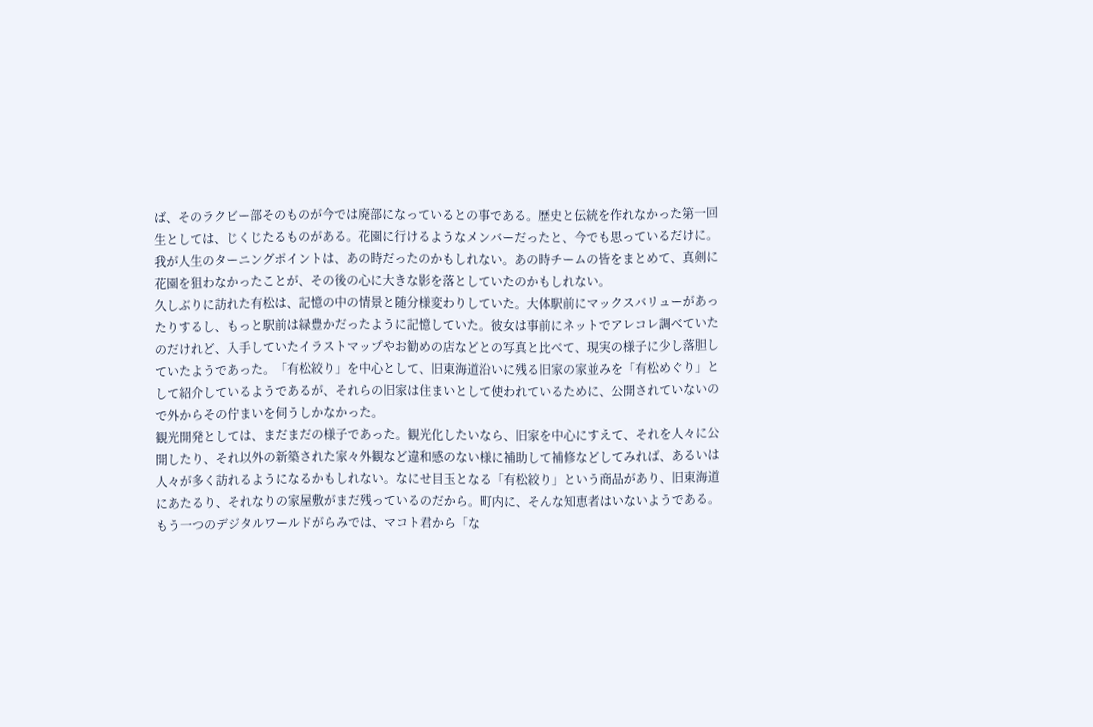ば、そのラクビー部そのものが今では廃部になっているとの事である。歴史と伝統を作れなかった第一回生としては、じくじたるものがある。花園に行けるようなメンバーだったと、今でも思っているだけに。
我が人生のターニングポイントは、あの時だったのかもしれない。あの時チームの皆をまとめて、真剣に花園を狙わなかったことが、その後の心に大きな影を落としていたのかもしれない。
久しぶりに訪れた有松は、記憶の中の情景と随分様変わりしていた。大体駅前にマックスバリューがあったりするし、もっと駅前は緑豊かだったように記憶していた。彼女は事前にネットでアレコレ調べていたのだけれど、入手していたイラストマップやお勧めの店などとの写真と比べて、現実の様子に少し落胆していたようであった。「有松絞り」を中心として、旧東海道沿いに残る旧家の家並みを「有松めぐり」として紹介しているようであるが、それらの旧家は住まいとして使われているために、公開されていないので外からその佇まいを伺うしかなかった。
観光開発としては、まだまだの様子であった。観光化したいなら、旧家を中心にすえて、それを人々に公開したり、それ以外の新築された家々外観など違和感のない様に補助して補修などしてみれば、あるいは人々が多く訪れるようになるかもしれない。なにせ目玉となる「有松絞り」という商品があり、旧東海道にあたるり、それなりの家屋敷がまだ残っているのだから。町内に、そんな知恵者はいないようである。
もう一つのデジタルワールドがらみでは、マコト君から「な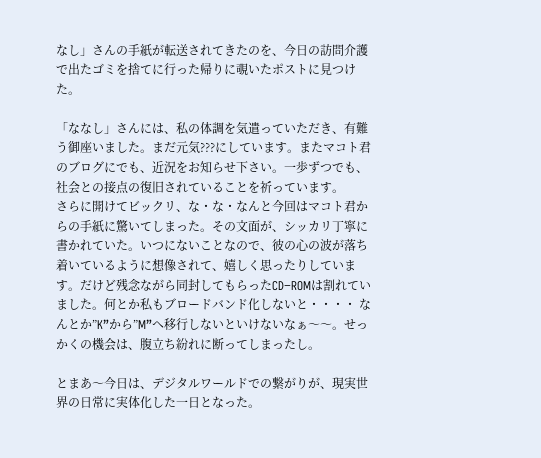なし」さんの手紙が転送されてきたのを、今日の訪問介護で出たゴミを捨てに行った帰りに覗いたポストに見つけた。

「ななし」さんには、私の体調を気遣っていただき、有難う御座いました。まだ元気???にしています。またマコト君のブログにでも、近況をお知らせ下さい。一歩ずつでも、社会との接点の復旧されていることを祈っています。
さらに開けてビックリ、な・な・なんと今回はマコト君からの手紙に驚いてしまった。その文面が、シッカリ丁寧に書かれていた。いつにないことなので、彼の心の波が落ち着いているように想像されて、嬉しく思ったりしています。だけど残念ながら同封してもらったCD−ROMは割れていました。何とか私もブロードバンド化しないと・・・・ なんとか”K”から”M”へ移行しないといけないなぁ〜〜。せっかくの機会は、腹立ち紛れに断ってしまったし。

とまあ〜今日は、デジタルワールドでの繋がりが、現実世界の日常に実体化した一日となった。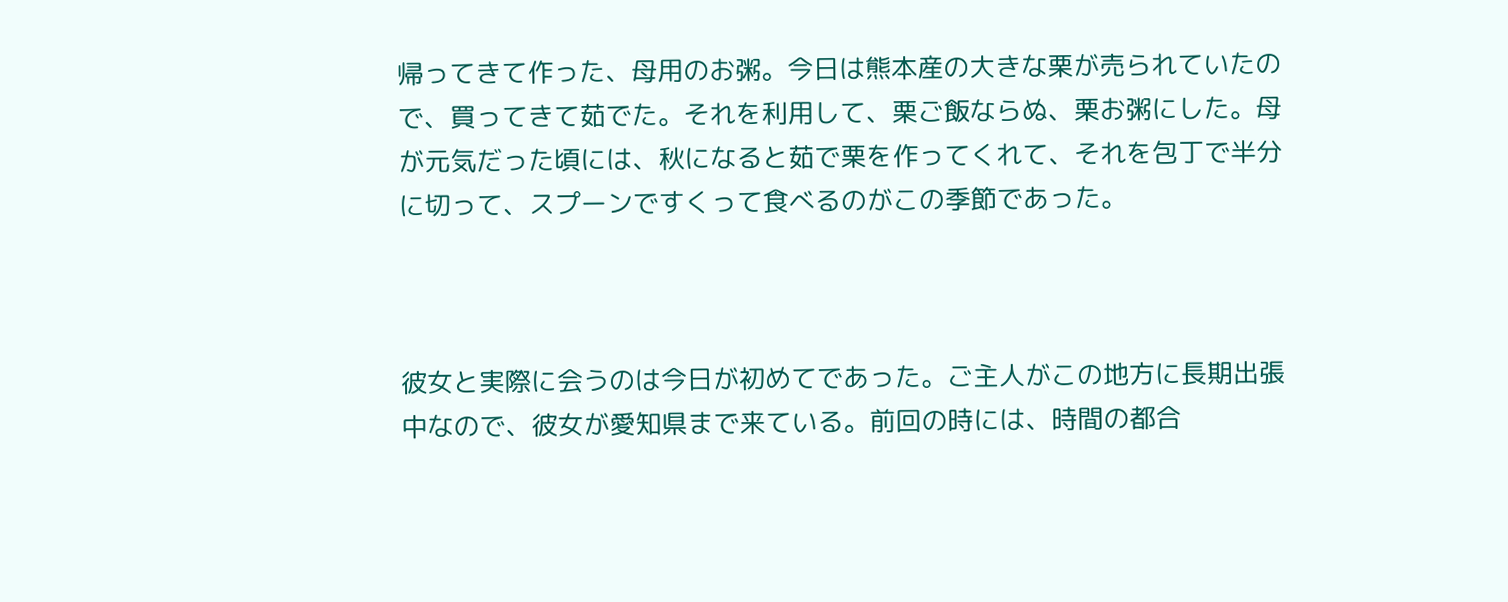帰ってきて作った、母用のお粥。今日は熊本産の大きな栗が売られていたので、買ってきて茹でた。それを利用して、栗ご飯ならぬ、栗お粥にした。母が元気だった頃には、秋になると茹で栗を作ってくれて、それを包丁で半分に切って、スプーンですくって食べるのがこの季節であった。



彼女と実際に会うのは今日が初めてであった。ご主人がこの地方に長期出張中なので、彼女が愛知県まで来ている。前回の時には、時間の都合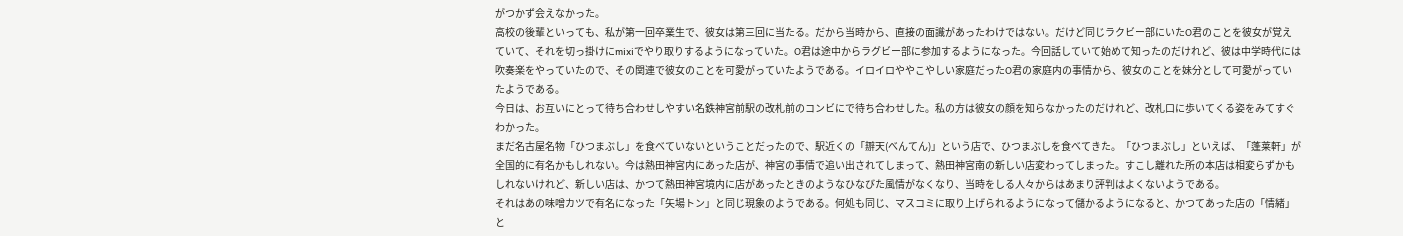がつかず会えなかった。
高校の後輩といっても、私が第一回卒業生で、彼女は第三回に当たる。だから当時から、直接の面識があったわけではない。だけど同じラクビー部にいたO君のことを彼女が覚えていて、それを切っ掛けにmixiでやり取りするようになっていた。O君は途中からラグビー部に参加するようになった。今回話していて始めて知ったのだけれど、彼は中学時代には吹奏楽をやっていたので、その関連で彼女のことを可愛がっていたようである。イロイロややこやしい家庭だったO君の家庭内の事情から、彼女のことを妹分として可愛がっていたようである。
今日は、お互いにとって待ち合わせしやすい名鉄神宮前駅の改札前のコンビにで待ち合わせした。私の方は彼女の顔を知らなかったのだけれど、改札口に歩いてくる姿をみてすぐわかった。
まだ名古屋名物「ひつまぶし」を食べていないということだったので、駅近くの「辧天(べんてん)」という店で、ひつまぶしを食べてきた。「ひつまぶし」といえば、「蓬莱軒」が全国的に有名かもしれない。今は熱田神宮内にあった店が、神宮の事情で追い出されてしまって、熱田神宮南の新しい店変わってしまった。すこし離れた所の本店は相変らずかもしれないけれど、新しい店は、かつて熱田神宮境内に店があったときのようなひなびた風情がなくなり、当時をしる人々からはあまり評判はよくないようである。
それはあの味噌カツで有名になった「矢場トン」と同じ現象のようである。何処も同じ、マスコミに取り上げられるようになって儲かるようになると、かつてあった店の「情緒」と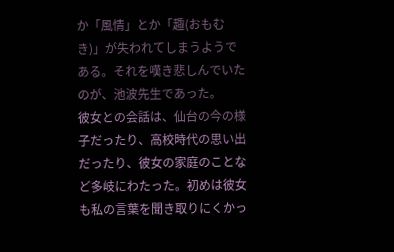か「風情」とか「趣(おもむき)」が失われてしまうようである。それを嘆き悲しんでいたのが、池波先生であった。
彼女との会話は、仙台の今の様子だったり、高校時代の思い出だったり、彼女の家庭のことなど多岐にわたった。初めは彼女も私の言葉を聞き取りにくかっ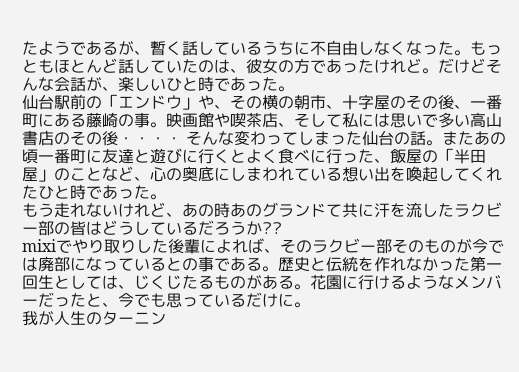たようであるが、暫く話しているうちに不自由しなくなった。もっともほとんど話していたのは、彼女の方であったけれど。だけどそんな会話が、楽しいひと時であった。
仙台駅前の「エンドウ」や、その横の朝市、十字屋のその後、一番町にある藤崎の事。映画館や喫茶店、そして私には思いで多い高山書店のその後・・・・ そんな変わってしまった仙台の話。またあの頃一番町に友達と遊びに行くとよく食べに行った、飯屋の「半田屋」のことなど、心の奥底にしまわれている想い出を喚起してくれたひと時であった。
もう走れないけれど、あの時あのグランドて共に汗を流したラクビー部の皆はどうしているだろうか??
mixiでやり取りした後輩によれば、そのラクビー部そのものが今では廃部になっているとの事である。歴史と伝統を作れなかった第一回生としては、じくじたるものがある。花園に行けるようなメンバーだったと、今でも思っているだけに。
我が人生のターニン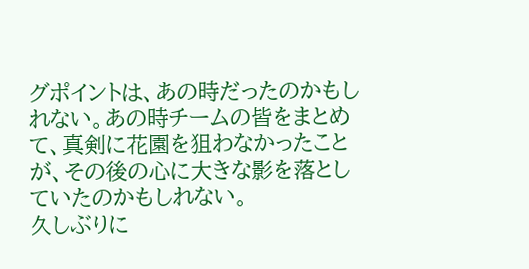グポイントは、あの時だったのかもしれない。あの時チームの皆をまとめて、真剣に花園を狙わなかったことが、その後の心に大きな影を落としていたのかもしれない。
久しぶりに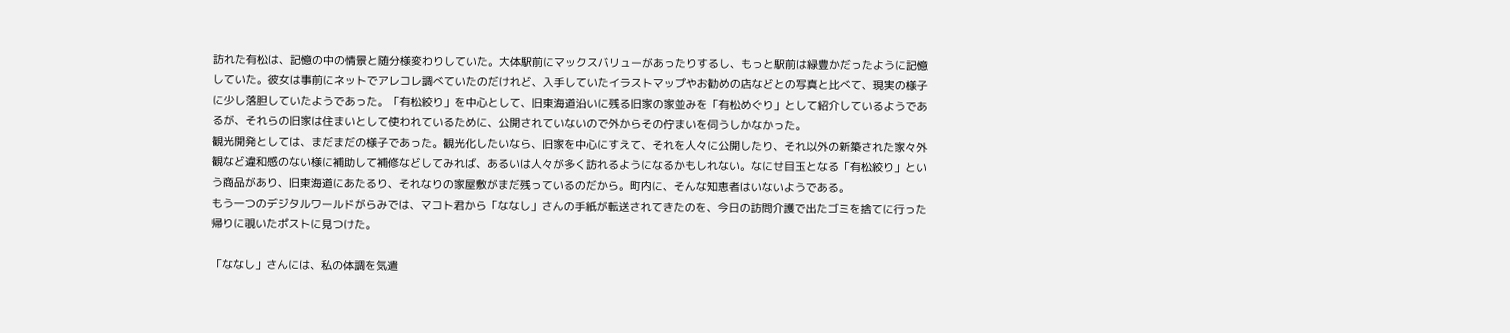訪れた有松は、記憶の中の情景と随分様変わりしていた。大体駅前にマックスバリューがあったりするし、もっと駅前は緑豊かだったように記憶していた。彼女は事前にネットでアレコレ調べていたのだけれど、入手していたイラストマップやお勧めの店などとの写真と比べて、現実の様子に少し落胆していたようであった。「有松絞り」を中心として、旧東海道沿いに残る旧家の家並みを「有松めぐり」として紹介しているようであるが、それらの旧家は住まいとして使われているために、公開されていないので外からその佇まいを伺うしかなかった。
観光開発としては、まだまだの様子であった。観光化したいなら、旧家を中心にすえて、それを人々に公開したり、それ以外の新築された家々外観など違和感のない様に補助して補修などしてみれば、あるいは人々が多く訪れるようになるかもしれない。なにせ目玉となる「有松絞り」という商品があり、旧東海道にあたるり、それなりの家屋敷がまだ残っているのだから。町内に、そんな知恵者はいないようである。
もう一つのデジタルワールドがらみでは、マコト君から「ななし」さんの手紙が転送されてきたのを、今日の訪問介護で出たゴミを捨てに行った帰りに覗いたポストに見つけた。

「ななし」さんには、私の体調を気遣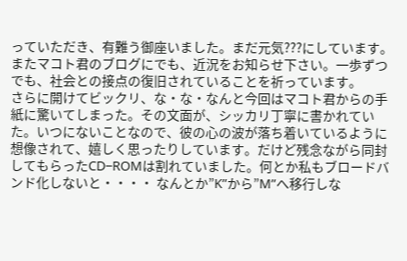っていただき、有難う御座いました。まだ元気???にしています。またマコト君のブログにでも、近況をお知らせ下さい。一歩ずつでも、社会との接点の復旧されていることを祈っています。
さらに開けてビックリ、な・な・なんと今回はマコト君からの手紙に驚いてしまった。その文面が、シッカリ丁寧に書かれていた。いつにないことなので、彼の心の波が落ち着いているように想像されて、嬉しく思ったりしています。だけど残念ながら同封してもらったCD−ROMは割れていました。何とか私もブロードバンド化しないと・・・・ なんとか”K”から”M”へ移行しな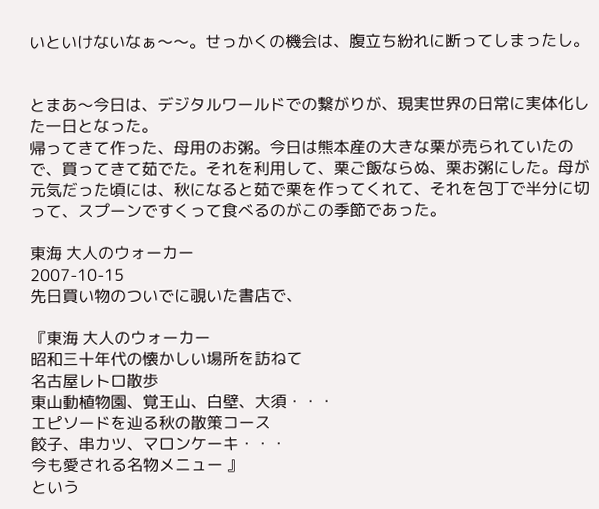いといけないなぁ〜〜。せっかくの機会は、腹立ち紛れに断ってしまったし。


とまあ〜今日は、デジタルワールドでの繋がりが、現実世界の日常に実体化した一日となった。
帰ってきて作った、母用のお粥。今日は熊本産の大きな栗が売られていたので、買ってきて茹でた。それを利用して、栗ご飯ならぬ、栗お粥にした。母が元気だった頃には、秋になると茹で栗を作ってくれて、それを包丁で半分に切って、スプーンですくって食べるのがこの季節であった。

東海 大人のウォーカー
2007-10-15
先日買い物のついでに覗いた書店で、

『東海 大人のウォーカー
昭和三十年代の懐かしい場所を訪ねて
名古屋レトロ散歩
東山動植物園、覚王山、白壁、大須・・・
エピソードを辿る秋の散策コース
餃子、串カツ、マロンケーキ・・・
今も愛される名物メニュー 』
という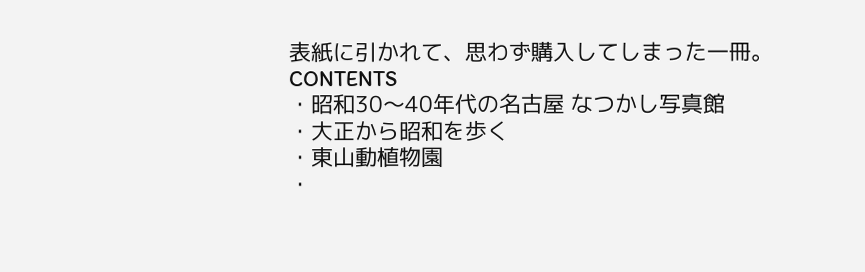表紙に引かれて、思わず購入してしまった一冊。
CONTENTS
・昭和30〜40年代の名古屋 なつかし写真館
・大正から昭和を歩く
・東山動植物園
・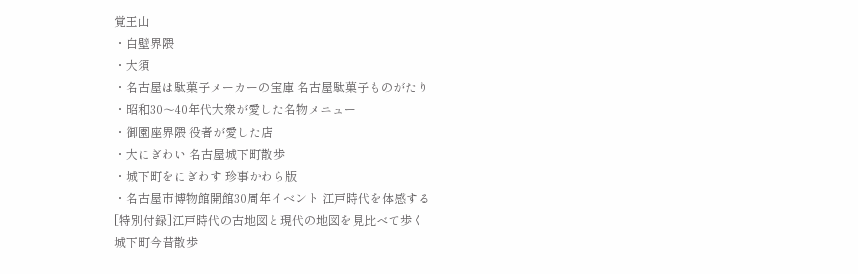覚王山
・白壁界隈
・大須
・名古屋は駄菓子メーカーの宝庫 名古屋駄菓子ものがたり
・昭和30〜40年代大衆が愛した名物メニュー
・御園座界隈 役者が愛した店
・大にぎわい 名古屋城下町散歩
・城下町をにぎわす 珍事かわら版
・名古屋市博物館開館30周年イベント 江戸時代を体感する
[特別付録]江戸時代の古地図と現代の地図を見比べて歩く
城下町今昔散歩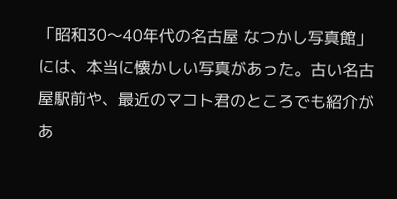「昭和30〜40年代の名古屋 なつかし写真館」には、本当に懐かしい写真があった。古い名古屋駅前や、最近のマコト君のところでも紹介があ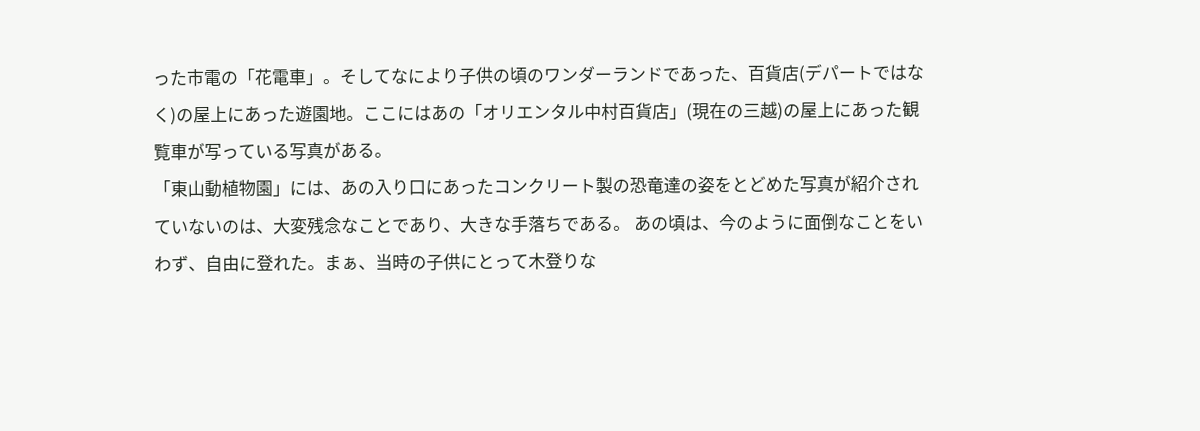った市電の「花電車」。そしてなにより子供の頃のワンダーランドであった、百貨店(デパートではなく)の屋上にあった遊園地。ここにはあの「オリエンタル中村百貨店」(現在の三越)の屋上にあった観覧車が写っている写真がある。
「東山動植物園」には、あの入り口にあったコンクリート製の恐竜達の姿をとどめた写真が紹介されていないのは、大変残念なことであり、大きな手落ちである。 あの頃は、今のように面倒なことをいわず、自由に登れた。まぁ、当時の子供にとって木登りな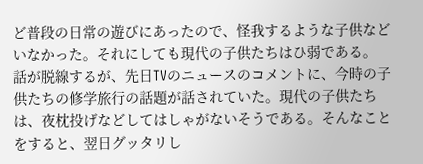ど普段の日常の遊びにあったので、怪我するような子供などいなかった。それにしても現代の子供たちはひ弱である。
話が脱線するが、先日TVのニュースのコメントに、今時の子供たちの修学旅行の話題が話されていた。現代の子供たちは、夜枕投げなどしてはしゃがないそうである。そんなことをすると、翌日グッタリし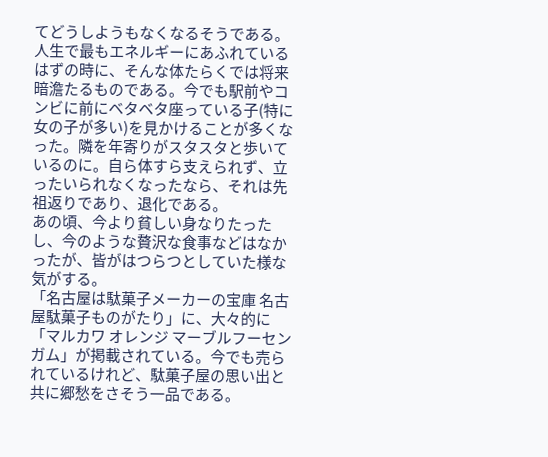てどうしようもなくなるそうである。人生で最もエネルギーにあふれているはずの時に、そんな体たらくでは将来暗澹たるものである。今でも駅前やコンビに前にベタベタ座っている子(特に女の子が多い)を見かけることが多くなった。隣を年寄りがスタスタと歩いているのに。自ら体すら支えられず、立ったいられなくなったなら、それは先祖返りであり、退化である。
あの頃、今より貧しい身なりたったし、今のような贅沢な食事などはなかったが、皆がはつらつとしていた様な気がする。
「名古屋は駄菓子メーカーの宝庫 名古屋駄菓子ものがたり」に、大々的に「マルカワ オレンジ マーブルフーセンガム」が掲載されている。今でも売られているけれど、駄菓子屋の思い出と共に郷愁をさそう一品である。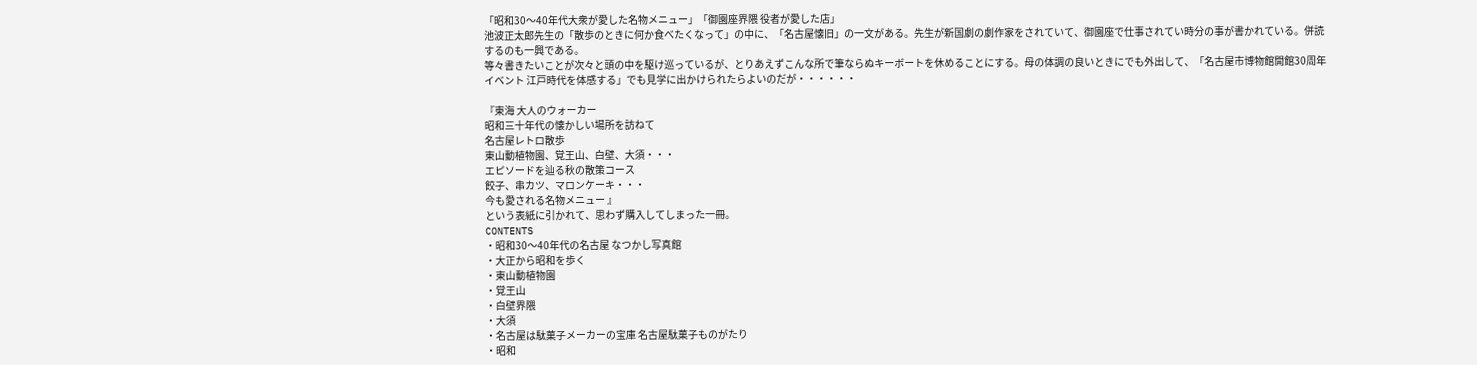「昭和30〜40年代大衆が愛した名物メニュー」「御園座界隈 役者が愛した店」
池波正太郎先生の「散歩のときに何か食べたくなって」の中に、「名古屋懐旧」の一文がある。先生が新国劇の劇作家をされていて、御園座で仕事されてい時分の事が書かれている。併読するのも一興である。
等々書きたいことが次々と頭の中を駆け巡っているが、とりあえずこんな所で筆ならぬキーボートを休めることにする。母の体調の良いときにでも外出して、「名古屋市博物館開館30周年イベント 江戸時代を体感する」でも見学に出かけられたらよいのだが・・・・・・

『東海 大人のウォーカー
昭和三十年代の懐かしい場所を訪ねて
名古屋レトロ散歩
東山動植物園、覚王山、白壁、大須・・・
エピソードを辿る秋の散策コース
餃子、串カツ、マロンケーキ・・・
今も愛される名物メニュー 』
という表紙に引かれて、思わず購入してしまった一冊。
CONTENTS
・昭和30〜40年代の名古屋 なつかし写真館
・大正から昭和を歩く
・東山動植物園
・覚王山
・白壁界隈
・大須
・名古屋は駄菓子メーカーの宝庫 名古屋駄菓子ものがたり
・昭和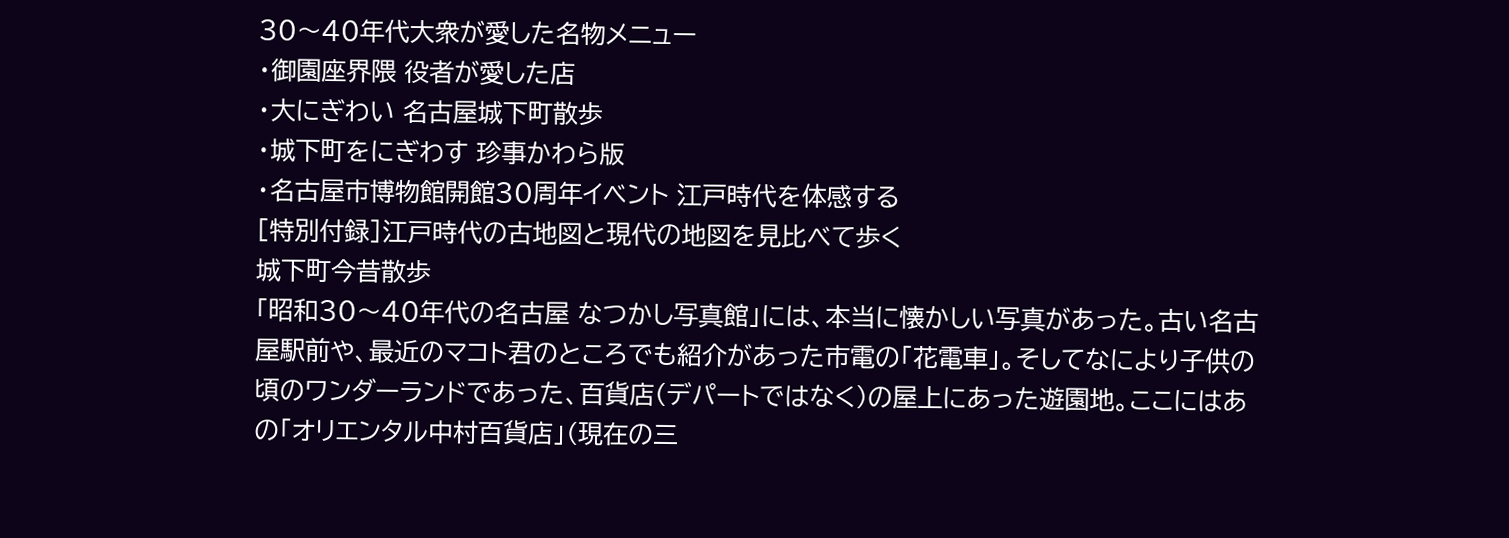30〜40年代大衆が愛した名物メニュー
・御園座界隈 役者が愛した店
・大にぎわい 名古屋城下町散歩
・城下町をにぎわす 珍事かわら版
・名古屋市博物館開館30周年イベント 江戸時代を体感する
[特別付録]江戸時代の古地図と現代の地図を見比べて歩く
城下町今昔散歩
「昭和30〜40年代の名古屋 なつかし写真館」には、本当に懐かしい写真があった。古い名古屋駅前や、最近のマコト君のところでも紹介があった市電の「花電車」。そしてなにより子供の頃のワンダーランドであった、百貨店(デパートではなく)の屋上にあった遊園地。ここにはあの「オリエンタル中村百貨店」(現在の三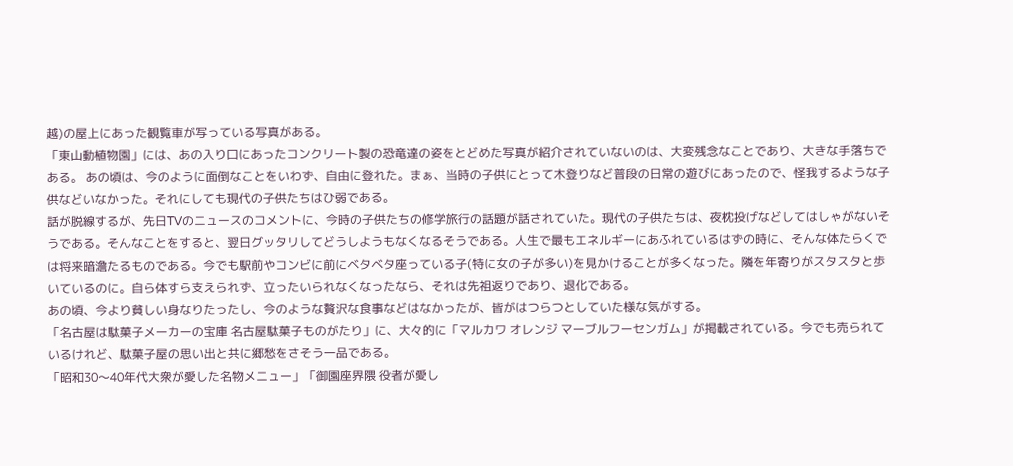越)の屋上にあった観覧車が写っている写真がある。
「東山動植物園」には、あの入り口にあったコンクリート製の恐竜達の姿をとどめた写真が紹介されていないのは、大変残念なことであり、大きな手落ちである。 あの頃は、今のように面倒なことをいわず、自由に登れた。まぁ、当時の子供にとって木登りなど普段の日常の遊びにあったので、怪我するような子供などいなかった。それにしても現代の子供たちはひ弱である。
話が脱線するが、先日TVのニュースのコメントに、今時の子供たちの修学旅行の話題が話されていた。現代の子供たちは、夜枕投げなどしてはしゃがないそうである。そんなことをすると、翌日グッタリしてどうしようもなくなるそうである。人生で最もエネルギーにあふれているはずの時に、そんな体たらくでは将来暗澹たるものである。今でも駅前やコンビに前にベタベタ座っている子(特に女の子が多い)を見かけることが多くなった。隣を年寄りがスタスタと歩いているのに。自ら体すら支えられず、立ったいられなくなったなら、それは先祖返りであり、退化である。
あの頃、今より貧しい身なりたったし、今のような贅沢な食事などはなかったが、皆がはつらつとしていた様な気がする。
「名古屋は駄菓子メーカーの宝庫 名古屋駄菓子ものがたり」に、大々的に「マルカワ オレンジ マーブルフーセンガム」が掲載されている。今でも売られているけれど、駄菓子屋の思い出と共に郷愁をさそう一品である。
「昭和30〜40年代大衆が愛した名物メニュー」「御園座界隈 役者が愛し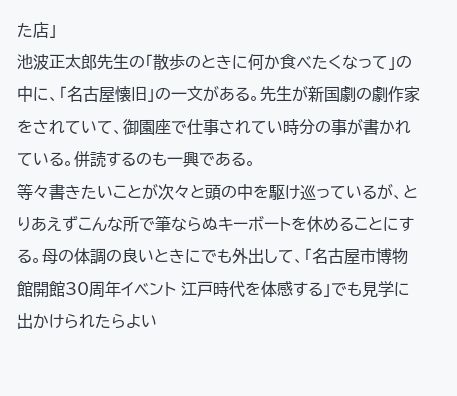た店」
池波正太郎先生の「散歩のときに何か食べたくなって」の中に、「名古屋懐旧」の一文がある。先生が新国劇の劇作家をされていて、御園座で仕事されてい時分の事が書かれている。併読するのも一興である。
等々書きたいことが次々と頭の中を駆け巡っているが、とりあえずこんな所で筆ならぬキーボートを休めることにする。母の体調の良いときにでも外出して、「名古屋市博物館開館30周年イベント 江戸時代を体感する」でも見学に出かけられたらよい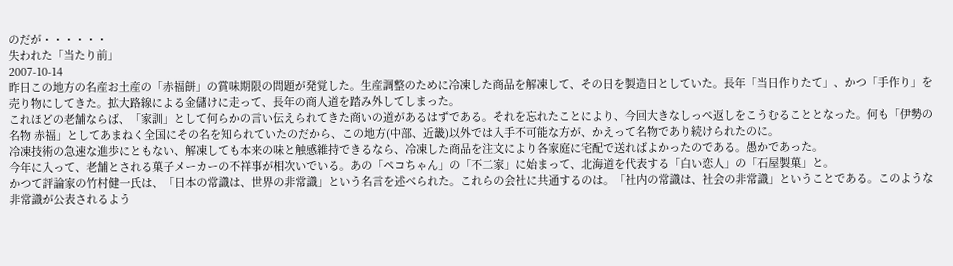のだが・・・・・・
失われた「当たり前」
2007-10-14
昨日この地方の名産お土産の「赤福餅」の賞味期限の問題が発覚した。生産調整のために冷凍した商品を解凍して、その日を製造日としていた。長年「当日作りたて」、かつ「手作り」を売り物にしてきた。拡大路線による金儲けに走って、長年の商人道を踏み外してしまった。
これほどの老舗ならば、「家訓」として何らかの言い伝えられてきた商いの道があるはずである。それを忘れたことにより、今回大きなしっぺ返しをこうむることとなった。何も「伊勢の名物 赤福」としてあまねく全国にその名を知られていたのだから、この地方(中部、近畿)以外では入手不可能な方が、かえって名物であり続けられたのに。
冷凍技術の急速な進歩にともない、解凍しても本来の味と触感維持できるなら、冷凍した商品を注文により各家庭に宅配で送ればよかったのである。愚かであった。
今年に入って、老舗とされる菓子メーカーの不祥事が相次いでいる。あの「ペコちゃん」の「不二家」に始まって、北海道を代表する「白い恋人」の「石屋製菓」と。
かつて評論家の竹村健一氏は、「日本の常識は、世界の非常識」という名言を述べられた。これらの会社に共通するのは。「社内の常識は、社会の非常識」ということである。このような非常識が公表されるよう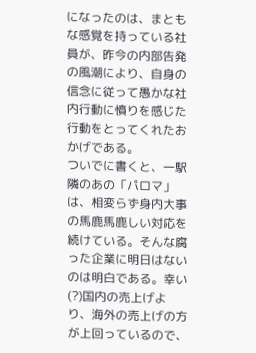になったのは、まともな感覚を持っている社員が、昨今の内部告発の風潮により、自身の信念に従って愚かな社内行動に憤りを感じた行動をとってくれたおかげである。
ついでに書くと、一駅隣のあの「パロマ」は、相変らず身内大事の馬鹿馬鹿しい対応を続けている。そんな腐った企業に明日はないのは明白である。幸い(?)国内の売上げより、海外の売上げの方が上回っているので、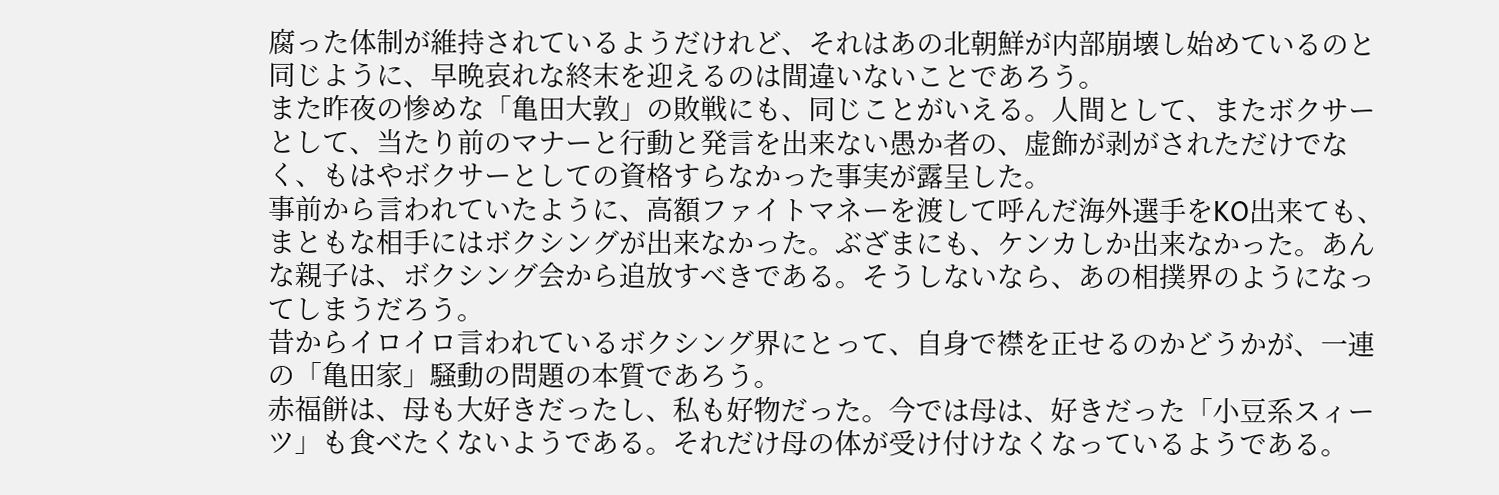腐った体制が維持されているようだけれど、それはあの北朝鮮が内部崩壊し始めているのと同じように、早晩哀れな終末を迎えるのは間違いないことであろう。
また昨夜の惨めな「亀田大敦」の敗戦にも、同じことがいえる。人間として、またボクサーとして、当たり前のマナーと行動と発言を出来ない愚か者の、虚飾が剥がされただけでなく、もはやボクサーとしての資格すらなかった事実が露呈した。
事前から言われていたように、高額ファイトマネーを渡して呼んだ海外選手をKO出来ても、まともな相手にはボクシングが出来なかった。ぶざまにも、ケンカしか出来なかった。あんな親子は、ボクシング会から追放すべきである。そうしないなら、あの相撲界のようになってしまうだろう。
昔からイロイロ言われているボクシング界にとって、自身で襟を正せるのかどうかが、一連の「亀田家」騒動の問題の本質であろう。
赤福餅は、母も大好きだったし、私も好物だった。今では母は、好きだった「小豆系スィーツ」も食べたくないようである。それだけ母の体が受け付けなくなっているようである。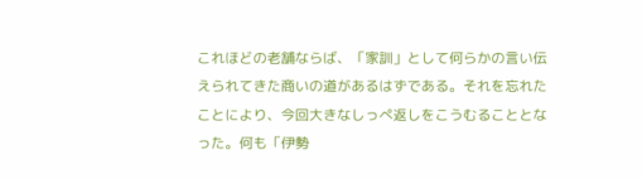これほどの老舗ならば、「家訓」として何らかの言い伝えられてきた商いの道があるはずである。それを忘れたことにより、今回大きなしっぺ返しをこうむることとなった。何も「伊勢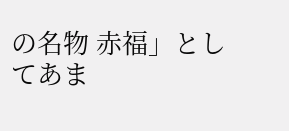の名物 赤福」としてあま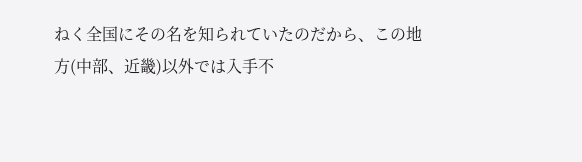ねく全国にその名を知られていたのだから、この地方(中部、近畿)以外では入手不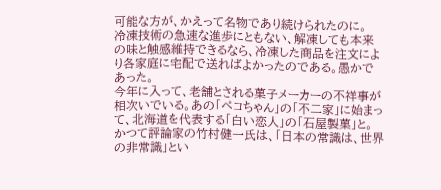可能な方が、かえって名物であり続けられたのに。
冷凍技術の急速な進歩にともない、解凍しても本来の味と触感維持できるなら、冷凍した商品を注文により各家庭に宅配で送ればよかったのである。愚かであった。
今年に入って、老舗とされる菓子メーカーの不祥事が相次いでいる。あの「ペコちゃん」の「不二家」に始まって、北海道を代表する「白い恋人」の「石屋製菓」と。
かつて評論家の竹村健一氏は、「日本の常識は、世界の非常識」とい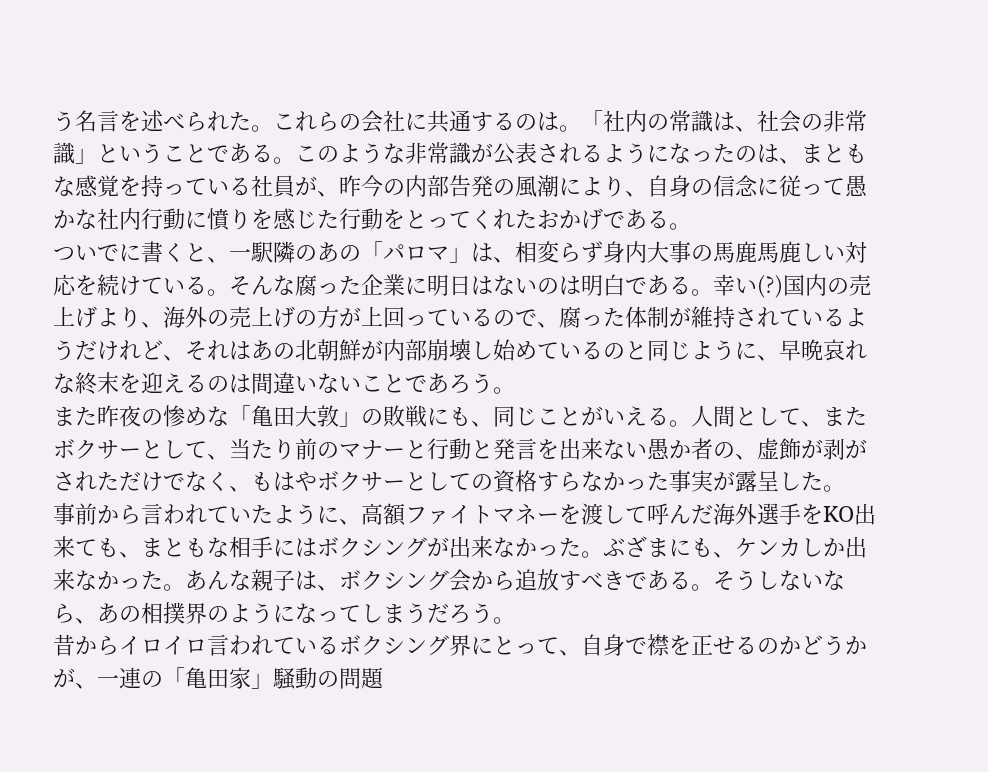う名言を述べられた。これらの会社に共通するのは。「社内の常識は、社会の非常識」ということである。このような非常識が公表されるようになったのは、まともな感覚を持っている社員が、昨今の内部告発の風潮により、自身の信念に従って愚かな社内行動に憤りを感じた行動をとってくれたおかげである。
ついでに書くと、一駅隣のあの「パロマ」は、相変らず身内大事の馬鹿馬鹿しい対応を続けている。そんな腐った企業に明日はないのは明白である。幸い(?)国内の売上げより、海外の売上げの方が上回っているので、腐った体制が維持されているようだけれど、それはあの北朝鮮が内部崩壊し始めているのと同じように、早晩哀れな終末を迎えるのは間違いないことであろう。
また昨夜の惨めな「亀田大敦」の敗戦にも、同じことがいえる。人間として、またボクサーとして、当たり前のマナーと行動と発言を出来ない愚か者の、虚飾が剥がされただけでなく、もはやボクサーとしての資格すらなかった事実が露呈した。
事前から言われていたように、高額ファイトマネーを渡して呼んだ海外選手をKO出来ても、まともな相手にはボクシングが出来なかった。ぶざまにも、ケンカしか出来なかった。あんな親子は、ボクシング会から追放すべきである。そうしないなら、あの相撲界のようになってしまうだろう。
昔からイロイロ言われているボクシング界にとって、自身で襟を正せるのかどうかが、一連の「亀田家」騒動の問題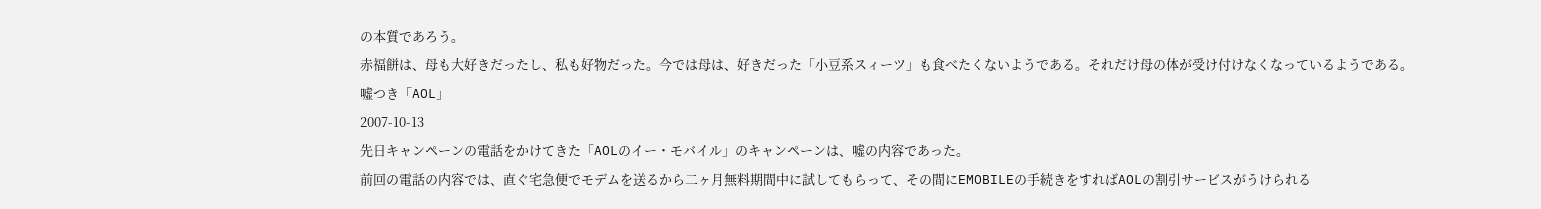の本質であろう。
赤福餅は、母も大好きだったし、私も好物だった。今では母は、好きだった「小豆系スィーツ」も食べたくないようである。それだけ母の体が受け付けなくなっているようである。
嘘つき「AOL」
2007-10-13
先日キャンペーンの電話をかけてきた「AOLのイー・モバイル」のキャンペーンは、嘘の内容であった。
前回の電話の内容では、直ぐ宅急便でモデムを送るから二ヶ月無料期間中に試してもらって、その間にEMOBILEの手続きをすればAOLの割引サービスがうけられる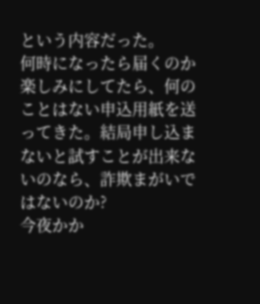という内容だった。
何時になったら届くのか楽しみにしてたら、何のことはない申込用紙を送ってきた。結局申し込まないと試すことが出来ないのなら、詐欺まがいではないのか?
今夜かか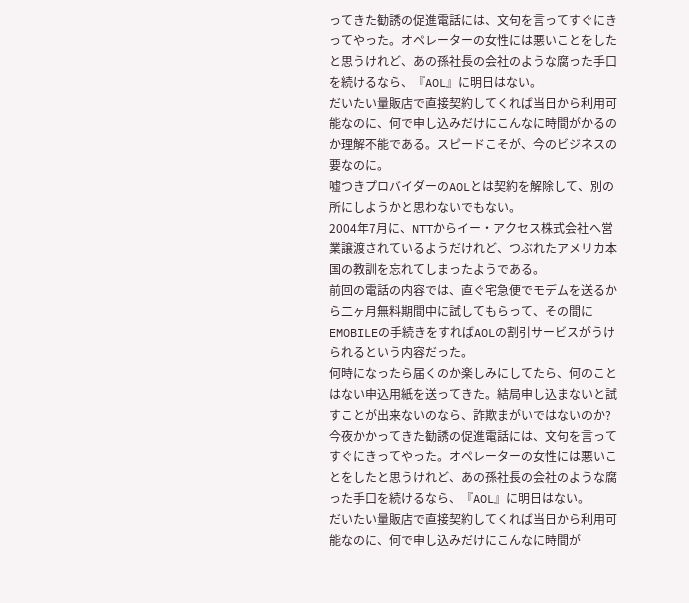ってきた勧誘の促進電話には、文句を言ってすぐにきってやった。オペレーターの女性には悪いことをしたと思うけれど、あの孫社長の会社のような腐った手口を続けるなら、『AOL』に明日はない。
だいたい量販店で直接契約してくれば当日から利用可能なのに、何で申し込みだけにこんなに時間がかるのか理解不能である。スピードこそが、今のビジネスの要なのに。
嘘つきプロバイダーのAOLとは契約を解除して、別の所にしようかと思わないでもない。
2004年7月に、NTTからイー・アクセス株式会社へ営業譲渡されているようだけれど、つぶれたアメリカ本国の教訓を忘れてしまったようである。
前回の電話の内容では、直ぐ宅急便でモデムを送るから二ヶ月無料期間中に試してもらって、その間にEMOBILEの手続きをすればAOLの割引サービスがうけられるという内容だった。
何時になったら届くのか楽しみにしてたら、何のことはない申込用紙を送ってきた。結局申し込まないと試すことが出来ないのなら、詐欺まがいではないのか?
今夜かかってきた勧誘の促進電話には、文句を言ってすぐにきってやった。オペレーターの女性には悪いことをしたと思うけれど、あの孫社長の会社のような腐った手口を続けるなら、『AOL』に明日はない。
だいたい量販店で直接契約してくれば当日から利用可能なのに、何で申し込みだけにこんなに時間が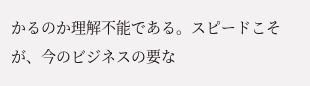かるのか理解不能である。スピードこそが、今のビジネスの要な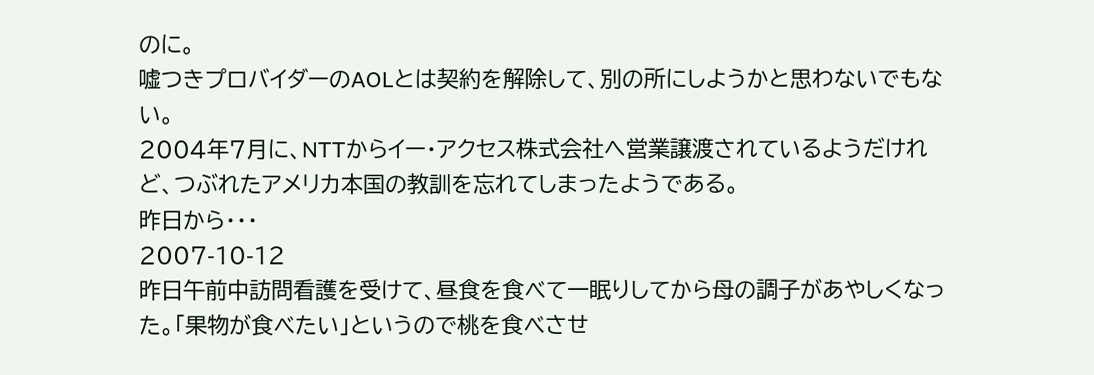のに。
嘘つきプロバイダーのAOLとは契約を解除して、別の所にしようかと思わないでもない。
2004年7月に、NTTからイー・アクセス株式会社へ営業譲渡されているようだけれど、つぶれたアメリカ本国の教訓を忘れてしまったようである。
昨日から・・・
2007-10-12
昨日午前中訪問看護を受けて、昼食を食べて一眠りしてから母の調子があやしくなった。「果物が食べたい」というので桃を食べさせ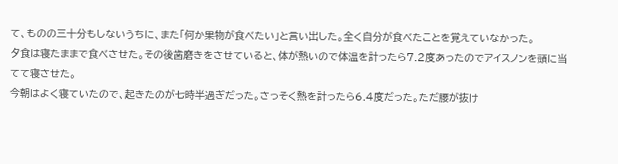て、ものの三十分もしないうちに、また「何か果物が食べたい」と言い出した。全く自分が食べたことを覚えていなかった。
夕食は寝たままで食べさせた。その後歯磨きをさせていると、体が熱いので体温を計ったら7.2度あったのでアイスノンを頭に当てて寝させた。
今朝はよく寝ていたので、起きたのが七時半過ぎだった。さっそく熱を計ったら6.4度だった。ただ腰が抜け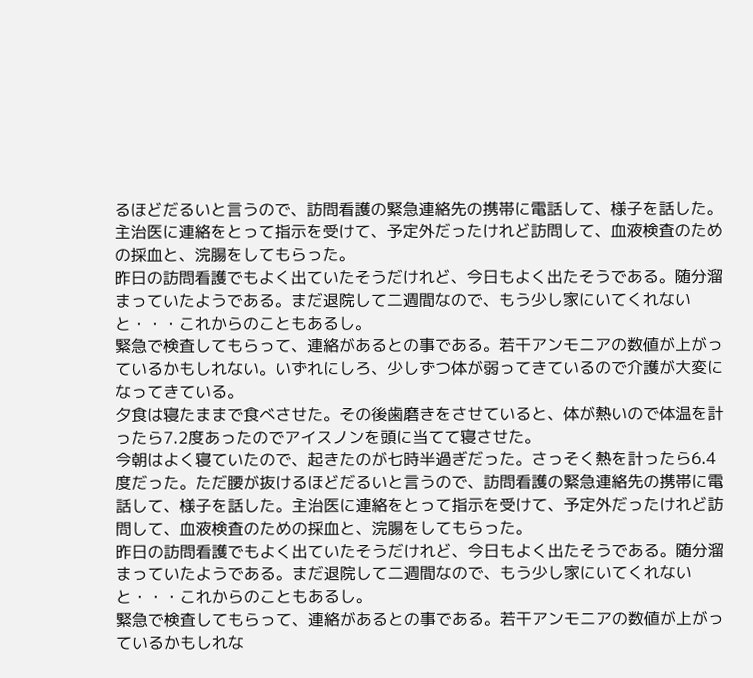るほどだるいと言うので、訪問看護の緊急連絡先の携帯に電話して、様子を話した。主治医に連絡をとって指示を受けて、予定外だったけれど訪問して、血液検査のための採血と、浣腸をしてもらった。
昨日の訪問看護でもよく出ていたそうだけれど、今日もよく出たそうである。随分溜まっていたようである。まだ退院して二週間なので、もう少し家にいてくれないと・・・これからのこともあるし。
緊急で検査してもらって、連絡があるとの事である。若干アンモニアの数値が上がっているかもしれない。いずれにしろ、少しずつ体が弱ってきているので介護が大変になってきている。
夕食は寝たままで食べさせた。その後歯磨きをさせていると、体が熱いので体温を計ったら7.2度あったのでアイスノンを頭に当てて寝させた。
今朝はよく寝ていたので、起きたのが七時半過ぎだった。さっそく熱を計ったら6.4度だった。ただ腰が抜けるほどだるいと言うので、訪問看護の緊急連絡先の携帯に電話して、様子を話した。主治医に連絡をとって指示を受けて、予定外だったけれど訪問して、血液検査のための採血と、浣腸をしてもらった。
昨日の訪問看護でもよく出ていたそうだけれど、今日もよく出たそうである。随分溜まっていたようである。まだ退院して二週間なので、もう少し家にいてくれないと・・・これからのこともあるし。
緊急で検査してもらって、連絡があるとの事である。若干アンモニアの数値が上がっているかもしれな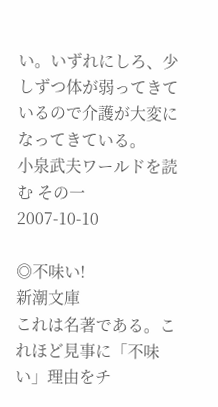い。いずれにしろ、少しずつ体が弱ってきているので介護が大変になってきている。
小泉武夫ワールドを読む その一
2007-10-10

◎不味い!
新潮文庫
これは名著である。これほど見事に「不味い」理由をチ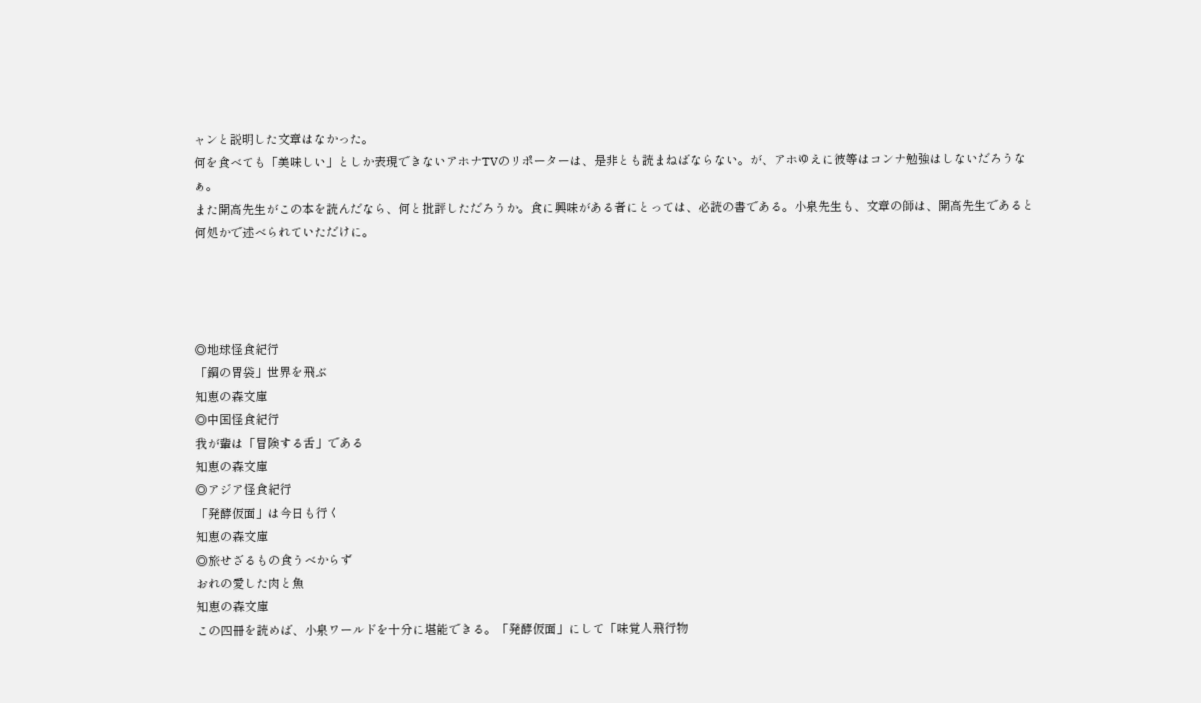ャンと説明した文章はなかった。
何を食べても「美味しい」としか表現できないアホナTVのリポーターは、是非とも読まねばならない。が、アホゆえに彼等はコンナ勉強はしないだろうなぁ。
また開高先生がこの本を読んだなら、何と批評しただろうか。食に興味がある者にとっては、必読の書である。小泉先生も、文章の師は、開高先生であると何処かで述べられていただけに。




◎地球怪食紀行
「鋼の胃袋」世界を飛ぶ
知恵の森文庫
◎中国怪食紀行
我が輩は「冒険する舌」である
知恵の森文庫
◎アジア怪食紀行
「発酵仮面」は今日も行く
知恵の森文庫
◎旅せざるもの食うべからず
おれの愛した肉と魚
知恵の森文庫
この四冊を読めば、小泉ワールドを十分に堪能できる。「発酵仮面」にして「味覚人飛行物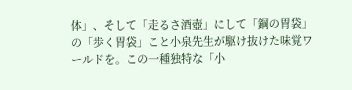体」、そして「走るさ酒壺」にして「鋼の胃袋」の「歩く胃袋」こと小泉先生が駆け抜けた味覚ワールドを。この一種独特な「小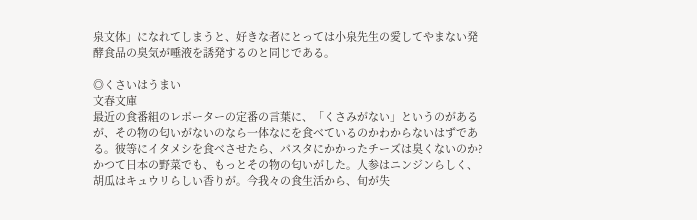泉文体」になれてしまうと、好きな者にとっては小泉先生の愛してやまない発酵食品の臭気が唾液を誘発するのと同じである。

◎くさいはうまい
文春文庫
最近の食番組のレポーターの定番の言葉に、「くさみがない」というのがあるが、その物の匂いがないのなら一体なにを食べているのかわからないはずである。彼等にイタメシを食べさせたら、パスタにかかったチーズは臭くないのか?
かつて日本の野菜でも、もっとその物の匂いがした。人参はニンジンらしく、胡瓜はキュウリらしい香りが。今我々の食生活から、旬が失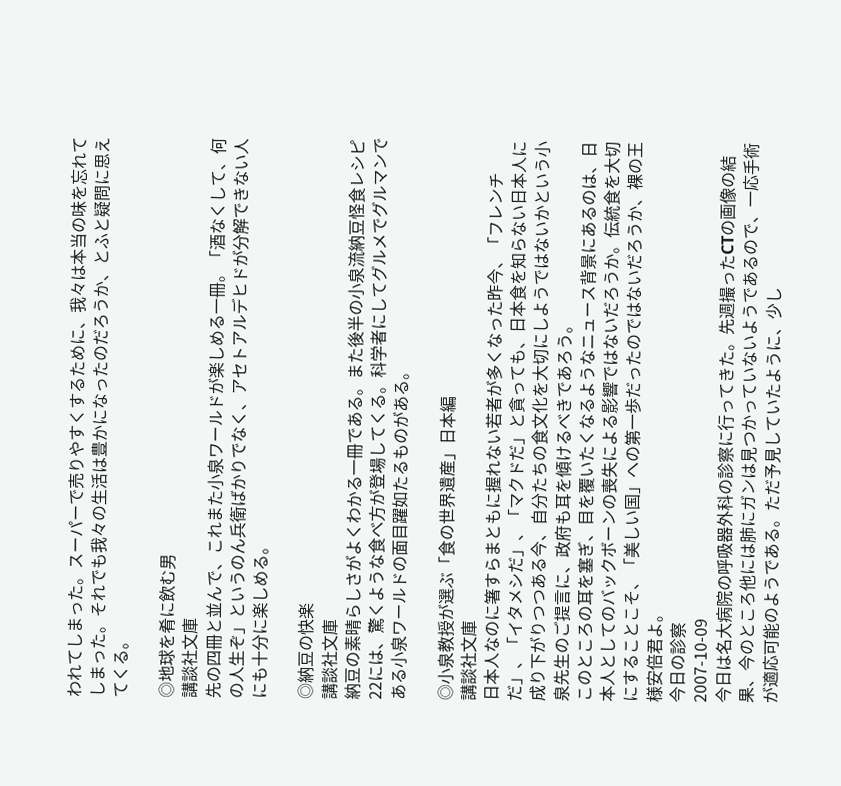われてしまった。スーパーで売りやすくするために、我々は本当の味を忘れてしまった。それでも我々の生活は豊かになったのだろうか、とふと疑問に思えてくる。

◎地球を肴に飲む男
講談社文庫
先の四冊と並んで、これまた小泉ワールドが楽しめる一冊。「酒なくして、何の人生ぞ」というのん兵衛ばかりでなく、アセトアルデヒドが分解できない人にも十分に楽しめる。

◎納豆の快楽
講談社文庫
納豆の素晴らしさがよくわかる一冊である。また後半の小泉流納豆怪食レシピ22には、驚くような食べ方が登場してくる。科学者にしてグルメでグルマンである小泉ワールドの面目躍如たるものがある。

◎小泉教授が選ぶ「食の世界遺産」日本編
講談社文庫
日本人なのに箸すらまともに握れない若者が多くなった昨今、「フレンチだ」、「イタメシだ」、「マクドだ」と貪っても、日本食を知らない日本人に成り下がりつつある今、自分たちの食文化を大切にしようではないかという小泉先生のご提言に、政府も耳を傾けるべきであろう。
このところの耳を塞ぎ、目を覆いたくなるようなニュース背景にあるのは、日本人としてのバックボーンの喪失による影響ではないだろうか。伝統食を大切にすることこそ、「美しい国」への第一歩だったのではないだろうか、裸の王様安倍君よ。
今日の診察
2007-10-09
今日は名大病院の呼吸器外科の診察に行ってきた。先週撮ったCTの画像の結果、今のところ他には肺にガンは見つかっていないようであるので、一応手術が適応可能のようである。ただ予見していたように、少し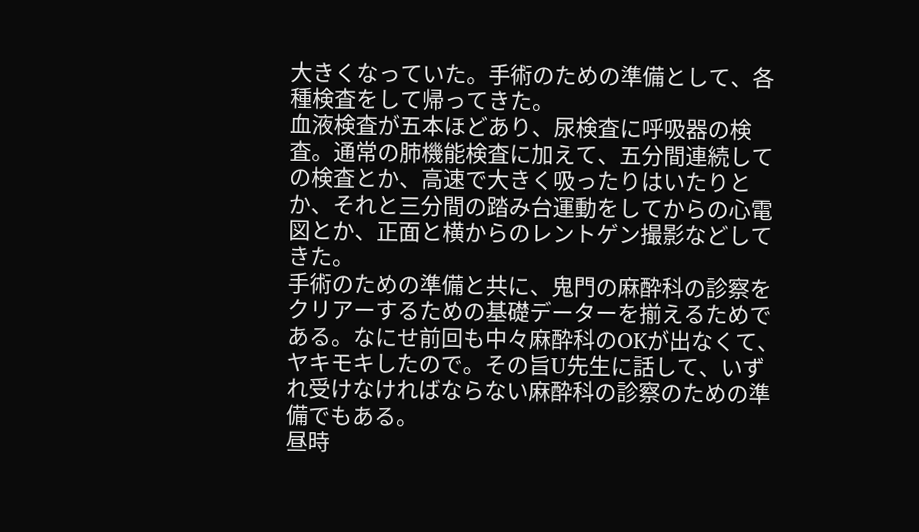大きくなっていた。手術のための準備として、各種検査をして帰ってきた。
血液検査が五本ほどあり、尿検査に呼吸器の検査。通常の肺機能検査に加えて、五分間連続しての検査とか、高速で大きく吸ったりはいたりとか、それと三分間の踏み台運動をしてからの心電図とか、正面と横からのレントゲン撮影などしてきた。
手術のための準備と共に、鬼門の麻酔科の診察をクリアーするための基礎データーを揃えるためである。なにせ前回も中々麻酔科のOKが出なくて、ヤキモキしたので。その旨U先生に話して、いずれ受けなければならない麻酔科の診察のための準備でもある。
昼時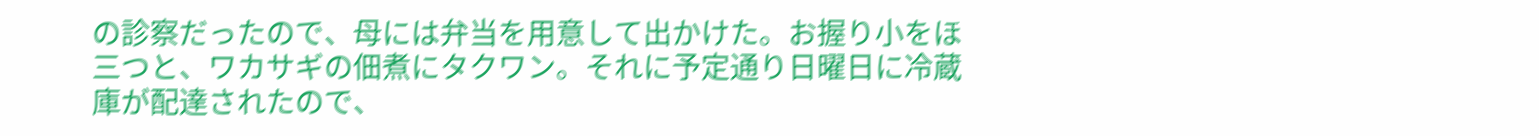の診察だったので、母には弁当を用意して出かけた。お握り小をほ三つと、ワカサギの佃煮にタクワン。それに予定通り日曜日に冷蔵庫が配達されたので、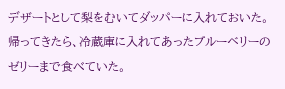デザートとして梨をむいてダッパーに入れておいた。帰ってきたら、冷蔵庫に入れてあったブルーベリーのゼリーまで食べていた。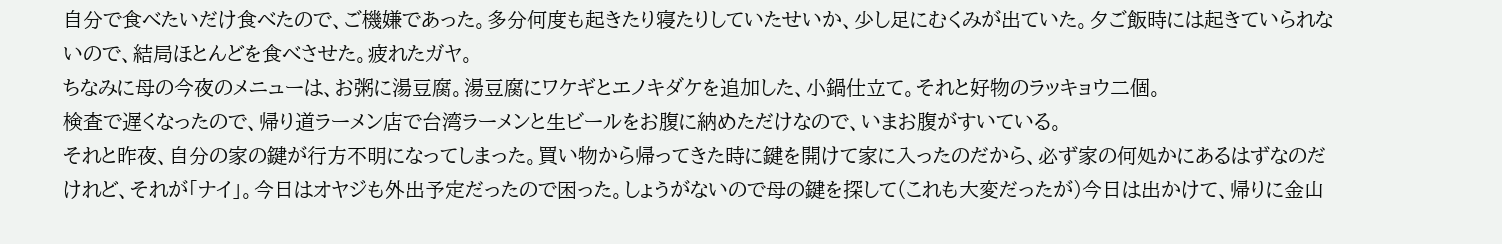自分で食べたいだけ食べたので、ご機嫌であった。多分何度も起きたり寝たりしていたせいか、少し足にむくみが出ていた。夕ご飯時には起きていられないので、結局ほとんどを食べさせた。疲れたガヤ。
ちなみに母の今夜のメニューは、お粥に湯豆腐。湯豆腐にワケギとエノキダケを追加した、小鍋仕立て。それと好物のラッキョウ二個。
検査で遅くなったので、帰り道ラーメン店で台湾ラーメンと生ビールをお腹に納めただけなので、いまお腹がすいている。
それと昨夜、自分の家の鍵が行方不明になってしまった。買い物から帰ってきた時に鍵を開けて家に入ったのだから、必ず家の何処かにあるはずなのだけれど、それが「ナイ」。今日はオヤジも外出予定だったので困った。しょうがないので母の鍵を探して(これも大変だったが)今日は出かけて、帰りに金山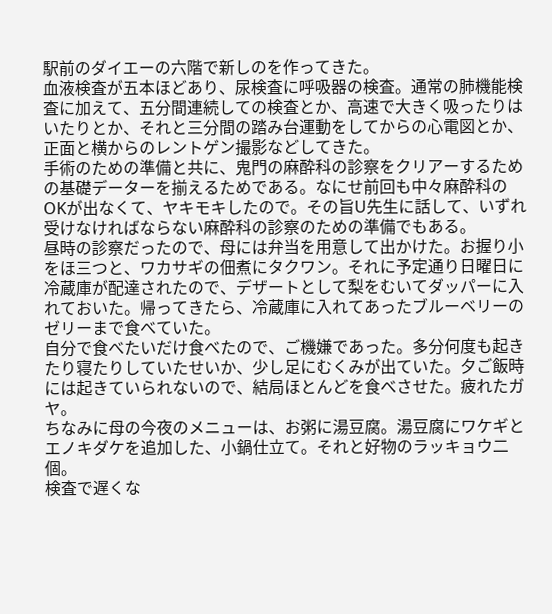駅前のダイエーの六階で新しのを作ってきた。
血液検査が五本ほどあり、尿検査に呼吸器の検査。通常の肺機能検査に加えて、五分間連続しての検査とか、高速で大きく吸ったりはいたりとか、それと三分間の踏み台運動をしてからの心電図とか、正面と横からのレントゲン撮影などしてきた。
手術のための準備と共に、鬼門の麻酔科の診察をクリアーするための基礎データーを揃えるためである。なにせ前回も中々麻酔科のOKが出なくて、ヤキモキしたので。その旨U先生に話して、いずれ受けなければならない麻酔科の診察のための準備でもある。
昼時の診察だったので、母には弁当を用意して出かけた。お握り小をほ三つと、ワカサギの佃煮にタクワン。それに予定通り日曜日に冷蔵庫が配達されたので、デザートとして梨をむいてダッパーに入れておいた。帰ってきたら、冷蔵庫に入れてあったブルーベリーのゼリーまで食べていた。
自分で食べたいだけ食べたので、ご機嫌であった。多分何度も起きたり寝たりしていたせいか、少し足にむくみが出ていた。夕ご飯時には起きていられないので、結局ほとんどを食べさせた。疲れたガヤ。
ちなみに母の今夜のメニューは、お粥に湯豆腐。湯豆腐にワケギとエノキダケを追加した、小鍋仕立て。それと好物のラッキョウ二個。
検査で遅くな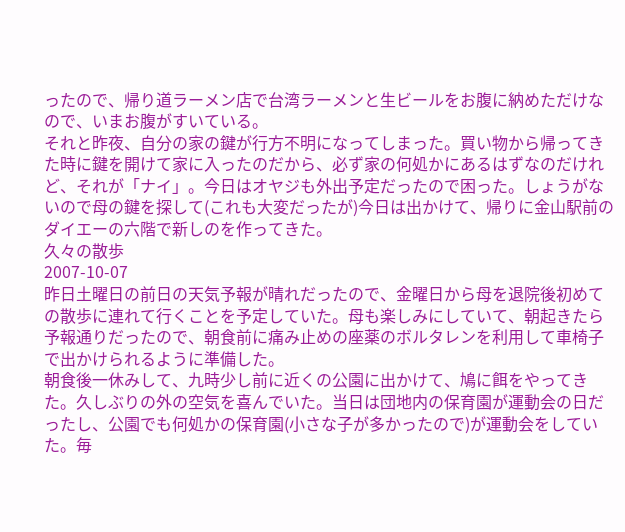ったので、帰り道ラーメン店で台湾ラーメンと生ビールをお腹に納めただけなので、いまお腹がすいている。
それと昨夜、自分の家の鍵が行方不明になってしまった。買い物から帰ってきた時に鍵を開けて家に入ったのだから、必ず家の何処かにあるはずなのだけれど、それが「ナイ」。今日はオヤジも外出予定だったので困った。しょうがないので母の鍵を探して(これも大変だったが)今日は出かけて、帰りに金山駅前のダイエーの六階で新しのを作ってきた。
久々の散歩
2007-10-07
昨日土曜日の前日の天気予報が晴れだったので、金曜日から母を退院後初めての散歩に連れて行くことを予定していた。母も楽しみにしていて、朝起きたら予報通りだったので、朝食前に痛み止めの座薬のボルタレンを利用して車椅子で出かけられるように準備した。
朝食後一休みして、九時少し前に近くの公園に出かけて、鳩に餌をやってきた。久しぶりの外の空気を喜んでいた。当日は団地内の保育園が運動会の日だったし、公園でも何処かの保育園(小さな子が多かったので)が運動会をしていた。毎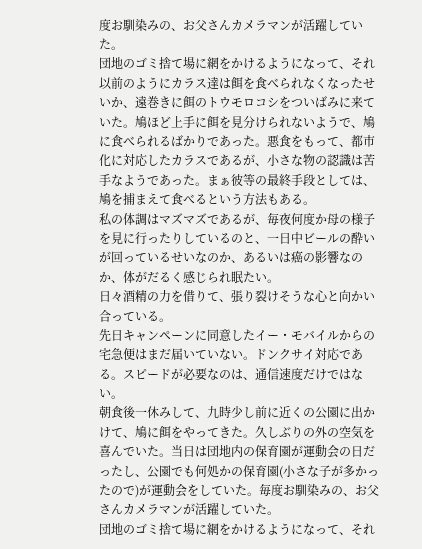度お馴染みの、お父さんカメラマンが活躍していた。
団地のゴミ捨て場に網をかけるようになって、それ以前のようにカラス達は餌を食べられなくなったせいか、遠巻きに餌のトウモロコシをついばみに来ていた。鳩ほど上手に餌を見分けられないようで、鳩に食べられるばかりであった。悪食をもって、都市化に対応したカラスであるが、小さな物の認識は苦手なようであった。まぁ彼等の最終手段としては、鳩を捕まえて食べるという方法もある。
私の体調はマズマズであるが、毎夜何度か母の様子を見に行ったりしているのと、一日中ビールの酔いが回っているせいなのか、あるいは癌の影響なのか、体がだるく感じられ眠たい。
日々酒精の力を借りて、張り裂けそうな心と向かい合っている。
先日キャンペーンに同意したイー・モバイルからの宅急便はまだ届いていない。ドンクサイ対応である。スピードが必要なのは、通信速度だけではない。
朝食後一休みして、九時少し前に近くの公園に出かけて、鳩に餌をやってきた。久しぶりの外の空気を喜んでいた。当日は団地内の保育園が運動会の日だったし、公園でも何処かの保育園(小さな子が多かったので)が運動会をしていた。毎度お馴染みの、お父さんカメラマンが活躍していた。
団地のゴミ捨て場に網をかけるようになって、それ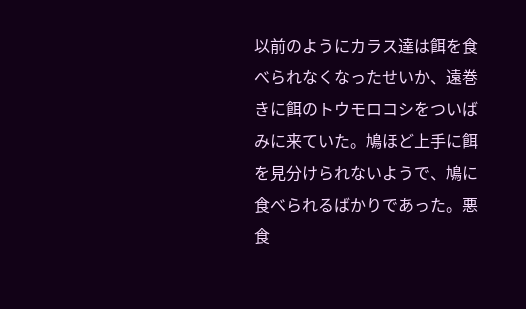以前のようにカラス達は餌を食べられなくなったせいか、遠巻きに餌のトウモロコシをついばみに来ていた。鳩ほど上手に餌を見分けられないようで、鳩に食べられるばかりであった。悪食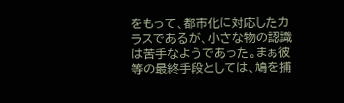をもって、都市化に対応したカラスであるが、小さな物の認識は苦手なようであった。まぁ彼等の最終手段としては、鳩を捕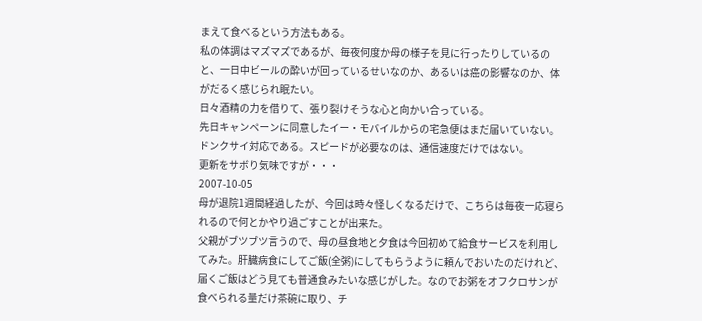まえて食べるという方法もある。
私の体調はマズマズであるが、毎夜何度か母の様子を見に行ったりしているのと、一日中ビールの酔いが回っているせいなのか、あるいは癌の影響なのか、体がだるく感じられ眠たい。
日々酒精の力を借りて、張り裂けそうな心と向かい合っている。
先日キャンペーンに同意したイー・モバイルからの宅急便はまだ届いていない。ドンクサイ対応である。スピードが必要なのは、通信速度だけではない。
更新をサボり気味ですが・・・
2007-10-05
母が退院1週間経過したが、今回は時々怪しくなるだけで、こちらは毎夜一応寝られるので何とかやり過ごすことが出来た。
父親がブツブツ言うので、母の昼食地と夕食は今回初めて給食サービスを利用してみた。肝臓病食にしてご飯(全粥)にしてもらうように頼んでおいたのだけれど、届くご飯はどう見ても普通食みたいな感じがした。なのでお粥をオフクロサンが食べられる量だけ茶碗に取り、チ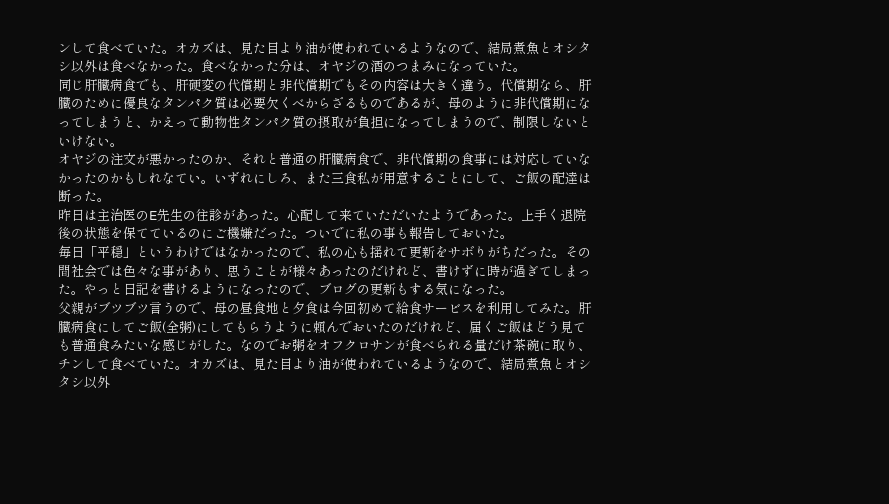ンして食べていた。オカズは、見た目より油が使われているようなので、結局煮魚とオシタシ以外は食べなかった。食べなかった分は、オヤジの酒のつまみになっていた。
同じ肝臓病食でも、肝硬変の代償期と非代償期でもその内容は大きく違う。代償期なら、肝臓のために優良なタンパク質は必要欠くべからざるものであるが、母のように非代償期になってしまうと、かえって動物性タンパク質の摂取が負担になってしまうので、制限しないといけない。
オヤジの注文が悪かったのか、それと普通の肝臓病食で、非代償期の食事には対応していなかったのかもしれなてい。いずれにしろ、また三食私が用意することにして、ご飯の配達は断った。
昨日は主治医のE先生の往診があった。心配して来ていただいたようであった。上手く退院後の状態を保てているのにご機嫌だった。ついでに私の事も報告しておいた。
毎日「平穏」というわけではなかったので、私の心も揺れて更新をサボりがちだった。その間社会では色々な事があり、思うことが様々あったのだけれど、書けずに時が過ぎてしまった。やっと日記を書けるようになったので、ブログの更新もする気になった。
父親がブツブツ言うので、母の昼食地と夕食は今回初めて給食サービスを利用してみた。肝臓病食にしてご飯(全粥)にしてもらうように頼んでおいたのだけれど、届くご飯はどう見ても普通食みたいな感じがした。なのでお粥をオフクロサンが食べられる量だけ茶碗に取り、チンして食べていた。オカズは、見た目より油が使われているようなので、結局煮魚とオシタシ以外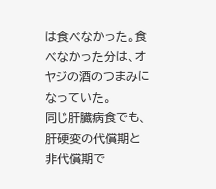は食べなかった。食べなかった分は、オヤジの酒のつまみになっていた。
同じ肝臓病食でも、肝硬変の代償期と非代償期で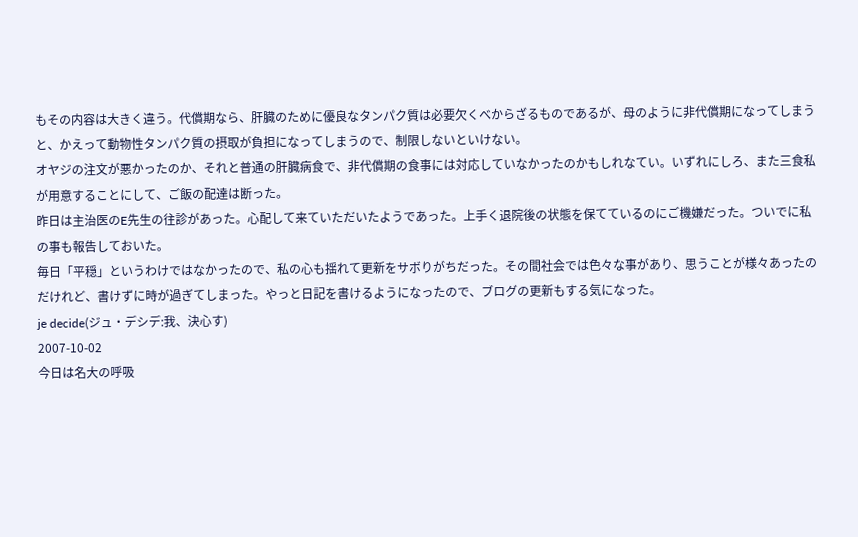もその内容は大きく違う。代償期なら、肝臓のために優良なタンパク質は必要欠くべからざるものであるが、母のように非代償期になってしまうと、かえって動物性タンパク質の摂取が負担になってしまうので、制限しないといけない。
オヤジの注文が悪かったのか、それと普通の肝臓病食で、非代償期の食事には対応していなかったのかもしれなてい。いずれにしろ、また三食私が用意することにして、ご飯の配達は断った。
昨日は主治医のE先生の往診があった。心配して来ていただいたようであった。上手く退院後の状態を保てているのにご機嫌だった。ついでに私の事も報告しておいた。
毎日「平穏」というわけではなかったので、私の心も揺れて更新をサボりがちだった。その間社会では色々な事があり、思うことが様々あったのだけれど、書けずに時が過ぎてしまった。やっと日記を書けるようになったので、ブログの更新もする気になった。
je decide(ジュ・デシデ:我、決心す)
2007-10-02
今日は名大の呼吸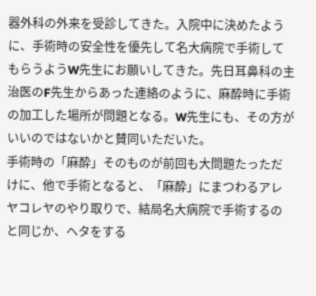器外科の外来を受診してきた。入院中に決めたように、手術時の安全性を優先して名大病院で手術してもらうようW先生にお願いしてきた。先日耳鼻科の主治医のF先生からあった連絡のように、麻酔時に手術の加工した場所が問題となる。W先生にも、その方がいいのではないかと賛同いただいた。
手術時の「麻酔」そのものが前回も大問題たっただけに、他で手術となると、「麻酔」にまつわるアレヤコレヤのやり取りで、結局名大病院で手術するのと同じか、ヘタをする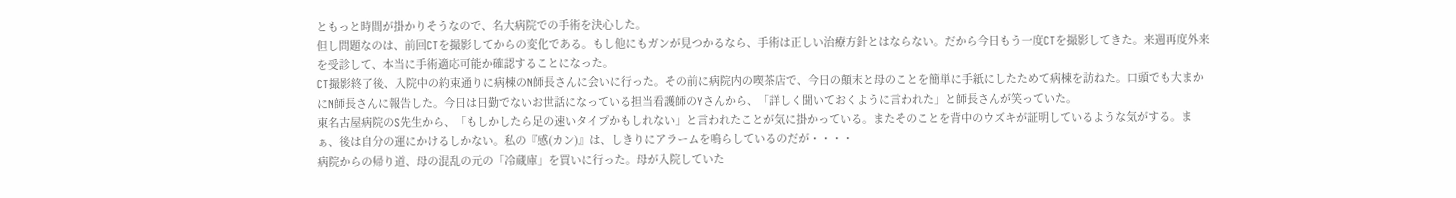ともっと時間が掛かりそうなので、名大病院での手術を決心した。
但し問題なのは、前回CTを撮影してからの変化である。もし他にもガンが見つかるなら、手術は正しい治療方針とはならない。だから今日もう一度CTを撮影してきた。来週再度外来を受診して、本当に手術適応可能か確認することになった。
CT撮影終了後、入院中の約束通りに病棟のN師長さんに会いに行った。その前に病院内の喫茶店で、今日の顛末と母のことを簡単に手紙にしたためて病棟を訪ねた。口頭でも大まかにN師長さんに報告した。今日は日勤でないお世話になっている担当看護師のYさんから、「詳しく聞いておくように言われた」と師長さんが笑っていた。
東名古屋病院のS先生から、「もしかしたら足の速いタイプかもしれない」と言われたことが気に掛かっている。またそのことを背中のウズキが証明しているような気がする。まぁ、後は自分の運にかけるしかない。私の『感(カン)』は、しきりにアラームを鳴らしているのだが・・・・
病院からの帰り道、母の混乱の元の「冷蔵庫」を買いに行った。母が入院していた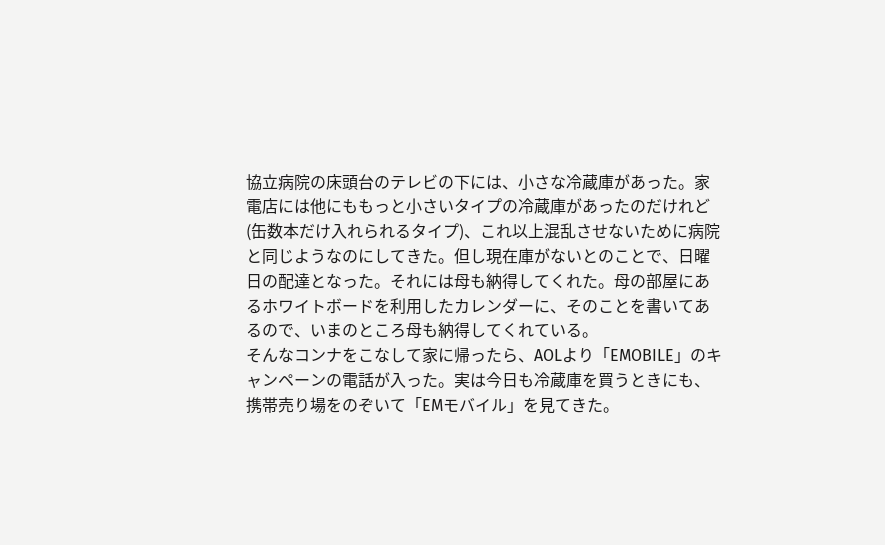協立病院の床頭台のテレビの下には、小さな冷蔵庫があった。家電店には他にももっと小さいタイプの冷蔵庫があったのだけれど(缶数本だけ入れられるタイプ)、これ以上混乱させないために病院と同じようなのにしてきた。但し現在庫がないとのことで、日曜日の配達となった。それには母も納得してくれた。母の部屋にあるホワイトボードを利用したカレンダーに、そのことを書いてあるので、いまのところ母も納得してくれている。
そんなコンナをこなして家に帰ったら、AOLより「EMOBILE」のキャンペーンの電話が入った。実は今日も冷蔵庫を買うときにも、携帯売り場をのぞいて「EMモバイル」を見てきた。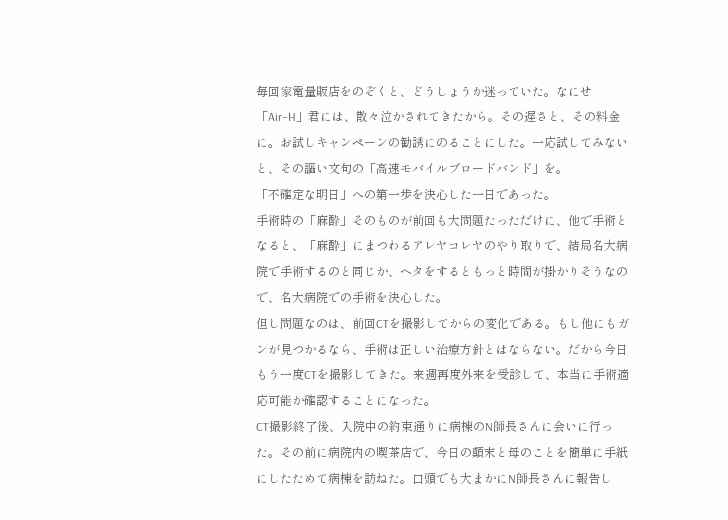毎回家電量販店をのぞくと、どうしょうか迷っていた。なにせ「Air−H」君には、散々泣かされてきたから。その遅さと、その料金に。お試しキャンペーンの勧誘にのることにした。一応試してみないと、その謳い文句の「高速モバイルブロードバンド」を。
「不確定な明日」への第一歩を決心した一日であった。
手術時の「麻酔」そのものが前回も大問題たっただけに、他で手術となると、「麻酔」にまつわるアレヤコレヤのやり取りで、結局名大病院で手術するのと同じか、ヘタをするともっと時間が掛かりそうなので、名大病院での手術を決心した。
但し問題なのは、前回CTを撮影してからの変化である。もし他にもガンが見つかるなら、手術は正しい治療方針とはならない。だから今日もう一度CTを撮影してきた。来週再度外来を受診して、本当に手術適応可能か確認することになった。
CT撮影終了後、入院中の約束通りに病棟のN師長さんに会いに行った。その前に病院内の喫茶店で、今日の顛末と母のことを簡単に手紙にしたためて病棟を訪ねた。口頭でも大まかにN師長さんに報告し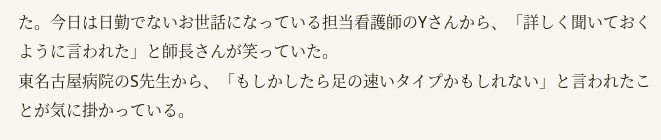た。今日は日勤でないお世話になっている担当看護師のYさんから、「詳しく聞いておくように言われた」と師長さんが笑っていた。
東名古屋病院のS先生から、「もしかしたら足の速いタイプかもしれない」と言われたことが気に掛かっている。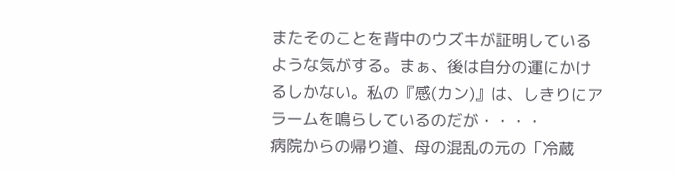またそのことを背中のウズキが証明しているような気がする。まぁ、後は自分の運にかけるしかない。私の『感(カン)』は、しきりにアラームを鳴らしているのだが・・・・
病院からの帰り道、母の混乱の元の「冷蔵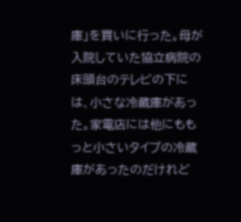庫」を買いに行った。母が入院していた協立病院の床頭台のテレビの下には、小さな冷蔵庫があった。家電店には他にももっと小さいタイプの冷蔵庫があったのだけれど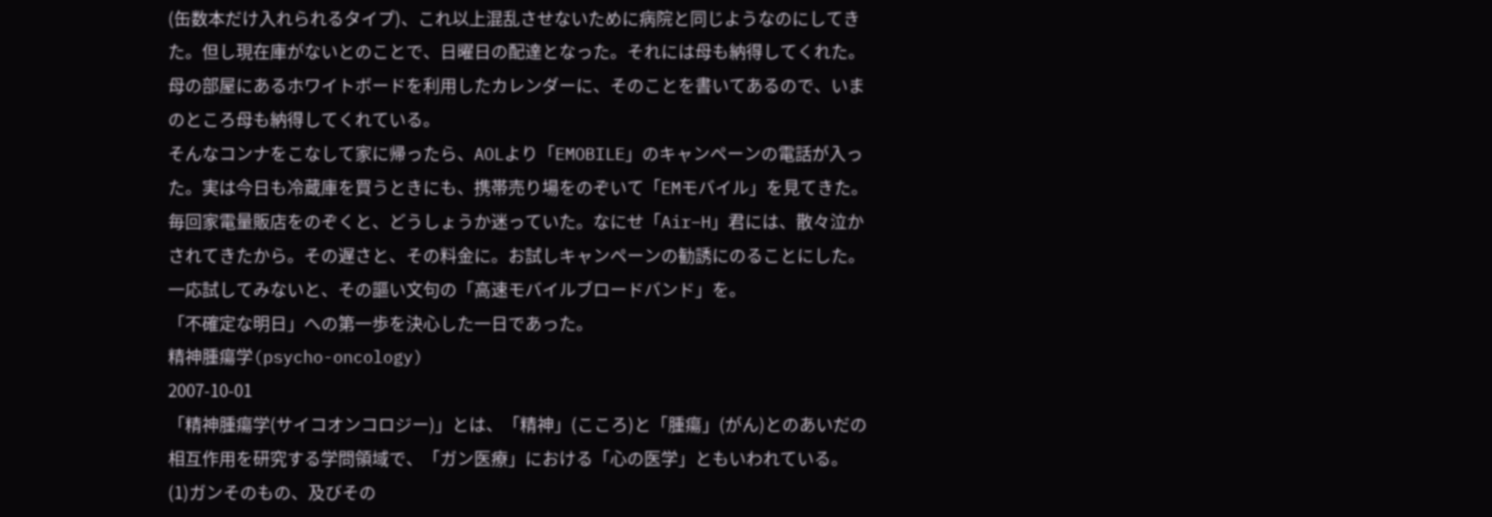(缶数本だけ入れられるタイプ)、これ以上混乱させないために病院と同じようなのにしてきた。但し現在庫がないとのことで、日曜日の配達となった。それには母も納得してくれた。母の部屋にあるホワイトボードを利用したカレンダーに、そのことを書いてあるので、いまのところ母も納得してくれている。
そんなコンナをこなして家に帰ったら、AOLより「EMOBILE」のキャンペーンの電話が入った。実は今日も冷蔵庫を買うときにも、携帯売り場をのぞいて「EMモバイル」を見てきた。毎回家電量販店をのぞくと、どうしょうか迷っていた。なにせ「Air−H」君には、散々泣かされてきたから。その遅さと、その料金に。お試しキャンペーンの勧誘にのることにした。一応試してみないと、その謳い文句の「高速モバイルブロードバンド」を。
「不確定な明日」への第一歩を決心した一日であった。
精神腫瘍学(psycho-oncology)
2007-10-01
「精神腫瘍学(サイコオンコロジー)」とは、「精神」(こころ)と「腫瘍」(がん)とのあいだの相互作用を研究する学問領域で、「ガン医療」における「心の医学」ともいわれている。
(1)ガンそのもの、及びその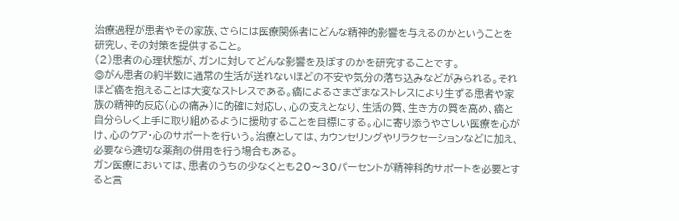治療過程が患者やその家族、さらには医療関係者にどんな精神的影響を与えるのかということを研究し、その対策を提供すること。
(2)患者の心理状態が、ガンに対してどんな影響を及ぼすのかを研究することです。
◎がん患者の約半数に通常の生活が送れないほどの不安や気分の落ち込みなどがみられる。それほど癌を抱えることは大変なストレスである。癌によるさまざまなストレスにより生ずる患者や家族の精神的反応(心の痛み)に的確に対応し、心の支えとなり、生活の質、生き方の質を高め、癌と自分らしく上手に取り組めるように援助することを目標にする。心に寄り添うやさしい医療を心がけ、心のケア・心のサポートを行いう。治療としては、カウンセリングやリラクセーションなどに加え、必要なら適切な薬剤の併用を行う場合もある。
ガン医療においては、患者のうちの少なくとも20〜30パーセントが精神科的サポートを必要とすると言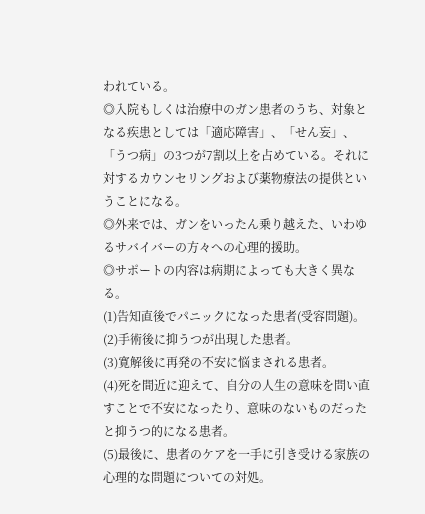われている。
◎入院もしくは治療中のガン患者のうち、対象となる疾患としては「適応障害」、「せん妄」、「うつ病」の3つが7割以上を占めている。それに対するカウンセリングおよび薬物療法の提供ということになる。
◎外来では、ガンをいったん乗り越えた、いわゆるサバイバーの方々への心理的援助。
◎サポートの内容は病期によっても大きく異なる。
(1)告知直後でパニックになった患者(受容問題)。
(2)手術後に抑うつが出現した患者。
(3)寛解後に再発の不安に悩まされる患者。
(4)死を間近に迎えて、自分の人生の意味を問い直すことで不安になったり、意味のないものだったと抑うつ的になる患者。
(5)最後に、患者のケアを一手に引き受ける家族の心理的な問題についての対処。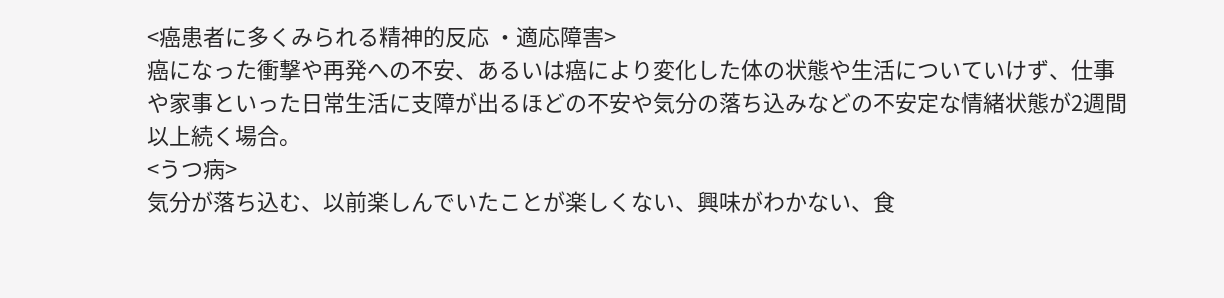<癌患者に多くみられる精神的反応 ・適応障害>
癌になった衝撃や再発への不安、あるいは癌により変化した体の状態や生活についていけず、仕事や家事といった日常生活に支障が出るほどの不安や気分の落ち込みなどの不安定な情緒状態が2週間以上続く場合。
<うつ病>
気分が落ち込む、以前楽しんでいたことが楽しくない、興味がわかない、食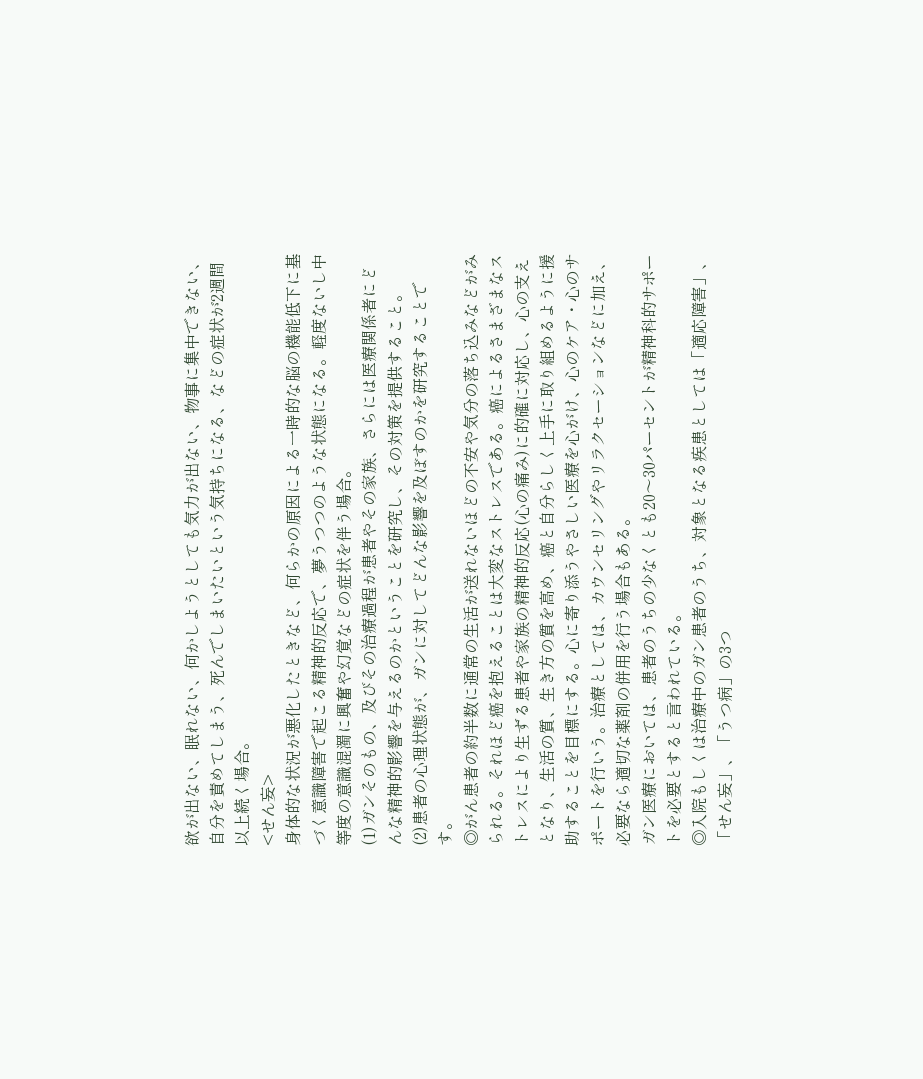欲が出ない、眠れない、何かしようとしても気力が出ない、物事に集中できない、自分を責めてしまう、死んでしまいたいという気持ちになる、などの症状が2週間以上続く場合。
<せん妄>
身体的な状況が悪化したときなど、何らかの原因による一時的な脳の機能低下に基づく意識障害で起こる精神的反応で、夢うつつのような状態になる。軽度ないし中等度の意識混濁に興奮や幻覚などの症状を伴う場合。
(1)ガンそのもの、及びその治療過程が患者やその家族、さらには医療関係者にどんな精神的影響を与えるのかということを研究し、その対策を提供すること。
(2)患者の心理状態が、ガンに対してどんな影響を及ぼすのかを研究することです。
◎がん患者の約半数に通常の生活が送れないほどの不安や気分の落ち込みなどがみられる。それほど癌を抱えることは大変なストレスである。癌によるさまざまなストレスにより生ずる患者や家族の精神的反応(心の痛み)に的確に対応し、心の支えとなり、生活の質、生き方の質を高め、癌と自分らしく上手に取り組めるように援助することを目標にする。心に寄り添うやさしい医療を心がけ、心のケア・心のサポートを行いう。治療としては、カウンセリングやリラクセーションなどに加え、必要なら適切な薬剤の併用を行う場合もある。
ガン医療においては、患者のうちの少なくとも20〜30パーセントが精神科的サポートを必要とすると言われている。
◎入院もしくは治療中のガン患者のうち、対象となる疾患としては「適応障害」、「せん妄」、「うつ病」の3つ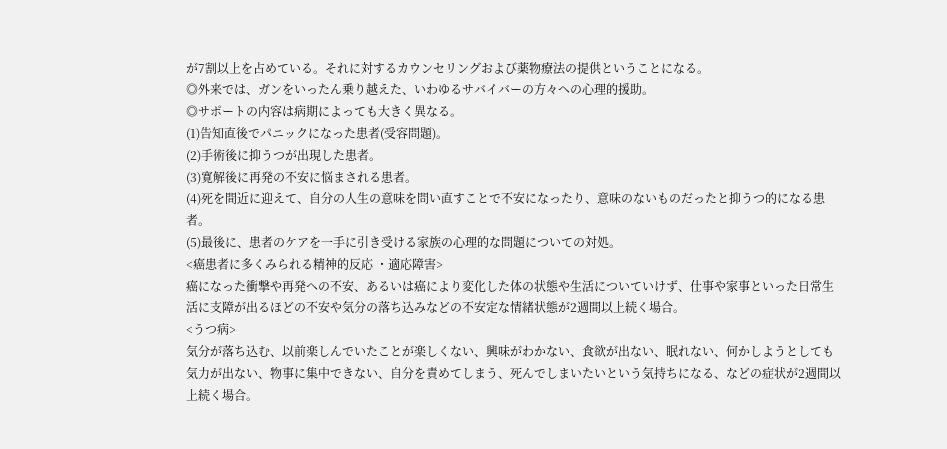が7割以上を占めている。それに対するカウンセリングおよび薬物療法の提供ということになる。
◎外来では、ガンをいったん乗り越えた、いわゆるサバイバーの方々への心理的援助。
◎サポートの内容は病期によっても大きく異なる。
(1)告知直後でパニックになった患者(受容問題)。
(2)手術後に抑うつが出現した患者。
(3)寛解後に再発の不安に悩まされる患者。
(4)死を間近に迎えて、自分の人生の意味を問い直すことで不安になったり、意味のないものだったと抑うつ的になる患者。
(5)最後に、患者のケアを一手に引き受ける家族の心理的な問題についての対処。
<癌患者に多くみられる精神的反応 ・適応障害>
癌になった衝撃や再発への不安、あるいは癌により変化した体の状態や生活についていけず、仕事や家事といった日常生活に支障が出るほどの不安や気分の落ち込みなどの不安定な情緒状態が2週間以上続く場合。
<うつ病>
気分が落ち込む、以前楽しんでいたことが楽しくない、興味がわかない、食欲が出ない、眠れない、何かしようとしても気力が出ない、物事に集中できない、自分を責めてしまう、死んでしまいたいという気持ちになる、などの症状が2週間以上続く場合。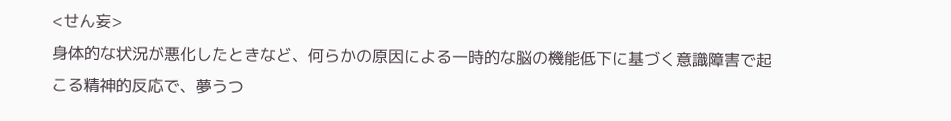<せん妄>
身体的な状況が悪化したときなど、何らかの原因による一時的な脳の機能低下に基づく意識障害で起こる精神的反応で、夢うつ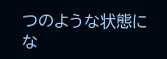つのような状態にな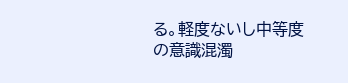る。軽度ないし中等度の意識混濁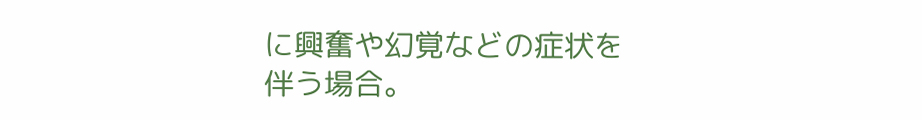に興奮や幻覚などの症状を伴う場合。